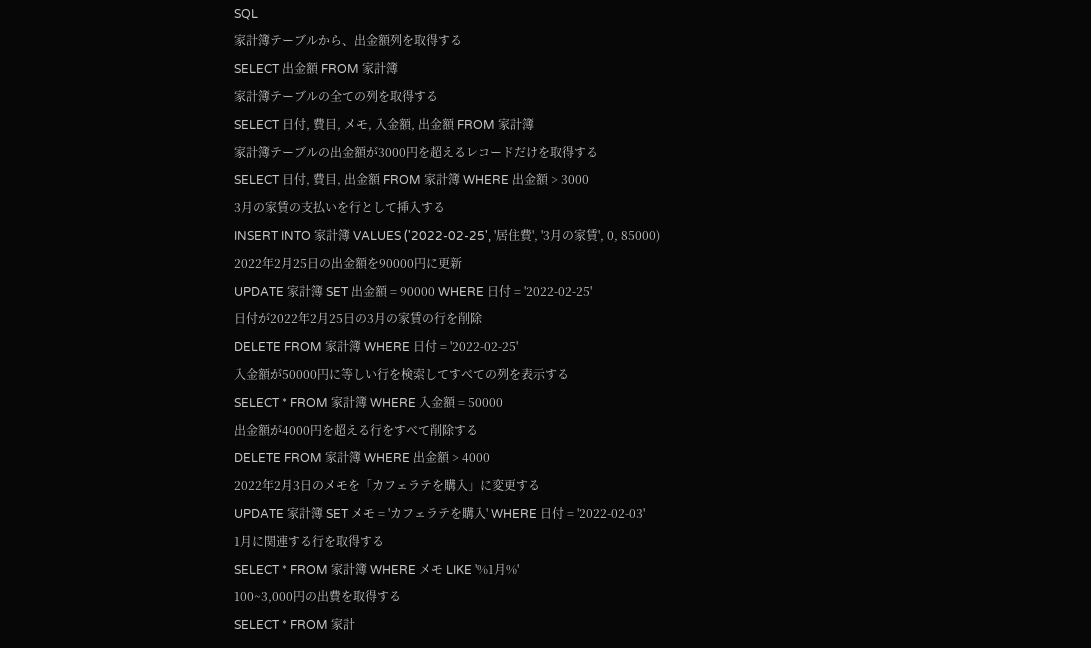SQL
家計簿テーブルから、出金額列を取得する
SELECT 出金額 FROM 家計簿
家計簿テーブルの全ての列を取得する
SELECT 日付, 費目, メモ, 入金額, 出金額 FROM 家計簿
家計簿テーブルの出金額が3000円を超えるレコードだけを取得する
SELECT 日付, 費目, 出金額 FROM 家計簿 WHERE 出金額 > 3000
3月の家賃の支払いを行として挿入する
INSERT INTO 家計簿 VALUES ('2022-02-25', '居住費', '3月の家賃', 0, 85000)
2022年2月25日の出金額を90000円に更新
UPDATE 家計簿 SET 出金額 = 90000 WHERE 日付 = '2022-02-25'
日付が2022年2月25日の3月の家賃の行を削除
DELETE FROM 家計簿 WHERE 日付 = '2022-02-25'
入金額が50000円に等しい行を検索してすべての列を表示する
SELECT * FROM 家計簿 WHERE 入金額 = 50000
出金額が4000円を超える行をすべて削除する
DELETE FROM 家計簿 WHERE 出金額 > 4000
2022年2月3日のメモを「カフェラテを購入」に変更する
UPDATE 家計簿 SET メモ = 'カフェラテを購入' WHERE 日付 = '2022-02-03'
1月に関連する行を取得する
SELECT * FROM 家計簿 WHERE メモ LIKE '%1月%'
100~3,000円の出費を取得する
SELECT * FROM 家計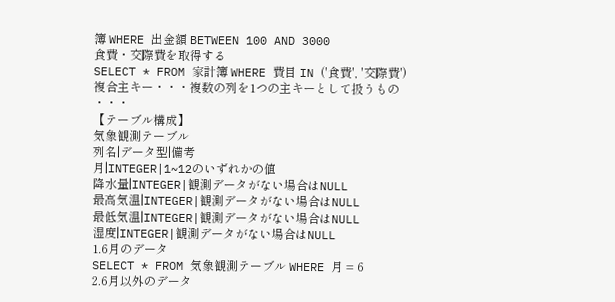簿 WHERE 出金額 BETWEEN 100 AND 3000
食費・交際費を取得する
SELECT * FROM 家計簿 WHERE 費目 IN ('食費', '交際費')
複合主キー・・・複数の列を1つの主キーとして扱うもの
・・・
【テーブル構成】
気象観測テーブル
列名|データ型|備考
月|INTEGER|1~12のいずれかの値
降水量|INTEGER|観測データがない場合はNULL
最高気温|INTEGER|観測データがない場合はNULL
最低気温|INTEGER|観測データがない場合はNULL
湿度|INTEGER|観測データがない場合はNULL
1.6月のデータ
SELECT * FROM 気象観測テーブル WHERE 月 = 6
2.6月以外のデータ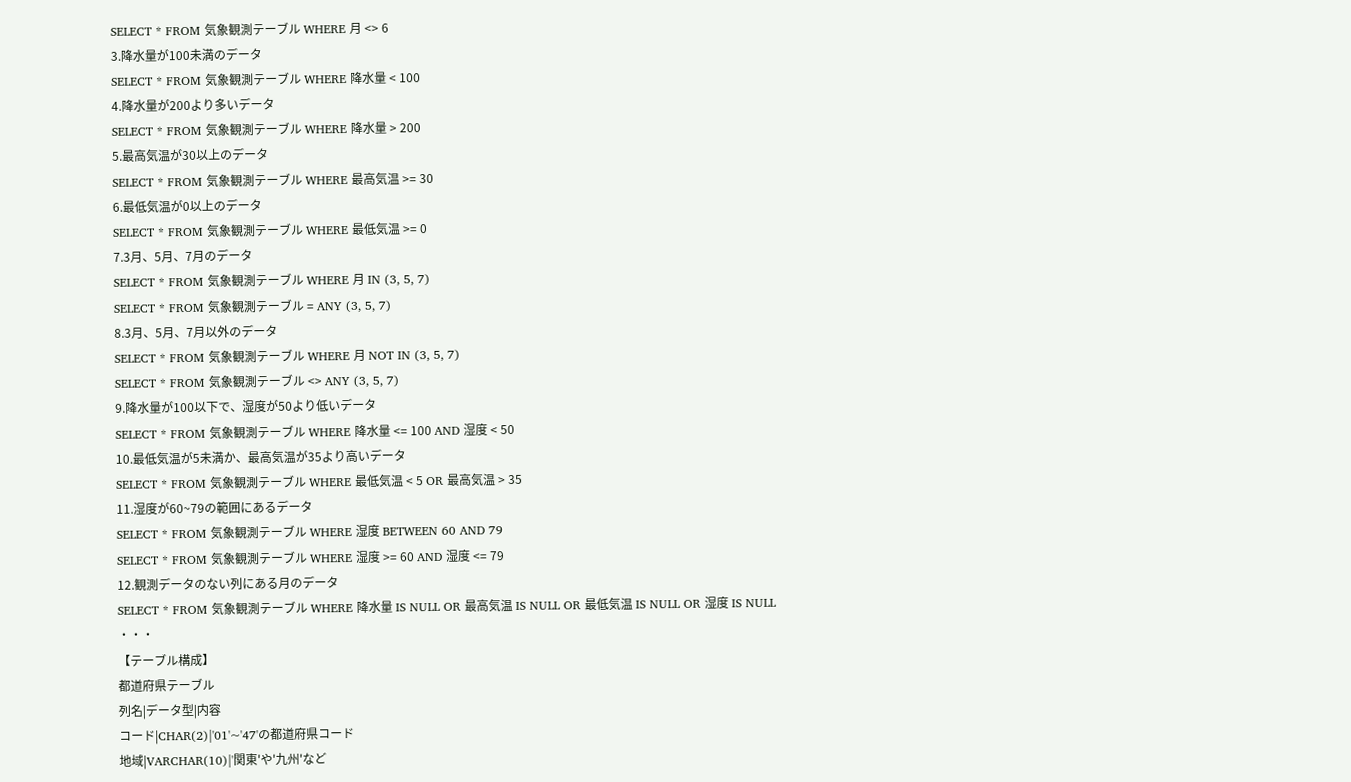SELECT * FROM 気象観測テーブル WHERE 月 <> 6
3.降水量が100未満のデータ
SELECT * FROM 気象観測テーブル WHERE 降水量 < 100
4.降水量が200より多いデータ
SELECT * FROM 気象観測テーブル WHERE 降水量 > 200
5.最高気温が30以上のデータ
SELECT * FROM 気象観測テーブル WHERE 最高気温 >= 30
6.最低気温が0以上のデータ
SELECT * FROM 気象観測テーブル WHERE 最低気温 >= 0
7.3月、5月、7月のデータ
SELECT * FROM 気象観測テーブル WHERE 月 IN (3, 5, 7)
SELECT * FROM 気象観測テーブル = ANY (3, 5, 7)
8.3月、5月、7月以外のデータ
SELECT * FROM 気象観測テーブル WHERE 月 NOT IN (3, 5, 7)
SELECT * FROM 気象観測テーブル <> ANY (3, 5, 7)
9.降水量が100以下で、湿度が50より低いデータ
SELECT * FROM 気象観測テーブル WHERE 降水量 <= 100 AND 湿度 < 50
10.最低気温が5未満か、最高気温が35より高いデータ
SELECT * FROM 気象観測テーブル WHERE 最低気温 < 5 OR 最高気温 > 35
11.湿度が60~79の範囲にあるデータ
SELECT * FROM 気象観測テーブル WHERE 湿度 BETWEEN 60 AND 79
SELECT * FROM 気象観測テーブル WHERE 湿度 >= 60 AND 湿度 <= 79
12.観測データのない列にある月のデータ
SELECT * FROM 気象観測テーブル WHERE 降水量 IS NULL OR 最高気温 IS NULL OR 最低気温 IS NULL OR 湿度 IS NULL
・・・
【テーブル構成】
都道府県テーブル
列名|データ型|内容
コード|CHAR(2)|'01'~'47'の都道府県コード
地域|VARCHAR(10)|'関東'や'九州'など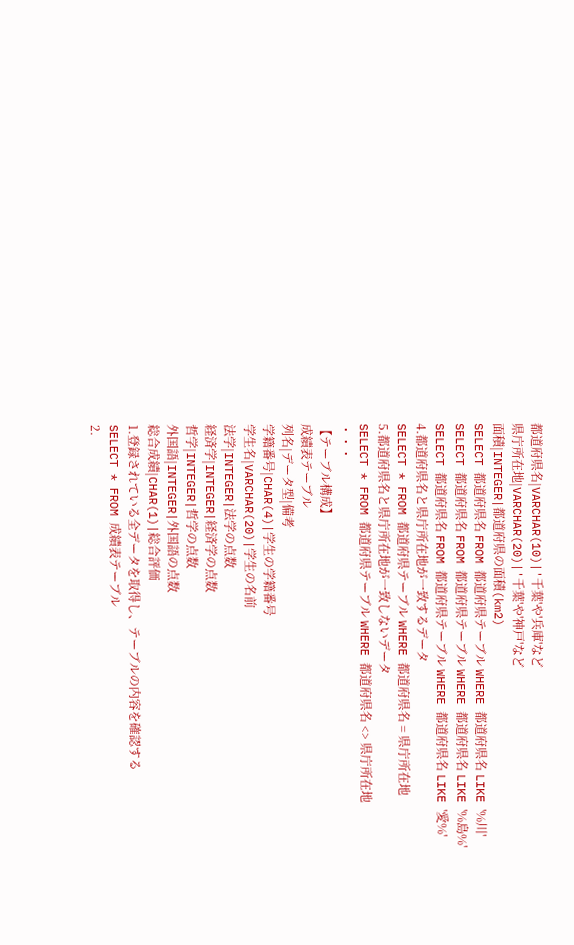都道府県名|VARCHAR(10)|'千葉'や'兵庫'など
県庁所在地|VARCHAR(20)|'千葉'や'神戸'など
面積|INTEGER|都道府県の面積(km2)
SELECT 都道府県名 FROM 都道府県テーブル WHERE 都道府県名 LIKE '%川'
SELECT 都道府県名 FROM 都道府県テーブル WHERE 都道府県名 LIKE '%島%'
SELECT 都道府県名 FROM 都道府県テーブル WHERE 都道府県名 LIKE '愛%'
4.都道府県名と県庁所在地が一致するデータ
SELECT * FROM 都道府県テーブル WHERE 都道府県名 = 県庁所在地
5.都道府県名と県庁所在地が一致しないデータ
SELECT * FROM 都道府県テーブル WHERE 都道府県名 <> 県庁所在地
・・・
【テーブル構成】
成績表テーブル
列名|データ型|備考
学籍番号|CHAR(4)|学生の学籍番号
学生名|VARCHAR(20)|学生の名前
法学|INTEGER|法学の点数
経済学|INTEGER|経済学の点数
哲学|INTEGER|哲学の点数
外国語|INTEGER|外国語の点数
総合成績|CHAR(1)|総合評価
1.登録されている全データを取得し、テーブルの内容を確認する
SELECT * FROM 成績表テーブル
2.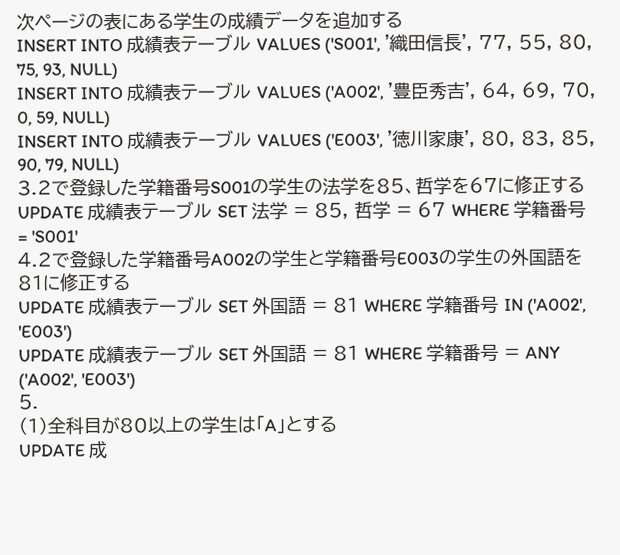次ページの表にある学生の成績データを追加する
INSERT INTO 成績表テーブル VALUES ('S001', '織田信長', 77, 55, 80, 75, 93, NULL)
INSERT INTO 成績表テーブル VALUES ('A002', '豊臣秀吉', 64, 69, 70, 0, 59, NULL)
INSERT INTO 成績表テーブル VALUES ('E003', '徳川家康', 80, 83, 85, 90, 79, NULL)
3.2で登録した学籍番号S001の学生の法学を85、哲学を67に修正する
UPDATE 成績表テーブル SET 法学 = 85, 哲学 = 67 WHERE 学籍番号 = 'S001'
4.2で登録した学籍番号A002の学生と学籍番号E003の学生の外国語を81に修正する
UPDATE 成績表テーブル SET 外国語 = 81 WHERE 学籍番号 IN ('A002', 'E003')
UPDATE 成績表テーブル SET 外国語 = 81 WHERE 学籍番号 = ANY ('A002', 'E003')
5.
(1)全科目が80以上の学生は「A」とする
UPDATE 成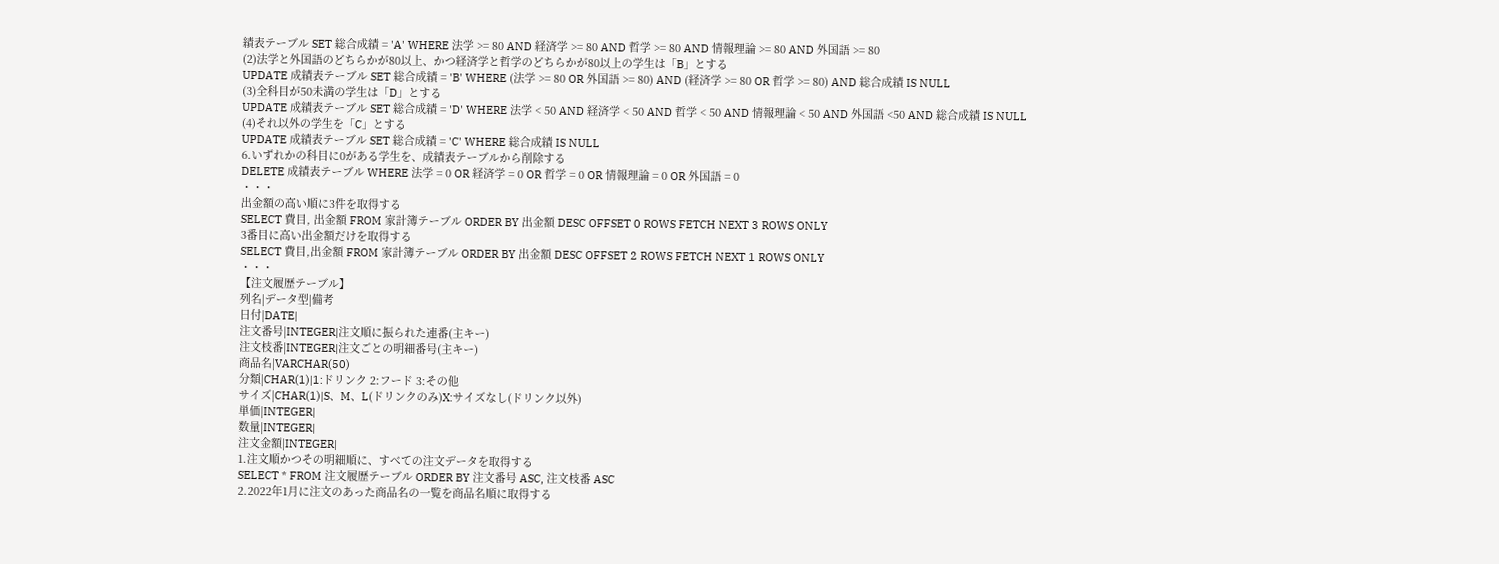績表テーブル SET 総合成績 = 'A' WHERE 法学 >= 80 AND 経済学 >= 80 AND 哲学 >= 80 AND 情報理論 >= 80 AND 外国語 >= 80
(2)法学と外国語のどちらかが80以上、かつ経済学と哲学のどちらかが80以上の学生は「B」とする
UPDATE 成績表テーブル SET 総合成績 = 'B' WHERE (法学 >= 80 OR 外国語 >= 80) AND (経済学 >= 80 OR 哲学 >= 80) AND 総合成績 IS NULL
(3)全科目が50未満の学生は「D」とする
UPDATE 成績表テーブル SET 総合成績 = 'D' WHERE 法学 < 50 AND 経済学 < 50 AND 哲学 < 50 AND 情報理論 < 50 AND 外国語 <50 AND 総合成績 IS NULL
(4)それ以外の学生を「C」とする
UPDATE 成績表テーブル SET 総合成績 = 'C' WHERE 総合成績 IS NULL
6.いずれかの科目に0がある学生を、成績表テーブルから削除する
DELETE 成績表テーブル WHERE 法学 = 0 OR 経済学 = 0 OR 哲学 = 0 OR 情報理論 = 0 OR 外国語 = 0
・・・
出金額の高い順に3件を取得する
SELECT 費目, 出金額 FROM 家計簿テーブル ORDER BY 出金額 DESC OFFSET 0 ROWS FETCH NEXT 3 ROWS ONLY
3番目に高い出金額だけを取得する
SELECT 費目,出金額 FROM 家計簿テーブル ORDER BY 出金額 DESC OFFSET 2 ROWS FETCH NEXT 1 ROWS ONLY
・・・
【注文履歴テーブル】
列名|データ型|備考
日付|DATE|
注文番号|INTEGER|注文順に振られた連番(主キー)
注文枝番|INTEGER|注文ごとの明細番号(主キー)
商品名|VARCHAR(50)
分類|CHAR(1)|1:ドリンク 2:フード 3:その他
サイズ|CHAR(1)|S、M、L(ドリンクのみ)X:サイズなし(ドリンク以外)
単価|INTEGER|
数量|INTEGER|
注文金額|INTEGER|
1.注文順かつその明細順に、すべての注文データを取得する
SELECT * FROM 注文履歴テーブル ORDER BY 注文番号 ASC, 注文枝番 ASC
2.2022年1月に注文のあった商品名の一覧を商品名順に取得する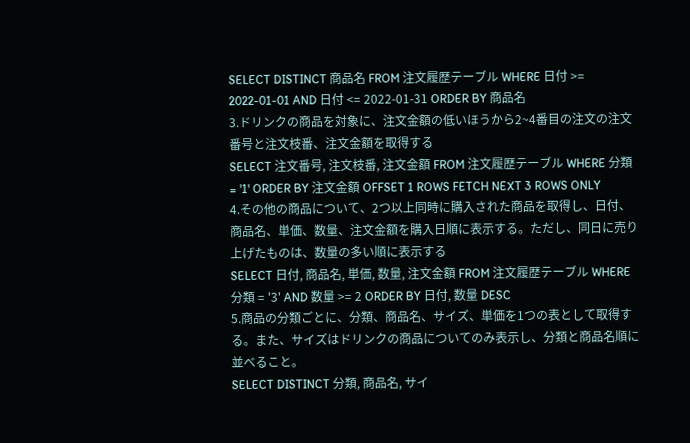SELECT DISTINCT 商品名 FROM 注文履歴テーブル WHERE 日付 >= 2022-01-01 AND 日付 <= 2022-01-31 ORDER BY 商品名
3.ドリンクの商品を対象に、注文金額の低いほうから2~4番目の注文の注文番号と注文枝番、注文金額を取得する
SELECT 注文番号, 注文枝番, 注文金額 FROM 注文履歴テーブル WHERE 分類 = '1' ORDER BY 注文金額 OFFSET 1 ROWS FETCH NEXT 3 ROWS ONLY
4.その他の商品について、2つ以上同時に購入された商品を取得し、日付、商品名、単価、数量、注文金額を購入日順に表示する。ただし、同日に売り上げたものは、数量の多い順に表示する
SELECT 日付, 商品名, 単価, 数量, 注文金額 FROM 注文履歴テーブル WHERE 分類 = '3' AND 数量 >= 2 ORDER BY 日付, 数量 DESC
5.商品の分類ごとに、分類、商品名、サイズ、単価を1つの表として取得する。また、サイズはドリンクの商品についてのみ表示し、分類と商品名順に並べること。
SELECT DISTINCT 分類, 商品名, サイ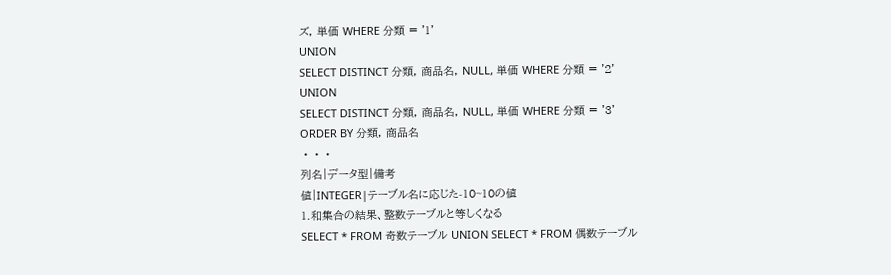ズ, 単価 WHERE 分類 = '1'
UNION
SELECT DISTINCT 分類, 商品名, NULL, 単価 WHERE 分類 = '2'
UNION
SELECT DISTINCT 分類, 商品名, NULL, 単価 WHERE 分類 = '3'
ORDER BY 分類, 商品名
・・・
列名|データ型|備考
値|INTEGER|テーブル名に応じた-10~10の値
1.和集合の結果、整数テーブルと等しくなる
SELECT * FROM 奇数テーブル UNION SELECT * FROM 偶数テーブル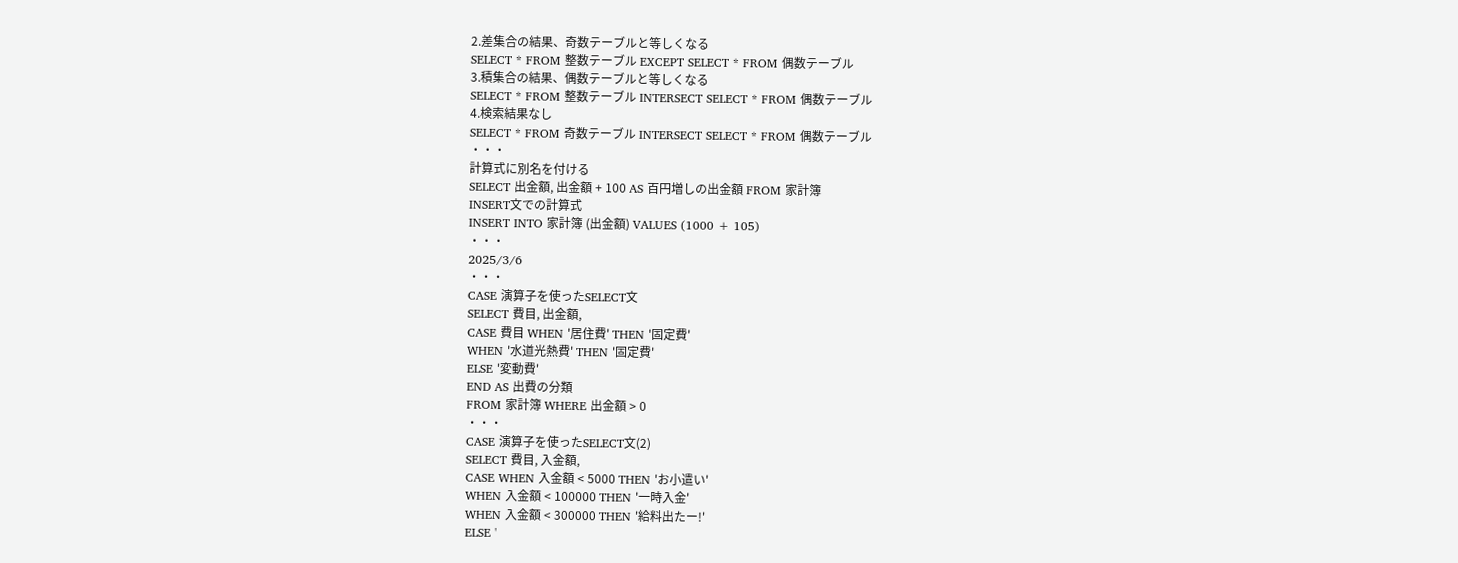2.差集合の結果、奇数テーブルと等しくなる
SELECT * FROM 整数テーブル EXCEPT SELECT * FROM 偶数テーブル
3.積集合の結果、偶数テーブルと等しくなる
SELECT * FROM 整数テーブル INTERSECT SELECT * FROM 偶数テーブル
4.検索結果なし
SELECT * FROM 奇数テーブル INTERSECT SELECT * FROM 偶数テーブル
・・・
計算式に別名を付ける
SELECT 出金額, 出金額 + 100 AS 百円増しの出金額 FROM 家計簿
INSERT文での計算式
INSERT INTO 家計簿 (出金額) VALUES (1000 + 105)
・・・
2025/3/6
・・・
CASE 演算子を使ったSELECT文
SELECT 費目, 出金額,
CASE 費目 WHEN '居住費' THEN '固定費'
WHEN '水道光熱費' THEN '固定費'
ELSE '変動費'
END AS 出費の分類
FROM 家計簿 WHERE 出金額 > 0
・・・
CASE 演算子を使ったSELECT文(2)
SELECT 費目, 入金額,
CASE WHEN 入金額 < 5000 THEN 'お小遣い'
WHEN 入金額 < 100000 THEN '一時入金'
WHEN 入金額 < 300000 THEN '給料出たー!'
ELSE '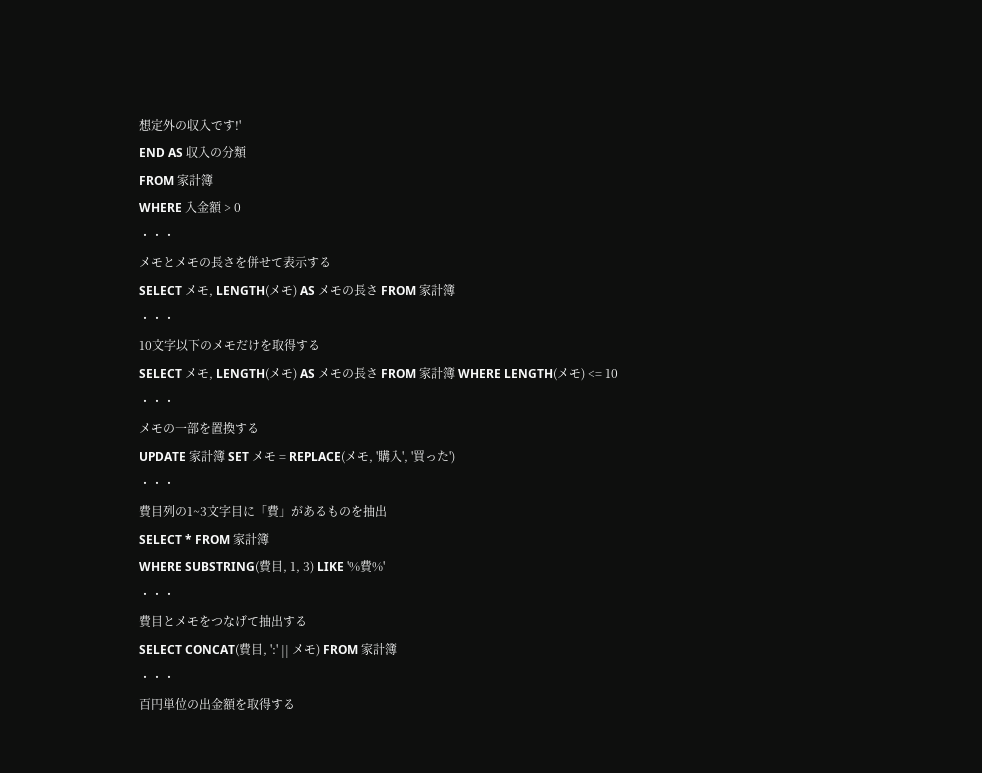想定外の収入です!'
END AS 収入の分類
FROM 家計簿
WHERE 入金額 > 0
・・・
メモとメモの長さを併せて表示する
SELECT メモ, LENGTH(メモ) AS メモの長さ FROM 家計簿
・・・
10文字以下のメモだけを取得する
SELECT メモ, LENGTH(メモ) AS メモの長さ FROM 家計簿 WHERE LENGTH(メモ) <= 10
・・・
メモの一部を置換する
UPDATE 家計簿 SET メモ = REPLACE(メモ, '購入', '買った')
・・・
費目列の1~3文字目に「費」があるものを抽出
SELECT * FROM 家計簿
WHERE SUBSTRING(費目, 1, 3) LIKE '%費%'
・・・
費目とメモをつなげて抽出する
SELECT CONCAT(費目, ':' || メモ) FROM 家計簿
・・・
百円単位の出金額を取得する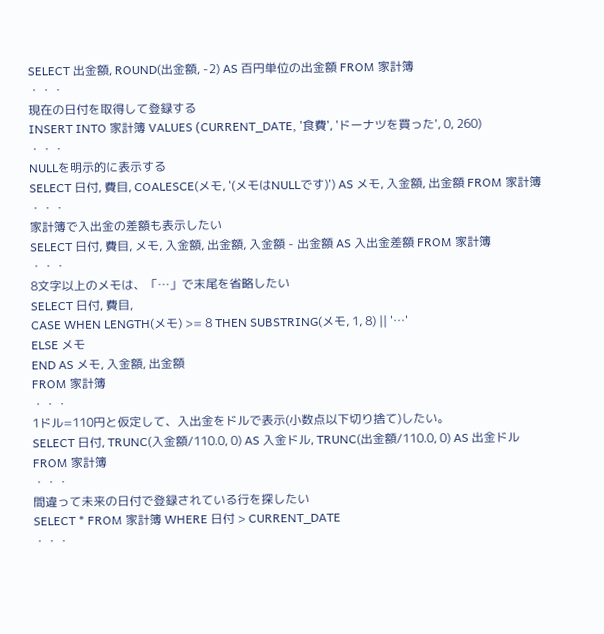SELECT 出金額, ROUND(出金額, -2) AS 百円単位の出金額 FROM 家計簿
・・・
現在の日付を取得して登録する
INSERT INTO 家計簿 VALUES (CURRENT_DATE, '食費', 'ドーナツを買った', 0, 260)
・・・
NULLを明示的に表示する
SELECT 日付, 費目, COALESCE(メモ, '(メモはNULLです)') AS メモ, 入金額, 出金額 FROM 家計簿
・・・
家計簿で入出金の差額も表示したい
SELECT 日付, 費目, メモ, 入金額, 出金額, 入金額 - 出金額 AS 入出金差額 FROM 家計簿
・・・
8文字以上のメモは、「…」で末尾を省略したい
SELECT 日付, 費目,
CASE WHEN LENGTH(メモ) >= 8 THEN SUBSTRING(メモ, 1, 8) || '…'
ELSE メモ
END AS メモ, 入金額, 出金額
FROM 家計簿
・・・
1ドル=110円と仮定して、入出金をドルで表示(小数点以下切り捨て)したい。
SELECT 日付, TRUNC(入金額/110.0, 0) AS 入金ドル, TRUNC(出金額/110.0, 0) AS 出金ドル FROM 家計簿
・・・
間違って未来の日付で登録されている行を探したい
SELECT * FROM 家計簿 WHERE 日付 > CURRENT_DATE
・・・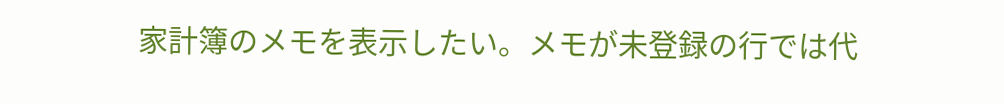家計簿のメモを表示したい。メモが未登録の行では代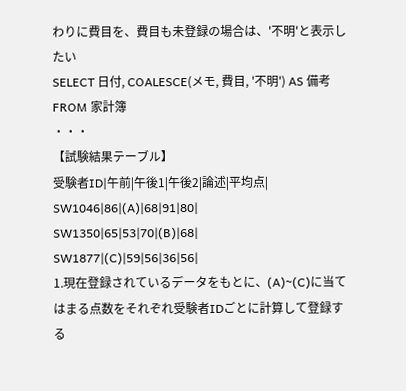わりに費目を、費目も未登録の場合は、'不明'と表示したい
SELECT 日付, COALESCE(メモ, 費目, '不明') AS 備考 FROM 家計簿
・・・
【試験結果テーブル】
受験者ID|午前|午後1|午後2|論述|平均点|
SW1046|86|(A)|68|91|80|
SW1350|65|53|70|(B)|68|
SW1877|(C)|59|56|36|56|
1.現在登録されているデータをもとに、(A)~(C)に当てはまる点数をそれぞれ受験者IDごとに計算して登録する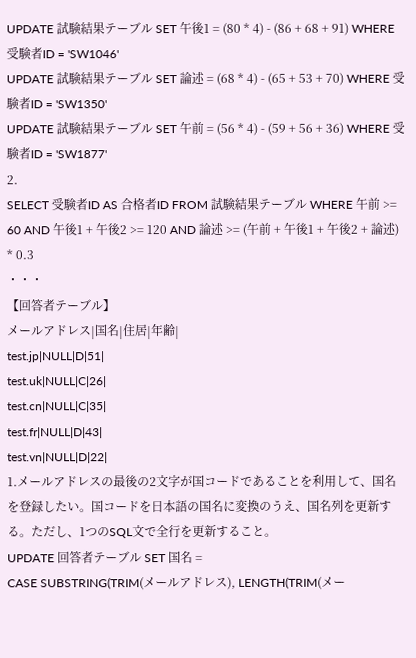UPDATE 試験結果テーブル SET 午後1 = (80 * 4) - (86 + 68 + 91) WHERE 受験者ID = 'SW1046'
UPDATE 試験結果テーブル SET 論述 = (68 * 4) - (65 + 53 + 70) WHERE 受験者ID = 'SW1350'
UPDATE 試験結果テーブル SET 午前 = (56 * 4) - (59 + 56 + 36) WHERE 受験者ID = 'SW1877'
2.
SELECT 受験者ID AS 合格者ID FROM 試験結果テーブル WHERE 午前 >= 60 AND 午後1 + 午後2 >= 120 AND 論述 >= (午前 + 午後1 + 午後2 + 論述) * 0.3
・・・
【回答者テーブル】
メールアドレス|国名|住居|年齢|
test.jp|NULL|D|51|
test.uk|NULL|C|26|
test.cn|NULL|C|35|
test.fr|NULL|D|43|
test.vn|NULL|D|22|
1.メールアドレスの最後の2文字が国コードであることを利用して、国名を登録したい。国コードを日本語の国名に変換のうえ、国名列を更新する。ただし、1つのSQL文で全行を更新すること。
UPDATE 回答者テーブル SET 国名 =
CASE SUBSTRING(TRIM(メールアドレス), LENGTH(TRIM(メー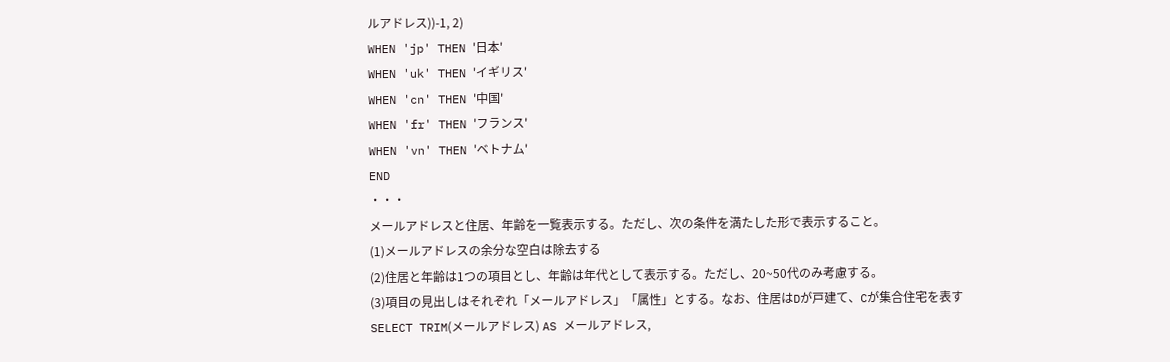ルアドレス))-1, 2)
WHEN 'jp' THEN '日本'
WHEN 'uk' THEN 'イギリス'
WHEN 'cn' THEN '中国'
WHEN 'fr' THEN 'フランス'
WHEN 'vn' THEN 'ベトナム'
END
・・・
メールアドレスと住居、年齢を一覧表示する。ただし、次の条件を満たした形で表示すること。
(1)メールアドレスの余分な空白は除去する
(2)住居と年齢は1つの項目とし、年齢は年代として表示する。ただし、20~50代のみ考慮する。
(3)項目の見出しはそれぞれ「メールアドレス」「属性」とする。なお、住居はDが戸建て、Cが集合住宅を表す
SELECT TRIM(メールアドレス) AS メールアドレス,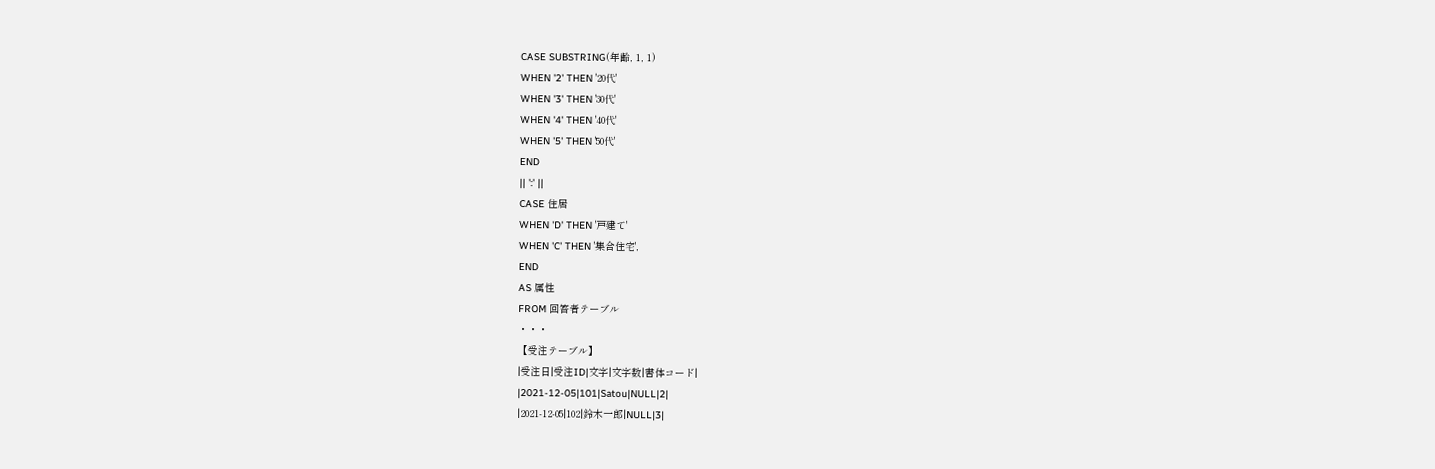CASE SUBSTRING(年齢, 1, 1)
WHEN '2' THEN '20代'
WHEN '3' THEN '30代'
WHEN '4' THEN '40代'
WHEN '5' THEN '50代'
END
|| ':' ||
CASE 住居
WHEN 'D' THEN '戸建て'
WHEN 'C' THEN '集合住宅',
END
AS 属性
FROM 回答者テーブル
・・・
【受注テーブル】
|受注日|受注ID|文字|文字数|書体コード|
|2021-12-05|101|Satou|NULL|2|
|2021-12-05|102|鈴木一郎|NULL|3|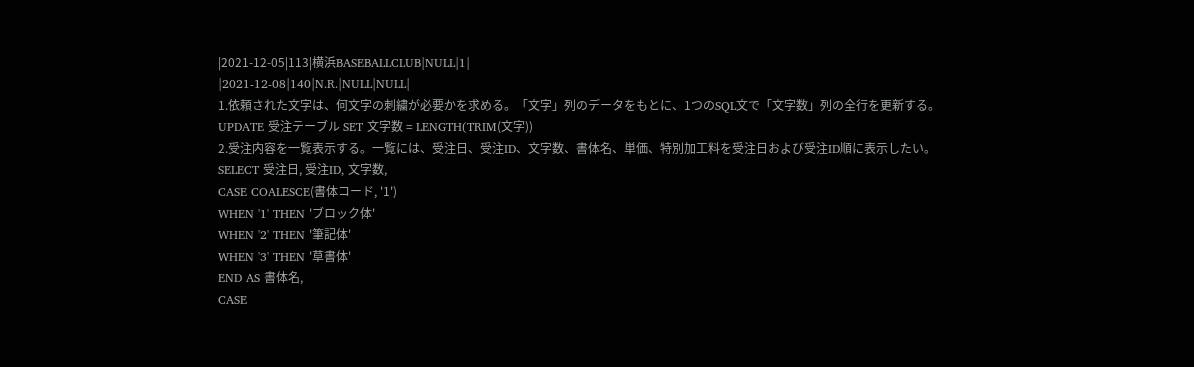|2021-12-05|113|横浜BASEBALLCLUB|NULL|1|
|2021-12-08|140|N.R.|NULL|NULL|
1.依頼された文字は、何文字の刺繍が必要かを求める。「文字」列のデータをもとに、1つのSQL文で「文字数」列の全行を更新する。
UPDATE 受注テーブル SET 文字数 = LENGTH(TRIM(文字))
2.受注内容を一覧表示する。一覧には、受注日、受注ID、文字数、書体名、単価、特別加工料を受注日および受注ID順に表示したい。
SELECT 受注日, 受注ID, 文字数,
CASE COALESCE(書体コード, '1')
WHEN '1' THEN 'ブロック体'
WHEN '2' THEN '筆記体'
WHEN '3' THEN '草書体'
END AS 書体名,
CASE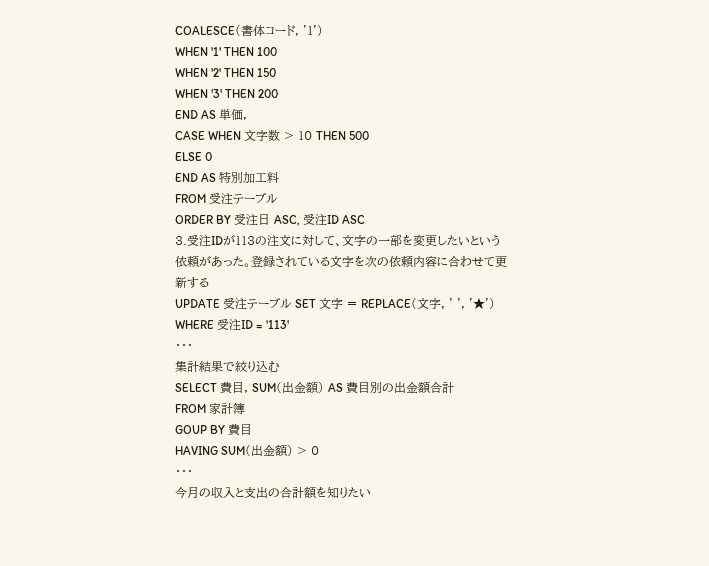COALESCE(書体コード, '1')
WHEN '1' THEN 100
WHEN '2' THEN 150
WHEN '3' THEN 200
END AS 単価,
CASE WHEN 文字数 > 10 THEN 500
ELSE 0
END AS 特別加工料
FROM 受注テーブル
ORDER BY 受注日 ASC, 受注ID ASC
3.受注IDが113の注文に対して、文字の一部を変更したいという依頼があった。登録されている文字を次の依頼内容に合わせて更新する
UPDATE 受注テーブル SET 文字 = REPLACE(文字, ' ', '★') WHERE 受注ID = '113'
・・・
集計結果で絞り込む
SELECT 費目, SUM(出金額) AS 費目別の出金額合計
FROM 家計簿
GOUP BY 費目
HAVING SUM(出金額) > 0
・・・
今月の収入と支出の合計額を知りたい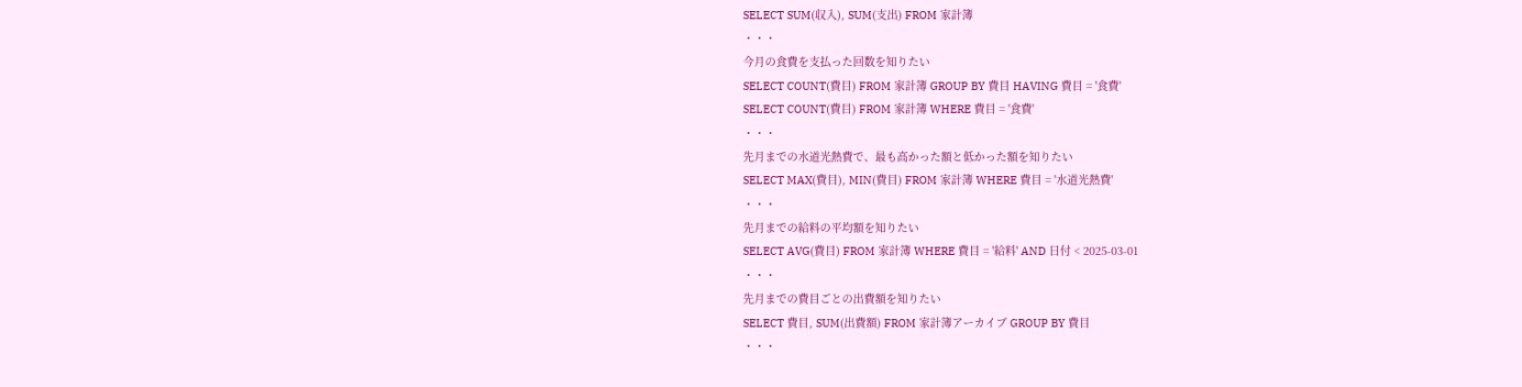SELECT SUM(収入), SUM(支出) FROM 家計簿
・・・
今月の食費を支払った回数を知りたい
SELECT COUNT(費目) FROM 家計簿 GROUP BY 費目 HAVING 費目 = '食費'
SELECT COUNT(費目) FROM 家計簿 WHERE 費目 = '食費'
・・・
先月までの水道光熱費で、最も高かった額と低かった額を知りたい
SELECT MAX(費目), MIN(費目) FROM 家計簿 WHERE 費目 = '水道光熱費'
・・・
先月までの給料の平均額を知りたい
SELECT AVG(費目) FROM 家計簿 WHERE 費目 = '給料' AND 日付 < 2025-03-01
・・・
先月までの費目ごとの出費額を知りたい
SELECT 費目, SUM(出費額) FROM 家計簿アーカイブ GROUP BY 費目
・・・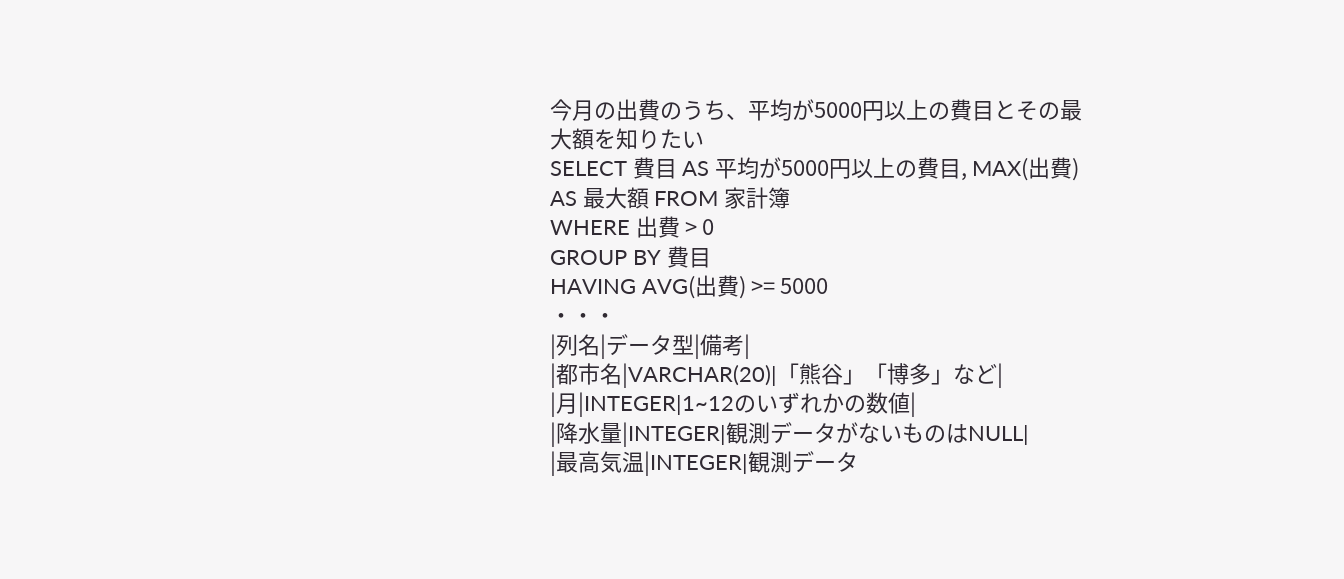今月の出費のうち、平均が5000円以上の費目とその最大額を知りたい
SELECT 費目 AS 平均が5000円以上の費目, MAX(出費) AS 最大額 FROM 家計簿
WHERE 出費 > 0
GROUP BY 費目
HAVING AVG(出費) >= 5000
・・・
|列名|データ型|備考|
|都市名|VARCHAR(20)|「熊谷」「博多」など|
|月|INTEGER|1~12のいずれかの数値|
|降水量|INTEGER|観測データがないものはNULL|
|最高気温|INTEGER|観測データ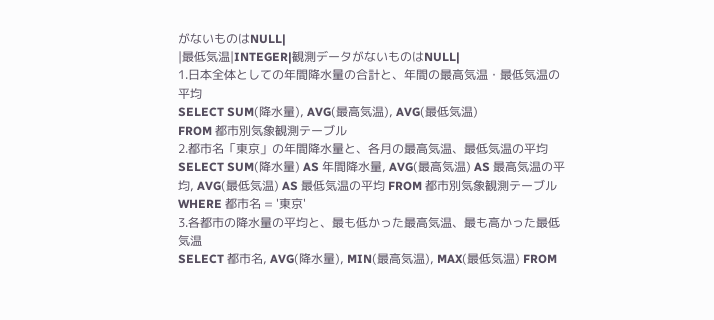がないものはNULL|
|最低気温|INTEGER|観測データがないものはNULL|
1.日本全体としての年間降水量の合計と、年間の最高気温・最低気温の平均
SELECT SUM(降水量), AVG(最高気温), AVG(最低気温)
FROM 都市別気象観測テーブル
2.都市名「東京」の年間降水量と、各月の最高気温、最低気温の平均
SELECT SUM(降水量) AS 年間降水量, AVG(最高気温) AS 最高気温の平均, AVG(最低気温) AS 最低気温の平均 FROM 都市別気象観測テーブル WHERE 都市名 = '東京'
3.各都市の降水量の平均と、最も低かった最高気温、最も高かった最低気温
SELECT 都市名, AVG(降水量), MIN(最高気温), MAX(最低気温) FROM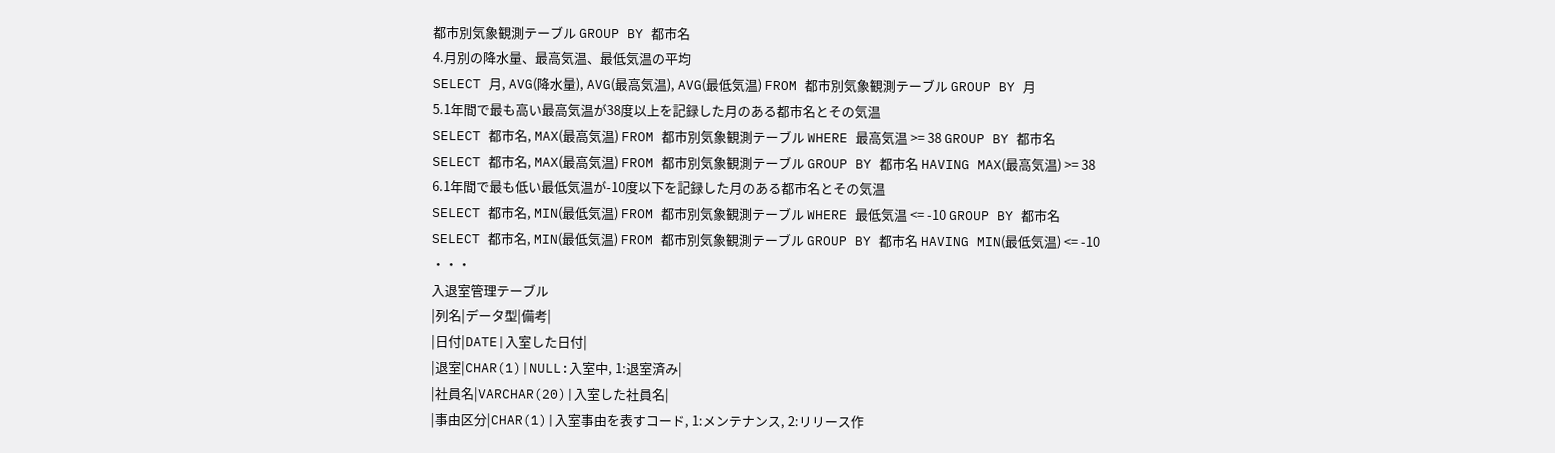都市別気象観測テーブル GROUP BY 都市名
4.月別の降水量、最高気温、最低気温の平均
SELECT 月, AVG(降水量), AVG(最高気温), AVG(最低気温) FROM 都市別気象観測テーブル GROUP BY 月
5.1年間で最も高い最高気温が38度以上を記録した月のある都市名とその気温
SELECT 都市名, MAX(最高気温) FROM 都市別気象観測テーブル WHERE 最高気温 >= 38 GROUP BY 都市名
SELECT 都市名, MAX(最高気温) FROM 都市別気象観測テーブル GROUP BY 都市名 HAVING MAX(最高気温) >= 38
6.1年間で最も低い最低気温が-10度以下を記録した月のある都市名とその気温
SELECT 都市名, MIN(最低気温) FROM 都市別気象観測テーブル WHERE 最低気温 <= -10 GROUP BY 都市名
SELECT 都市名, MIN(最低気温) FROM 都市別気象観測テーブル GROUP BY 都市名 HAVING MIN(最低気温) <= -10
・・・
入退室管理テーブル
|列名|データ型|備考|
|日付|DATE|入室した日付|
|退室|CHAR(1)|NULL:入室中, 1:退室済み|
|社員名|VARCHAR(20)|入室した社員名|
|事由区分|CHAR(1)|入室事由を表すコード, 1:メンテナンス, 2:リリース作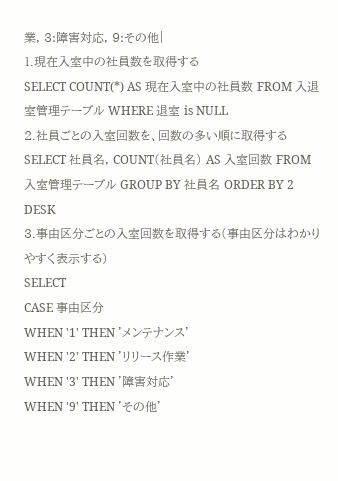業, 3:障害対応, 9:その他|
1.現在入室中の社員数を取得する
SELECT COUNT(*) AS 現在入室中の社員数 FROM 入退室管理テーブル WHERE 退室 is NULL
2.社員ごとの入室回数を、回数の多い順に取得する
SELECT 社員名, COUNT(社員名) AS 入室回数 FROM 入室管理テーブル GROUP BY 社員名 ORDER BY 2 DESK
3.事由区分ごとの入室回数を取得する(事由区分はわかりやすく表示する)
SELECT
CASE 事由区分
WHEN '1' THEN 'メンテナンス'
WHEN '2' THEN 'リリース作業'
WHEN '3' THEN '障害対応'
WHEN '9' THEN 'その他'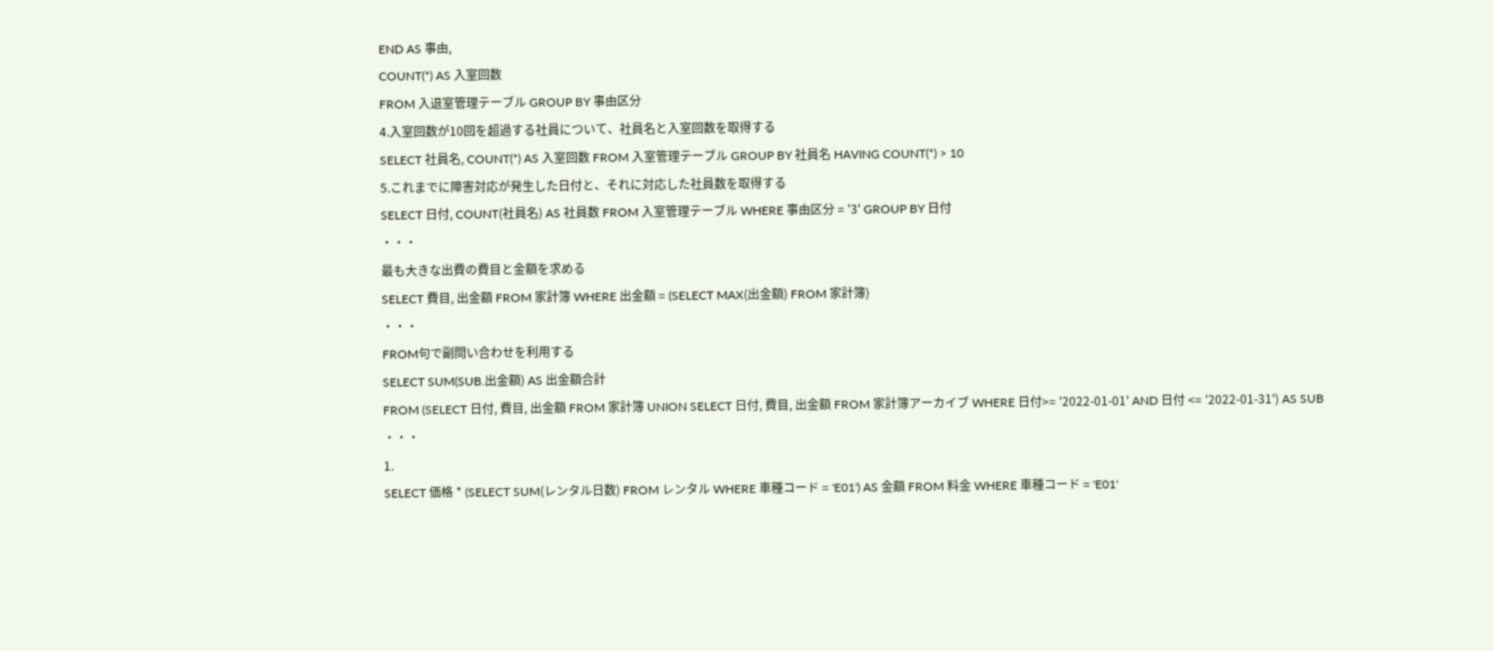END AS 事由,
COUNT(*) AS 入室回数
FROM 入退室管理テーブル GROUP BY 事由区分
4.入室回数が10回を超過する社員について、社員名と入室回数を取得する
SELECT 社員名, COUNT(*) AS 入室回数 FROM 入室管理テーブル GROUP BY 社員名 HAVING COUNT(*) > 10
5.これまでに障害対応が発生した日付と、それに対応した社員数を取得する
SELECT 日付, COUNT(社員名) AS 社員数 FROM 入室管理テーブル WHERE 事由区分 = '3' GROUP BY 日付
・・・
最も大きな出費の費目と金額を求める
SELECT 費目, 出金額 FROM 家計簿 WHERE 出金額 = (SELECT MAX(出金額) FROM 家計簿)
・・・
FROM句で副問い合わせを利用する
SELECT SUM(SUB.出金額) AS 出金額合計
FROM (SELECT 日付, 費目, 出金額 FROM 家計簿 UNION SELECT 日付, 費目, 出金額 FROM 家計簿アーカイブ WHERE 日付>= '2022-01-01' AND 日付 <= '2022-01-31') AS SUB
・・・
1.
SELECT 価格 * (SELECT SUM(レンタル日数) FROM レンタル WHERE 車種コード = 'E01') AS 金額 FROM 料金 WHERE 車種コード = 'E01'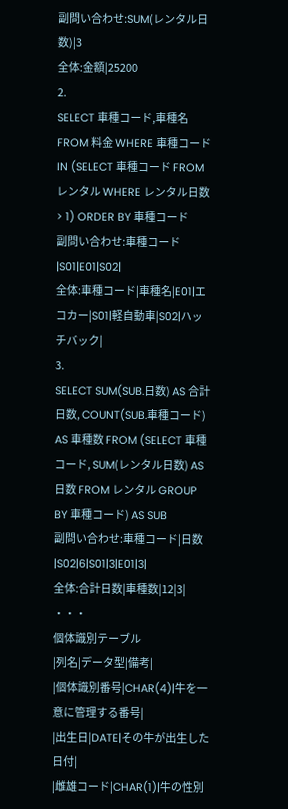副問い合わせ:SUM(レンタル日数)|3
全体:金額|25200
2.
SELECT 車種コード,車種名 FROM 料金 WHERE 車種コード IN (SELECT 車種コード FROM レンタル WHERE レンタル日数 > 1) ORDER BY 車種コード
副問い合わせ:車種コード|S01|E01|S02|
全体:車種コード|車種名|E01|エコカー|S01|軽自動車|S02|ハッチバック|
3.
SELECT SUM(SUB.日数) AS 合計日数, COUNT(SUB.車種コード) AS 車種数 FROM (SELECT 車種コード, SUM(レンタル日数) AS 日数 FROM レンタル GROUP BY 車種コード) AS SUB
副問い合わせ:車種コード|日数|S02|6|S01|3|E01|3|
全体:合計日数|車種数|12|3|
・・・
個体識別テーブル
|列名|データ型|備考|
|個体識別番号|CHAR(4)|牛を一意に管理する番号|
|出生日|DATE|その牛が出生した日付|
|雌雄コード|CHAR(1)|牛の性別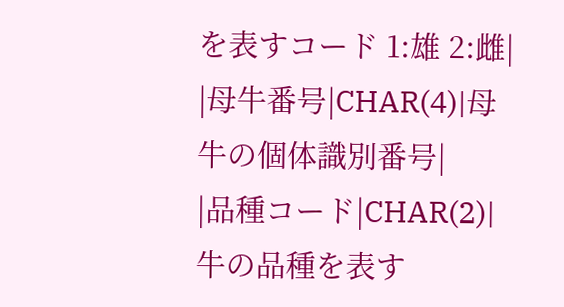を表すコード 1:雄 2:雌|
|母牛番号|CHAR(4)|母牛の個体識別番号|
|品種コード|CHAR(2)|牛の品種を表す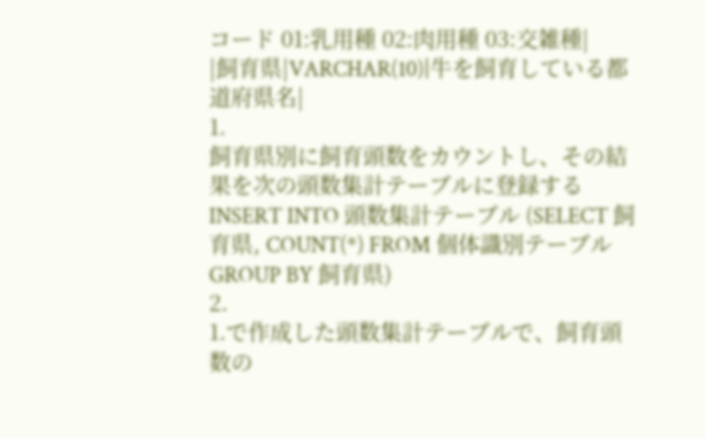コード 01:乳用種 02:肉用種 03:交雑種|
|飼育県|VARCHAR(10)|牛を飼育している都道府県名|
1.
飼育県別に飼育頭数をカウントし、その結果を次の頭数集計テーブルに登録する
INSERT INTO 頭数集計テーブル (SELECT 飼育県, COUNT(*) FROM 個体識別テーブル GROUP BY 飼育県)
2.
1.で作成した頭数集計テーブルで、飼育頭数の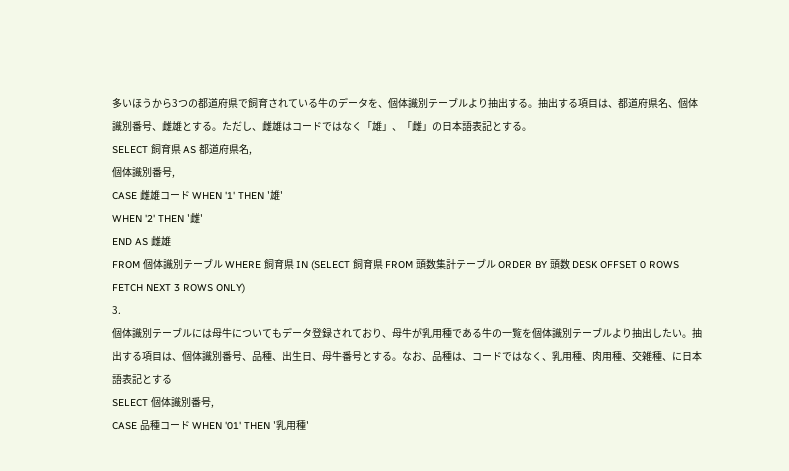多いほうから3つの都道府県で飼育されている牛のデータを、個体識別テーブルより抽出する。抽出する項目は、都道府県名、個体識別番号、雌雄とする。ただし、雌雄はコードではなく「雄」、「雌」の日本語表記とする。
SELECT 飼育県 AS 都道府県名,
個体識別番号,
CASE 雌雄コード WHEN '1' THEN '雄'
WHEN '2' THEN '雌'
END AS 雌雄
FROM 個体識別テーブル WHERE 飼育県 IN (SELECT 飼育県 FROM 頭数集計テーブル ORDER BY 頭数 DESK OFFSET 0 ROWS FETCH NEXT 3 ROWS ONLY)
3.
個体識別テーブルには母牛についてもデータ登録されており、母牛が乳用種である牛の一覧を個体識別テーブルより抽出したい。抽出する項目は、個体識別番号、品種、出生日、母牛番号とする。なお、品種は、コードではなく、乳用種、肉用種、交雑種、に日本語表記とする
SELECT 個体識別番号,
CASE 品種コード WHEN '01' THEN '乳用種'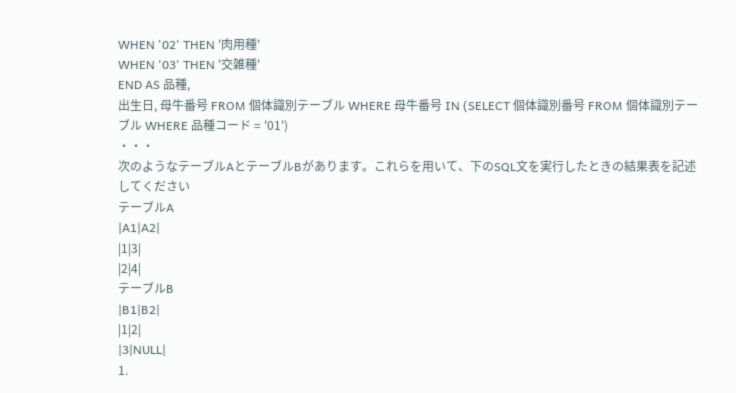WHEN '02' THEN '肉用種'
WHEN '03' THEN '交雑種'
END AS 品種,
出生日, 母牛番号 FROM 個体識別テーブル WHERE 母牛番号 IN (SELECT 個体識別番号 FROM 個体識別テーブル WHERE 品種コード = '01')
・・・
次のようなテーブルAとテーブルBがあります。これらを用いて、下のSQL文を実行したときの結果表を記述してください
テーブルA
|A1|A2|
|1|3|
|2|4|
テーブルB
|B1|B2|
|1|2|
|3|NULL|
1.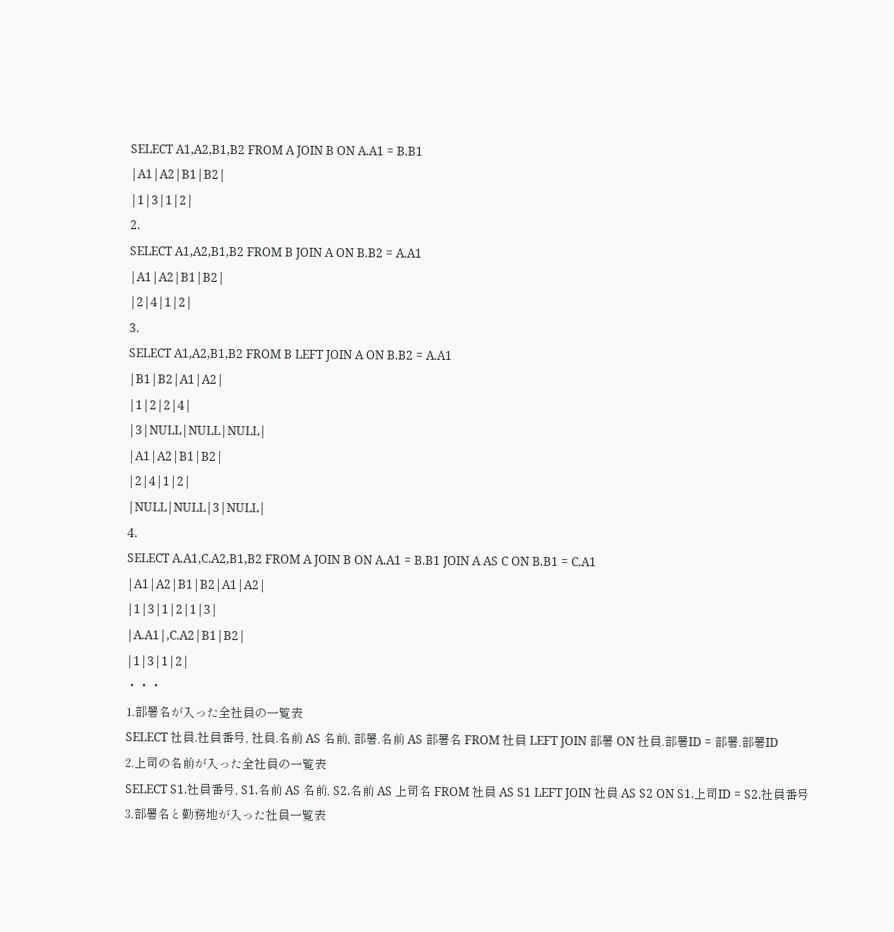SELECT A1,A2,B1,B2 FROM A JOIN B ON A.A1 = B.B1
|A1|A2|B1|B2|
|1|3|1|2|
2.
SELECT A1,A2,B1,B2 FROM B JOIN A ON B.B2 = A.A1
|A1|A2|B1|B2|
|2|4|1|2|
3.
SELECT A1,A2,B1,B2 FROM B LEFT JOIN A ON B.B2 = A.A1
|B1|B2|A1|A2|
|1|2|2|4|
|3|NULL|NULL|NULL|
|A1|A2|B1|B2|
|2|4|1|2|
|NULL|NULL|3|NULL|
4.
SELECT A.A1,C.A2,B1,B2 FROM A JOIN B ON A.A1 = B.B1 JOIN A AS C ON B.B1 = C.A1
|A1|A2|B1|B2|A1|A2|
|1|3|1|2|1|3|
|A.A1|,C.A2|B1|B2|
|1|3|1|2|
・・・
1.部署名が入った全社員の一覧表
SELECT 社員.社員番号, 社員.名前 AS 名前, 部署.名前 AS 部署名 FROM 社員 LEFT JOIN 部署 ON 社員.部署ID = 部署.部署ID
2.上司の名前が入った全社員の一覧表
SELECT S1.社員番号, S1.名前 AS 名前, S2.名前 AS 上司名 FROM 社員 AS S1 LEFT JOIN 社員 AS S2 ON S1.上司ID = S2.社員番号
3.部署名と勤務地が入った社員一覧表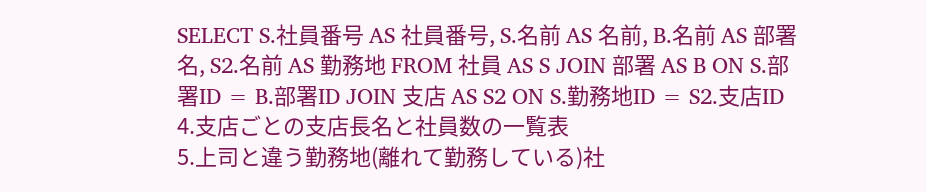SELECT S.社員番号 AS 社員番号, S.名前 AS 名前, B.名前 AS 部署名, S2.名前 AS 勤務地 FROM 社員 AS S JOIN 部署 AS B ON S.部署ID = B.部署ID JOIN 支店 AS S2 ON S.勤務地ID = S2.支店ID
4.支店ごとの支店長名と社員数の一覧表
5.上司と違う勤務地(離れて勤務している)社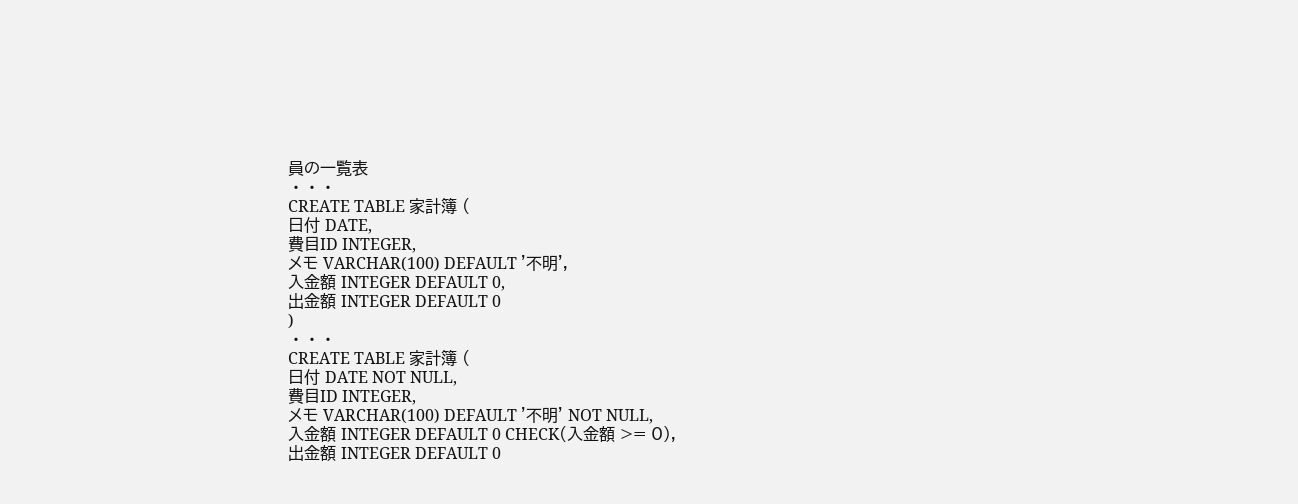員の一覧表
・・・
CREATE TABLE 家計簿 (
日付 DATE,
費目ID INTEGER,
メモ VARCHAR(100) DEFAULT '不明',
入金額 INTEGER DEFAULT 0,
出金額 INTEGER DEFAULT 0
)
・・・
CREATE TABLE 家計簿 (
日付 DATE NOT NULL,
費目ID INTEGER,
メモ VARCHAR(100) DEFAULT '不明' NOT NULL,
入金額 INTEGER DEFAULT 0 CHECK(入金額 >= 0),
出金額 INTEGER DEFAULT 0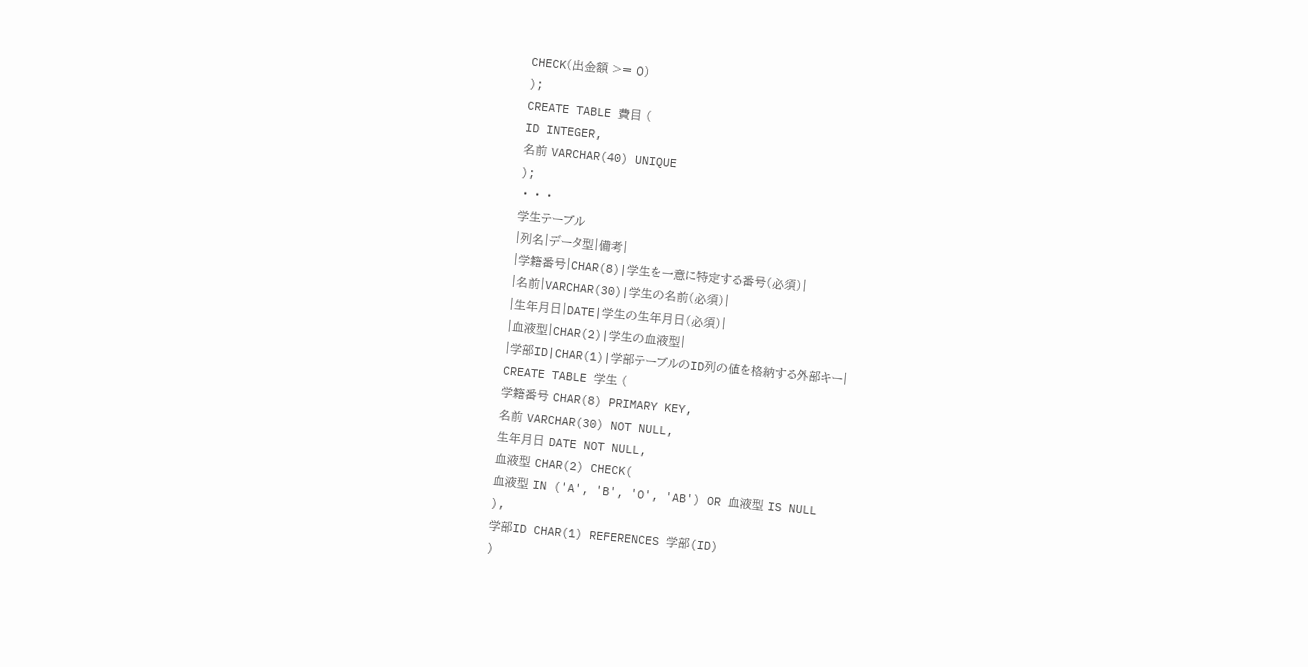CHECK(出金額 >= 0)
);
CREATE TABLE 費目 (
ID INTEGER,
名前 VARCHAR(40) UNIQUE
);
・・・
学生テーブル
|列名|データ型|備考|
|学籍番号|CHAR(8)|学生を一意に特定する番号(必須)|
|名前|VARCHAR(30)|学生の名前(必須)|
|生年月日|DATE|学生の生年月日(必須)|
|血液型|CHAR(2)|学生の血液型|
|学部ID|CHAR(1)|学部テーブルのID列の値を格納する外部キー|
CREATE TABLE 学生 (
学籍番号 CHAR(8) PRIMARY KEY,
名前 VARCHAR(30) NOT NULL,
生年月日 DATE NOT NULL,
血液型 CHAR(2) CHECK(
血液型 IN ('A', 'B', 'O', 'AB') OR 血液型 IS NULL
),
学部ID CHAR(1) REFERENCES 学部(ID)
)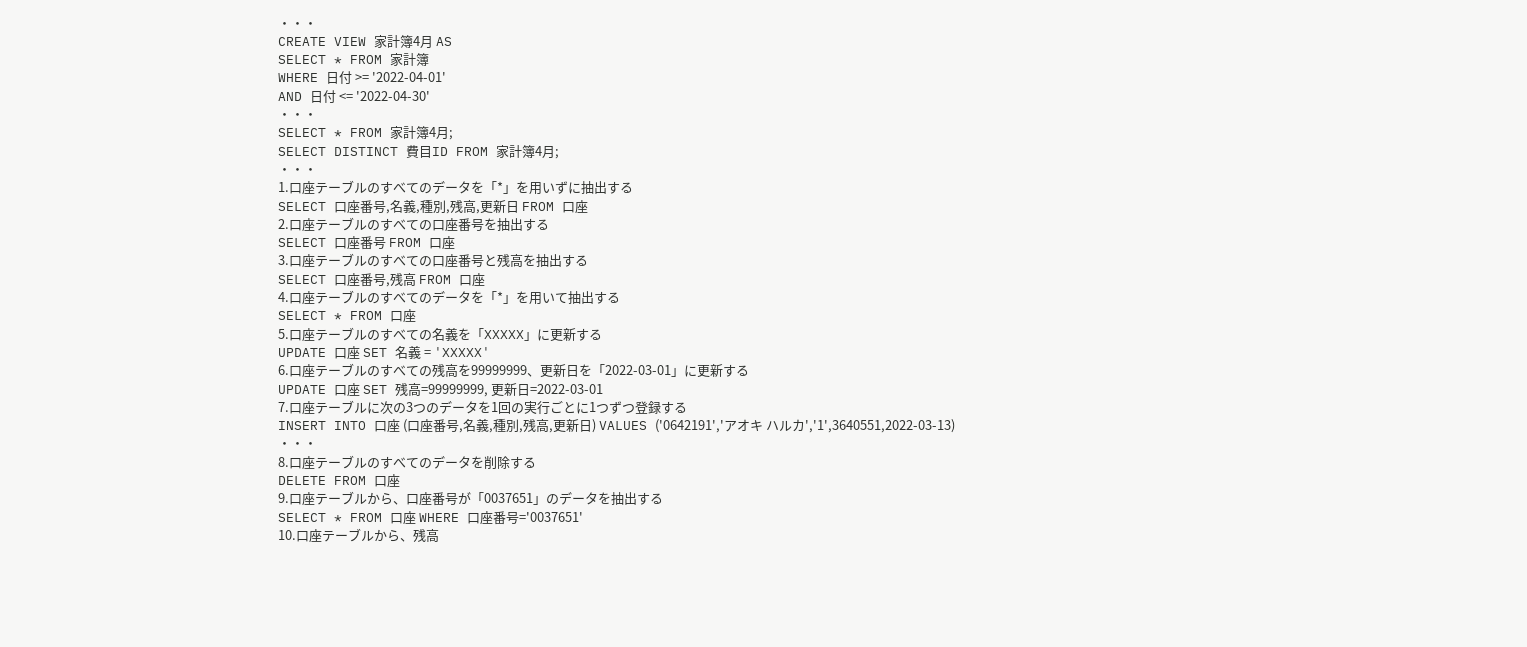・・・
CREATE VIEW 家計簿4月 AS
SELECT * FROM 家計簿
WHERE 日付 >= '2022-04-01'
AND 日付 <= '2022-04-30'
・・・
SELECT * FROM 家計簿4月;
SELECT DISTINCT 費目ID FROM 家計簿4月;
・・・
1.口座テーブルのすべてのデータを「*」を用いずに抽出する
SELECT 口座番号,名義,種別,残高,更新日 FROM 口座
2.口座テーブルのすべての口座番号を抽出する
SELECT 口座番号 FROM 口座
3.口座テーブルのすべての口座番号と残高を抽出する
SELECT 口座番号,残高 FROM 口座
4.口座テーブルのすべてのデータを「*」を用いて抽出する
SELECT * FROM 口座
5.口座テーブルのすべての名義を「XXXXX」に更新する
UPDATE 口座 SET 名義 = 'XXXXX'
6.口座テーブルのすべての残高を99999999、更新日を「2022-03-01」に更新する
UPDATE 口座 SET 残高=99999999, 更新日=2022-03-01
7.口座テーブルに次の3つのデータを1回の実行ごとに1つずつ登録する
INSERT INTO 口座 (口座番号,名義,種別,残高,更新日) VALUES ('0642191','アオキ ハルカ','1',3640551,2022-03-13)
・・・
8.口座テーブルのすべてのデータを削除する
DELETE FROM 口座
9.口座テーブルから、口座番号が「0037651」のデータを抽出する
SELECT * FROM 口座 WHERE 口座番号='0037651'
10.口座テーブルから、残高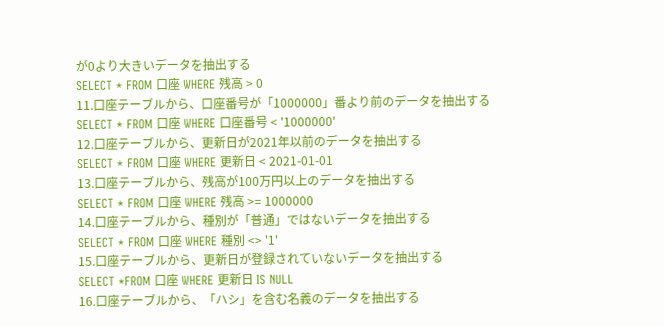が0より大きいデータを抽出する
SELECT * FROM 口座 WHERE 残高 > 0
11.口座テーブルから、口座番号が「1000000」番より前のデータを抽出する
SELECT * FROM 口座 WHERE 口座番号 < '1000000'
12.口座テーブルから、更新日が2021年以前のデータを抽出する
SELECT * FROM 口座 WHERE 更新日 < 2021-01-01
13.口座テーブルから、残高が100万円以上のデータを抽出する
SELECT * FROM 口座 WHERE 残高 >= 1000000
14.口座テーブルから、種別が「普通」ではないデータを抽出する
SELECT * FROM 口座 WHERE 種別 <> '1'
15.口座テーブルから、更新日が登録されていないデータを抽出する
SELECT *FROM 口座 WHERE 更新日 IS NULL
16.口座テーブルから、「ハシ」を含む名義のデータを抽出する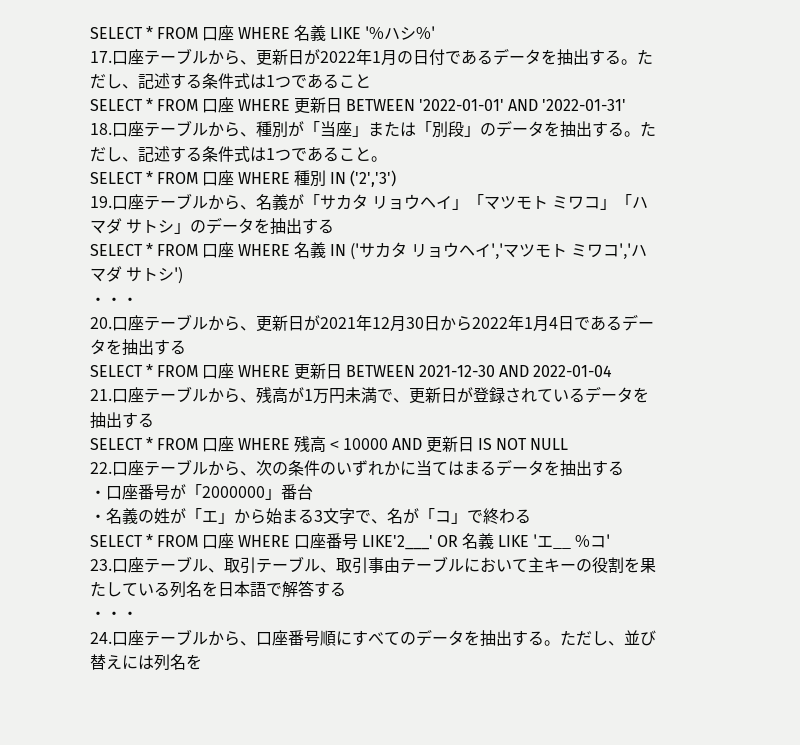SELECT * FROM 口座 WHERE 名義 LIKE '%ハシ%'
17.口座テーブルから、更新日が2022年1月の日付であるデータを抽出する。ただし、記述する条件式は1つであること
SELECT * FROM 口座 WHERE 更新日 BETWEEN '2022-01-01' AND '2022-01-31'
18.口座テーブルから、種別が「当座」または「別段」のデータを抽出する。ただし、記述する条件式は1つであること。
SELECT * FROM 口座 WHERE 種別 IN ('2','3')
19.口座テーブルから、名義が「サカタ リョウヘイ」「マツモト ミワコ」「ハマダ サトシ」のデータを抽出する
SELECT * FROM 口座 WHERE 名義 IN ('サカタ リョウヘイ','マツモト ミワコ','ハマダ サトシ')
・・・
20.口座テーブルから、更新日が2021年12月30日から2022年1月4日であるデータを抽出する
SELECT * FROM 口座 WHERE 更新日 BETWEEN 2021-12-30 AND 2022-01-04
21.口座テーブルから、残高が1万円未満で、更新日が登録されているデータを抽出する
SELECT * FROM 口座 WHERE 残高 < 10000 AND 更新日 IS NOT NULL
22.口座テーブルから、次の条件のいずれかに当てはまるデータを抽出する
・口座番号が「2000000」番台
・名義の姓が「エ」から始まる3文字で、名が「コ」で終わる
SELECT * FROM 口座 WHERE 口座番号 LIKE'2___' OR 名義 LIKE 'エ__ %コ'
23.口座テーブル、取引テーブル、取引事由テーブルにおいて主キーの役割を果たしている列名を日本語で解答する
・・・
24.口座テーブルから、口座番号順にすべてのデータを抽出する。ただし、並び替えには列名を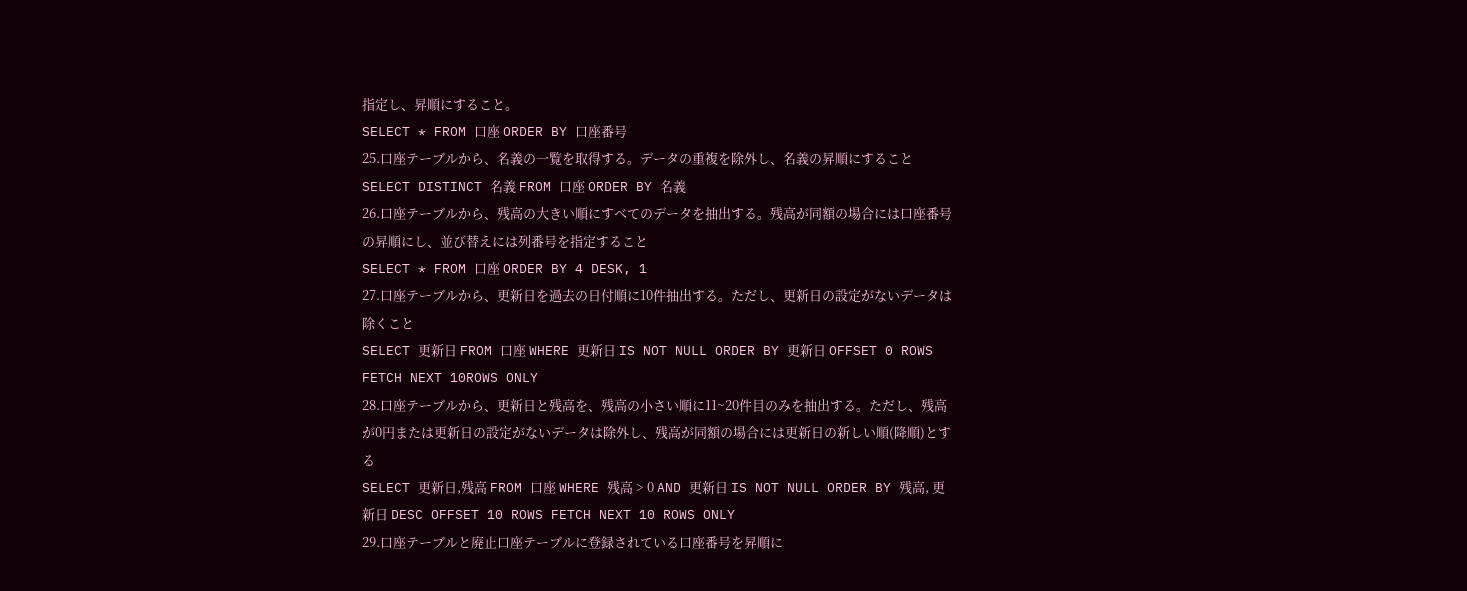指定し、昇順にすること。
SELECT * FROM 口座 ORDER BY 口座番号
25.口座テーブルから、名義の一覧を取得する。データの重複を除外し、名義の昇順にすること
SELECT DISTINCT 名義 FROM 口座 ORDER BY 名義
26.口座テーブルから、残高の大きい順にすべてのデータを抽出する。残高が同額の場合には口座番号の昇順にし、並び替えには列番号を指定すること
SELECT * FROM 口座 ORDER BY 4 DESK, 1
27.口座テーブルから、更新日を過去の日付順に10件抽出する。ただし、更新日の設定がないデータは除くこと
SELECT 更新日 FROM 口座 WHERE 更新日 IS NOT NULL ORDER BY 更新日 OFFSET 0 ROWS FETCH NEXT 10ROWS ONLY
28.口座テーブルから、更新日と残高を、残高の小さい順に11~20件目のみを抽出する。ただし、残高が0円または更新日の設定がないデータは除外し、残高が同額の場合には更新日の新しい順(降順)とする
SELECT 更新日,残高 FROM 口座 WHERE 残高 > 0 AND 更新日 IS NOT NULL ORDER BY 残高, 更新日 DESC OFFSET 10 ROWS FETCH NEXT 10 ROWS ONLY
29.口座テーブルと廃止口座テーブルに登録されている口座番号を昇順に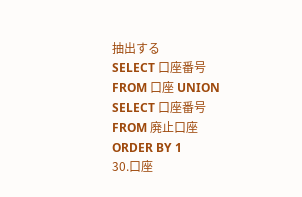抽出する
SELECT 口座番号 FROM 口座 UNION
SELECT 口座番号 FROM 廃止口座 ORDER BY 1
30.口座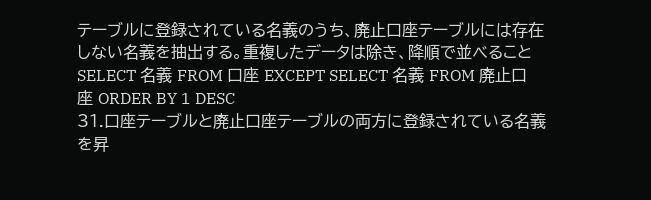テーブルに登録されている名義のうち、廃止口座テーブルには存在しない名義を抽出する。重複したデータは除き、降順で並べること
SELECT 名義 FROM 口座 EXCEPT SELECT 名義 FROM 廃止口座 ORDER BY 1 DESC
31.口座テーブルと廃止口座テーブルの両方に登録されている名義を昇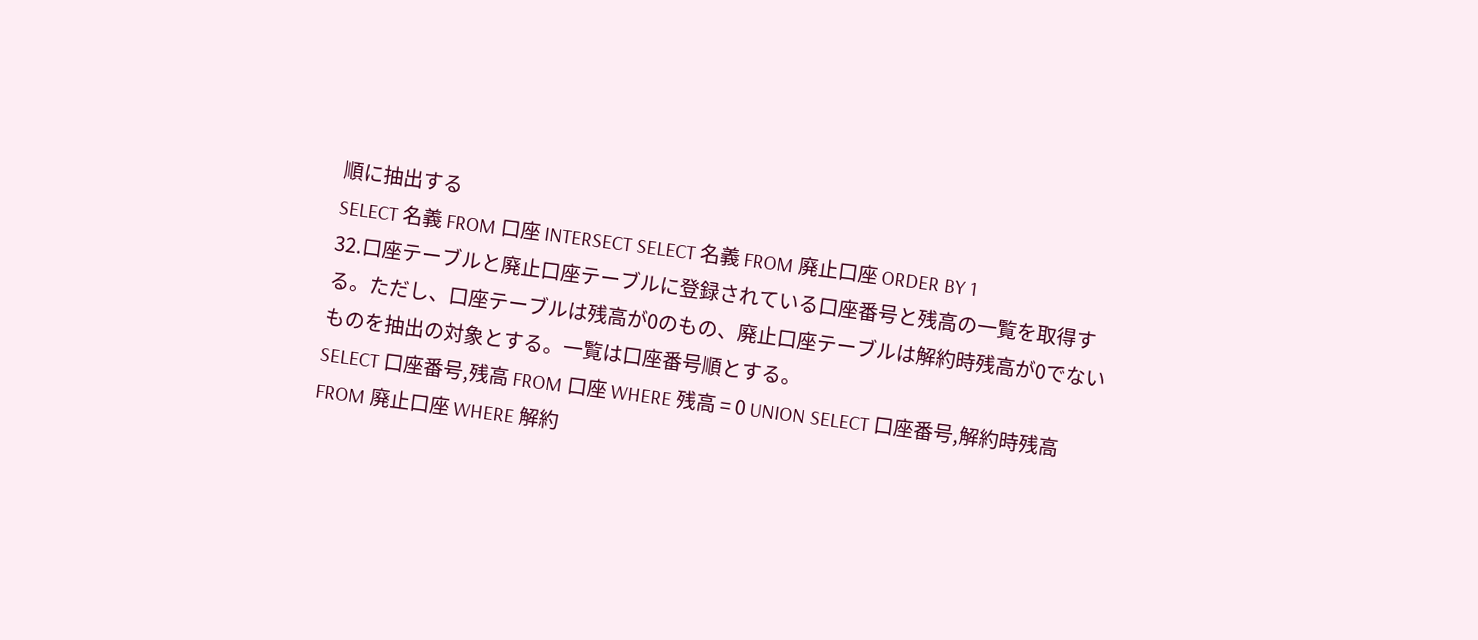順に抽出する
SELECT 名義 FROM 口座 INTERSECT SELECT 名義 FROM 廃止口座 ORDER BY 1
32.口座テーブルと廃止口座テーブルに登録されている口座番号と残高の一覧を取得する。ただし、口座テーブルは残高が0のもの、廃止口座テーブルは解約時残高が0でないものを抽出の対象とする。一覧は口座番号順とする。
SELECT 口座番号,残高 FROM 口座 WHERE 残高 = 0 UNION SELECT 口座番号,解約時残高 FROM 廃止口座 WHERE 解約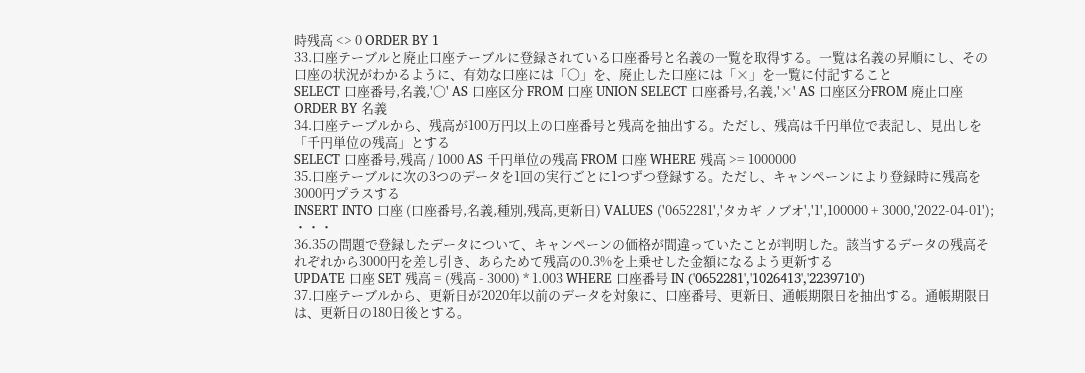時残高 <> 0 ORDER BY 1
33.口座テーブルと廃止口座テーブルに登録されている口座番号と名義の一覧を取得する。一覧は名義の昇順にし、その口座の状況がわかるように、有効な口座には「〇」を、廃止した口座には「×」を一覧に付記すること
SELECT 口座番号,名義,'〇' AS 口座区分 FROM 口座 UNION SELECT 口座番号,名義,'×' AS 口座区分FROM 廃止口座 ORDER BY 名義
34.口座テーブルから、残高が100万円以上の口座番号と残高を抽出する。ただし、残高は千円単位で表記し、見出しを「千円単位の残高」とする
SELECT 口座番号,残高 / 1000 AS 千円単位の残高 FROM 口座 WHERE 残高 >= 1000000
35.口座テーブルに次の3つのデータを1回の実行ごとに1つずつ登録する。ただし、キャンペーンにより登録時に残高を3000円プラスする
INSERT INTO 口座 (口座番号,名義,種別,残高,更新日) VALUES ('0652281','タカギ ノブオ','1',100000 + 3000,'2022-04-01');
・・・
36.35の問題で登録したデータについて、キャンペーンの価格が間違っていたことが判明した。該当するデータの残高それぞれから3000円を差し引き、あらためて残高の0.3%を上乗せした金額になるよう更新する
UPDATE 口座 SET 残高 = (残高 - 3000) * 1.003 WHERE 口座番号 IN ('0652281','1026413','2239710')
37.口座テーブルから、更新日が2020年以前のデータを対象に、口座番号、更新日、通帳期限日を抽出する。通帳期限日は、更新日の180日後とする。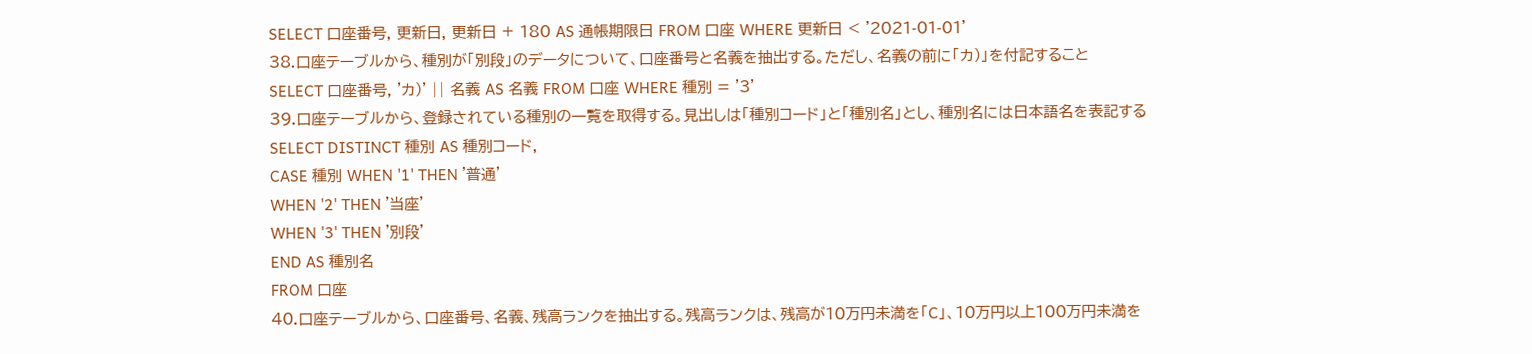SELECT 口座番号, 更新日, 更新日 + 180 AS 通帳期限日 FROM 口座 WHERE 更新日 < '2021-01-01'
38.口座テーブルから、種別が「別段」のデータについて、口座番号と名義を抽出する。ただし、名義の前に「カ)」を付記すること
SELECT 口座番号, 'カ)' || 名義 AS 名義 FROM 口座 WHERE 種別 = '3'
39.口座テーブルから、登録されている種別の一覧を取得する。見出しは「種別コード」と「種別名」とし、種別名には日本語名を表記する
SELECT DISTINCT 種別 AS 種別コード,
CASE 種別 WHEN '1' THEN '普通'
WHEN '2' THEN '当座'
WHEN '3' THEN '別段'
END AS 種別名
FROM 口座
40.口座テーブルから、口座番号、名義、残高ランクを抽出する。残高ランクは、残高が10万円未満を「C」、10万円以上100万円未満を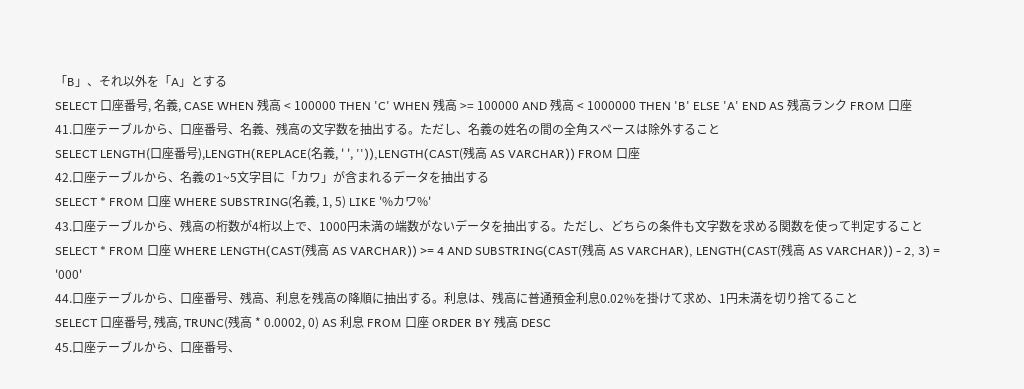「B」、それ以外を「A」とする
SELECT 口座番号, 名義, CASE WHEN 残高 < 100000 THEN 'C' WHEN 残高 >= 100000 AND 残高 < 1000000 THEN 'B' ELSE 'A' END AS 残高ランク FROM 口座
41.口座テーブルから、口座番号、名義、残高の文字数を抽出する。ただし、名義の姓名の間の全角スペースは除外すること
SELECT LENGTH(口座番号),LENGTH(REPLACE(名義, ' ', '')),LENGTH(CAST(残高 AS VARCHAR)) FROM 口座
42.口座テーブルから、名義の1~5文字目に「カワ」が含まれるデータを抽出する
SELECT * FROM 口座 WHERE SUBSTRING(名義, 1, 5) LIKE '%カワ%'
43.口座テーブルから、残高の桁数が4桁以上で、1000円未満の端数がないデータを抽出する。ただし、どちらの条件も文字数を求める関数を使って判定すること
SELECT * FROM 口座 WHERE LENGTH(CAST(残高 AS VARCHAR)) >= 4 AND SUBSTRING(CAST(残高 AS VARCHAR), LENGTH(CAST(残高 AS VARCHAR)) - 2, 3) = '000'
44.口座テーブルから、口座番号、残高、利息を残高の降順に抽出する。利息は、残高に普通預金利息0.02%を掛けて求め、1円未満を切り捨てること
SELECT 口座番号, 残高, TRUNC(残高 * 0.0002, 0) AS 利息 FROM 口座 ORDER BY 残高 DESC
45.口座テーブルから、口座番号、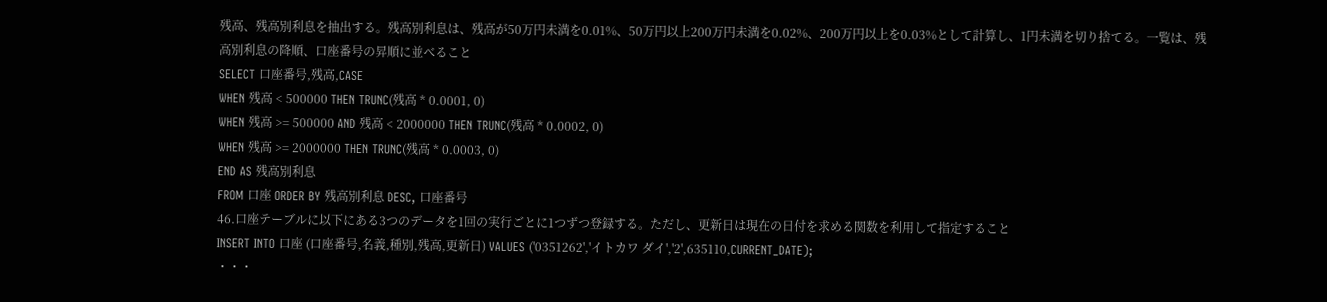残高、残高別利息を抽出する。残高別利息は、残高が50万円未満を0.01%、50万円以上200万円未満を0.02%、200万円以上を0.03%として計算し、1円未満を切り捨てる。一覧は、残高別利息の降順、口座番号の昇順に並べること
SELECT 口座番号,残高,CASE
WHEN 残高 < 500000 THEN TRUNC(残高 * 0.0001, 0)
WHEN 残高 >= 500000 AND 残高 < 2000000 THEN TRUNC(残高 * 0.0002, 0)
WHEN 残高 >= 2000000 THEN TRUNC(残高 * 0.0003, 0)
END AS 残高別利息
FROM 口座 ORDER BY 残高別利息 DESC, 口座番号
46.口座テーブルに以下にある3つのデータを1回の実行ごとに1つずつ登録する。ただし、更新日は現在の日付を求める関数を利用して指定すること
INSERT INTO 口座 (口座番号,名義,種別,残高,更新日) VALUES ('0351262','イトカワ ダイ','2',635110,CURRENT_DATE);
・・・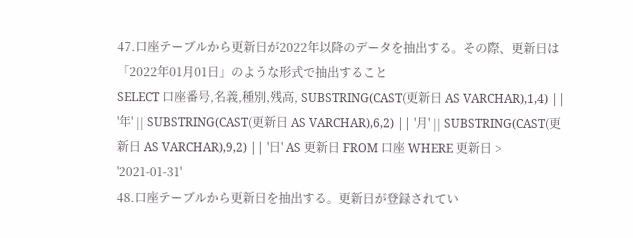47.口座テーブルから更新日が2022年以降のデータを抽出する。その際、更新日は「2022年01月01日」のような形式で抽出すること
SELECT 口座番号,名義,種別,残高, SUBSTRING(CAST(更新日 AS VARCHAR),1,4) || '年' || SUBSTRING(CAST(更新日 AS VARCHAR),6,2) || '月' || SUBSTRING(CAST(更新日 AS VARCHAR),9,2) || '日' AS 更新日 FROM 口座 WHERE 更新日 > '2021-01-31'
48.口座テーブルから更新日を抽出する。更新日が登録されてい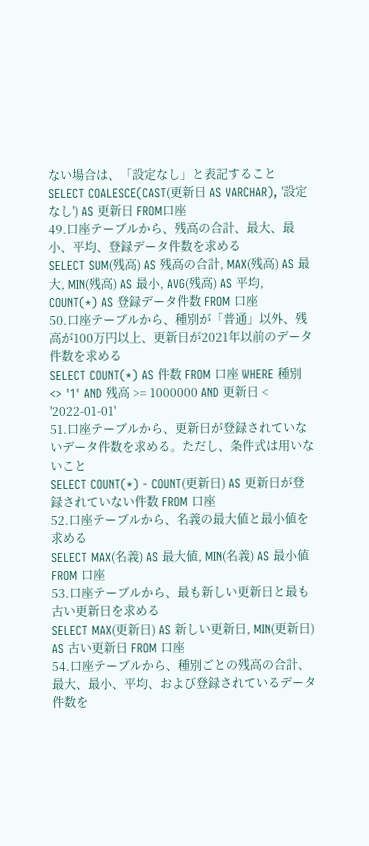ない場合は、「設定なし」と表記すること
SELECT COALESCE(CAST(更新日 AS VARCHAR), '設定なし') AS 更新日 FROM口座
49.口座テーブルから、残高の合計、最大、最小、平均、登録データ件数を求める
SELECT SUM(残高) AS 残高の合計, MAX(残高) AS 最大, MIN(残高) AS 最小, AVG(残高) AS 平均, COUNT(*) AS 登録データ件数 FROM 口座
50.口座テーブルから、種別が「普通」以外、残高が100万円以上、更新日が2021年以前のデータ件数を求める
SELECT COUNT(*) AS 件数 FROM 口座 WHERE 種別 <> '1' AND 残高 >= 1000000 AND 更新日 < '2022-01-01'
51.口座テーブルから、更新日が登録されていないデータ件数を求める。ただし、条件式は用いないこと
SELECT COUNT(*) - COUNT(更新日) AS 更新日が登録されていない件数 FROM 口座
52.口座テーブルから、名義の最大値と最小値を求める
SELECT MAX(名義) AS 最大値, MIN(名義) AS 最小値 FROM 口座
53.口座テーブルから、最も新しい更新日と最も古い更新日を求める
SELECT MAX(更新日) AS 新しい更新日, MIN(更新日) AS 古い更新日 FROM 口座
54.口座テーブルから、種別ごとの残高の合計、最大、最小、平均、および登録されているデータ件数を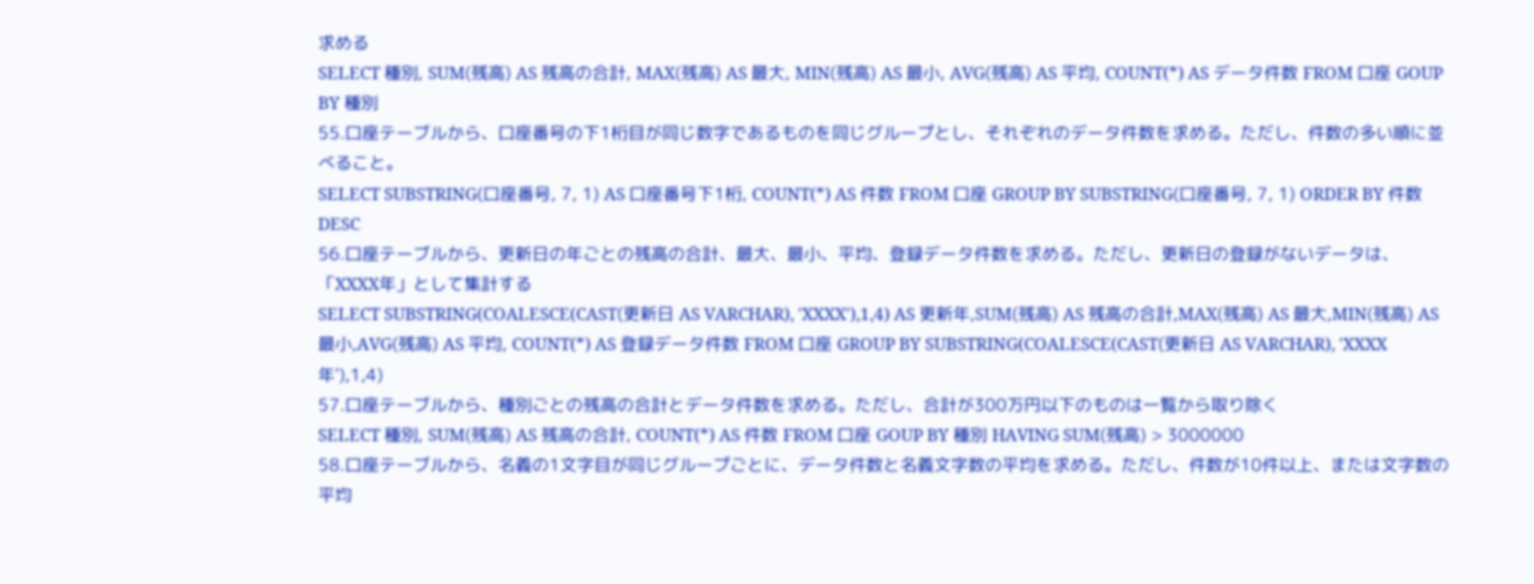求める
SELECT 種別, SUM(残高) AS 残高の合計, MAX(残高) AS 最大, MIN(残高) AS 最小, AVG(残高) AS 平均, COUNT(*) AS データ件数 FROM 口座 GOUP BY 種別
55.口座テーブルから、口座番号の下1桁目が同じ数字であるものを同じグループとし、それぞれのデータ件数を求める。ただし、件数の多い順に並べること。
SELECT SUBSTRING(口座番号, 7, 1) AS 口座番号下1桁, COUNT(*) AS 件数 FROM 口座 GROUP BY SUBSTRING(口座番号, 7, 1) ORDER BY 件数 DESC
56.口座テーブルから、更新日の年ごとの残高の合計、最大、最小、平均、登録データ件数を求める。ただし、更新日の登録がないデータは、「XXXX年」として集計する
SELECT SUBSTRING(COALESCE(CAST(更新日 AS VARCHAR), 'XXXX'),1,4) AS 更新年,SUM(残高) AS 残高の合計,MAX(残高) AS 最大,MIN(残高) AS 最小,AVG(残高) AS 平均, COUNT(*) AS 登録データ件数 FROM 口座 GROUP BY SUBSTRING(COALESCE(CAST(更新日 AS VARCHAR), 'XXXX年'),1,4)
57.口座テーブルから、種別ごとの残高の合計とデータ件数を求める。ただし、合計が300万円以下のものは一覧から取り除く
SELECT 種別, SUM(残高) AS 残高の合計, COUNT(*) AS 件数 FROM 口座 GOUP BY 種別 HAVING SUM(残高) > 3000000
58.口座テーブルから、名義の1文字目が同じグループごとに、データ件数と名義文字数の平均を求める。ただし、件数が10件以上、または文字数の平均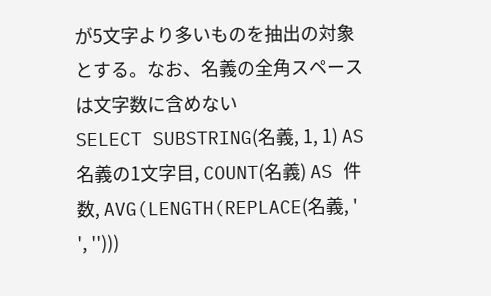が5文字より多いものを抽出の対象とする。なお、名義の全角スペースは文字数に含めない
SELECT SUBSTRING(名義, 1, 1) AS 名義の1文字目, COUNT(名義) AS 件数, AVG(LENGTH(REPLACE(名義, ' ', '')))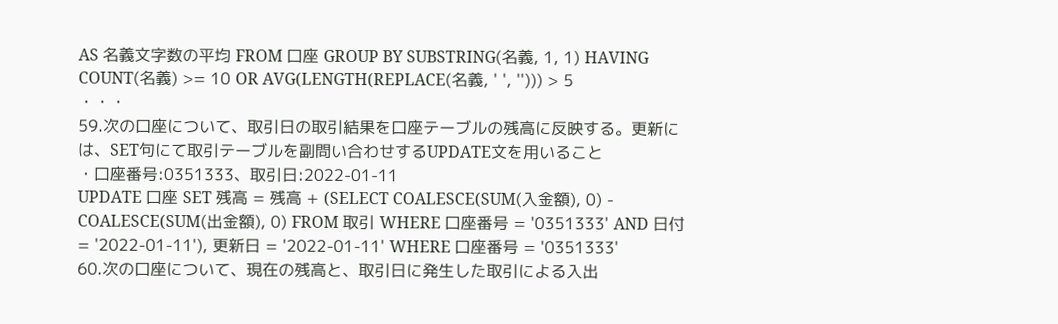AS 名義文字数の平均 FROM 口座 GROUP BY SUBSTRING(名義, 1, 1) HAVING COUNT(名義) >= 10 OR AVG(LENGTH(REPLACE(名義, ' ', ''))) > 5
・・・
59.次の口座について、取引日の取引結果を口座テーブルの残高に反映する。更新には、SET句にて取引テーブルを副問い合わせするUPDATE文を用いること
・口座番号:0351333、取引日:2022-01-11
UPDATE 口座 SET 残高 = 残高 + (SELECT COALESCE(SUM(入金額), 0) - COALESCE(SUM(出金額), 0) FROM 取引 WHERE 口座番号 = '0351333' AND 日付 = '2022-01-11'), 更新日 = '2022-01-11' WHERE 口座番号 = '0351333'
60.次の口座について、現在の残高と、取引日に発生した取引による入出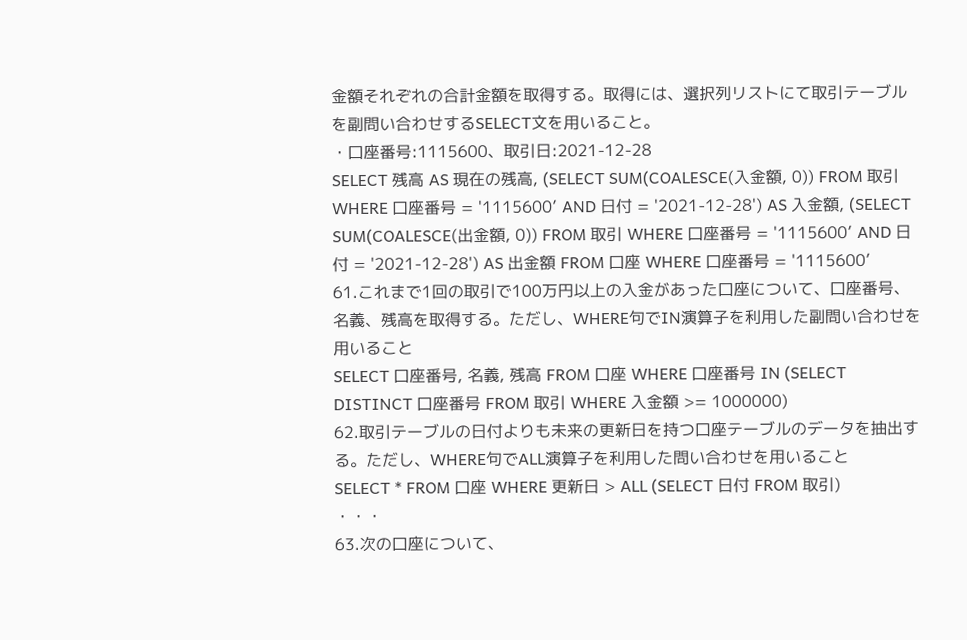金額それぞれの合計金額を取得する。取得には、選択列リストにて取引テーブルを副問い合わせするSELECT文を用いること。
・口座番号:1115600、取引日:2021-12-28
SELECT 残高 AS 現在の残高, (SELECT SUM(COALESCE(入金額, 0)) FROM 取引 WHERE 口座番号 = '1115600’ AND 日付 = '2021-12-28') AS 入金額, (SELECT SUM(COALESCE(出金額, 0)) FROM 取引 WHERE 口座番号 = '1115600’ AND 日付 = '2021-12-28') AS 出金額 FROM 口座 WHERE 口座番号 = '1115600’
61.これまで1回の取引で100万円以上の入金があった口座について、口座番号、名義、残高を取得する。ただし、WHERE句でIN演算子を利用した副問い合わせを用いること
SELECT 口座番号, 名義, 残高 FROM 口座 WHERE 口座番号 IN (SELECT DISTINCT 口座番号 FROM 取引 WHERE 入金額 >= 1000000)
62.取引テーブルの日付よりも未来の更新日を持つ口座テーブルのデータを抽出する。ただし、WHERE句でALL演算子を利用した問い合わせを用いること
SELECT * FROM 口座 WHERE 更新日 > ALL (SELECT 日付 FROM 取引)
・・・
63.次の口座について、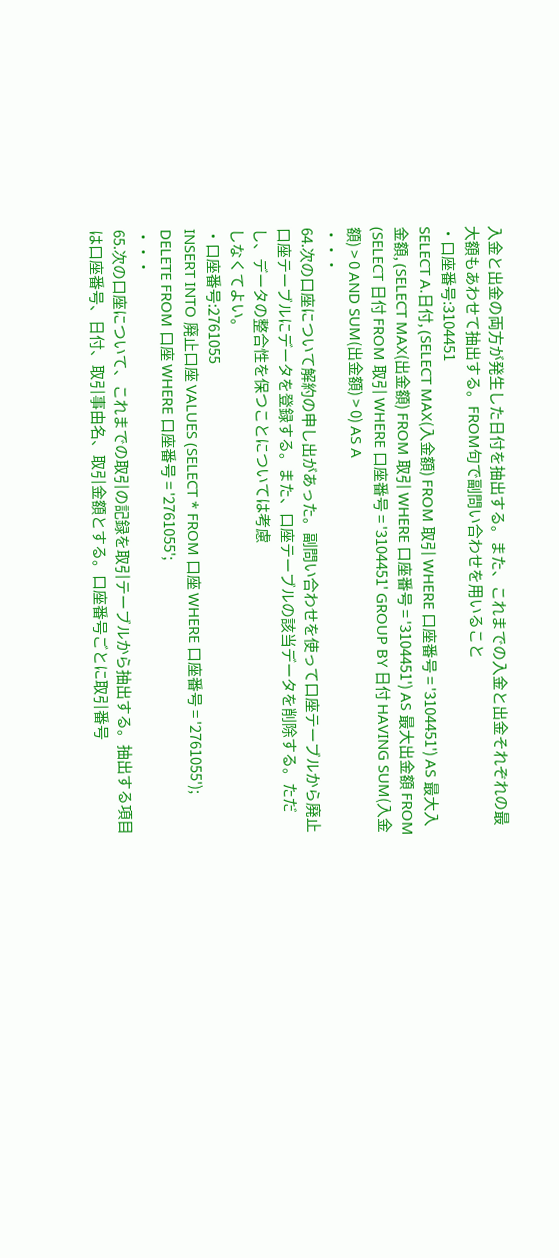入金と出金の両方が発生した日付を抽出する。また、これまでの入金と出金それぞれの最大額もあわせて抽出する。FROM句で副問い合わせを用いること
・口座番号:3104451
SELECT A.日付, (SELECT MAX(入金額) FROM 取引 WHERE 口座番号 = '3104451') AS 最大入金額, (SELECT MAX(出金額) FROM 取引 WHERE 口座番号 = '3104451') AS 最大出金額 FROM (SELECT 日付 FROM 取引 WHERE 口座番号 = '3104451' GROUP BY 日付 HAVING SUM(入金額) > 0 AND SUM(出金額) > 0) AS A
・・・
64.次の口座について解約の申し出があった。副問い合わせを使って口座テーブルから廃止口座テーブルにデータを登録する。また、口座テーブルの該当データを削除する。ただし、データの整合性を保つことについては考慮
しなくてよい。
・口座番号:2761055
INSERT INTO 廃止口座 VALUES (SELECT * FROM 口座 WHERE 口座番号 = '2761055');
DELETE FROM 口座 WHERE 口座番号 = '2761055';
・・・
65.次の口座について、これまでの取引の記録を取引テーブルから抽出する。抽出する項目は口座番号、日付、取引事由名、取引金額とする。口座番号ごとに取引番号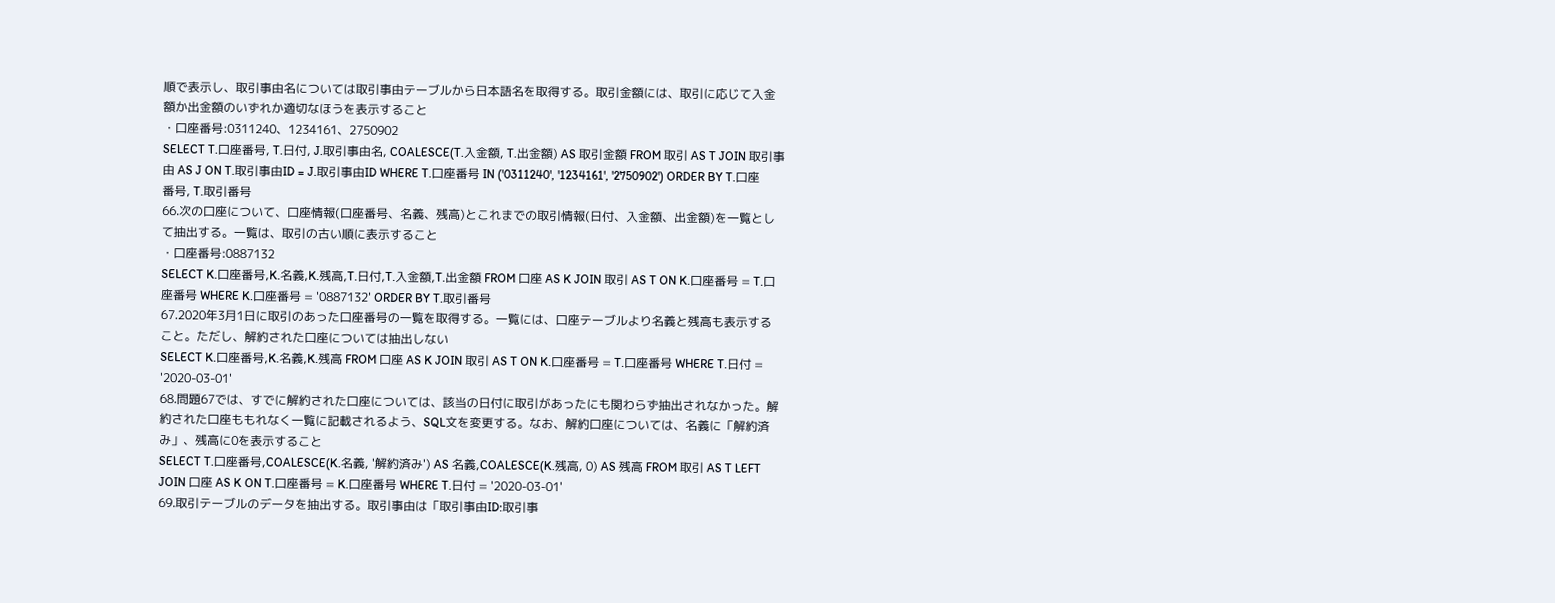順で表示し、取引事由名については取引事由テーブルから日本語名を取得する。取引金額には、取引に応じて入金額か出金額のいずれか適切なほうを表示すること
・口座番号:0311240、1234161、2750902
SELECT T.口座番号, T.日付, J.取引事由名, COALESCE(T.入金額, T.出金額) AS 取引金額 FROM 取引 AS T JOIN 取引事由 AS J ON T.取引事由ID = J.取引事由ID WHERE T.口座番号 IN ('0311240', '1234161', '2750902') ORDER BY T.口座番号, T.取引番号
66.次の口座について、口座情報(口座番号、名義、残高)とこれまでの取引情報(日付、入金額、出金額)を一覧として抽出する。一覧は、取引の古い順に表示すること
・口座番号:0887132
SELECT K.口座番号,K.名義,K.残高,T.日付,T.入金額,T.出金額 FROM 口座 AS K JOIN 取引 AS T ON K.口座番号 = T.口座番号 WHERE K.口座番号 = '0887132' ORDER BY T.取引番号
67.2020年3月1日に取引のあった口座番号の一覧を取得する。一覧には、口座テーブルより名義と残高も表示すること。ただし、解約された口座については抽出しない
SELECT K.口座番号,K.名義,K.残高 FROM 口座 AS K JOIN 取引 AS T ON K.口座番号 = T.口座番号 WHERE T.日付 = '2020-03-01'
68.問題67では、すでに解約された口座については、該当の日付に取引があったにも関わらず抽出されなかった。解約された口座ももれなく一覧に記載されるよう、SQL文を変更する。なお、解約口座については、名義に「解約済み」、残高に0を表示すること
SELECT T.口座番号,COALESCE(K.名義, '解約済み') AS 名義,COALESCE(K.残高, 0) AS 残高 FROM 取引 AS T LEFT JOIN 口座 AS K ON T.口座番号 = K.口座番号 WHERE T.日付 = '2020-03-01'
69.取引テーブルのデータを抽出する。取引事由は「取引事由ID:取引事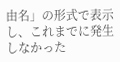由名」の形式で表示し、これまでに発生しなかった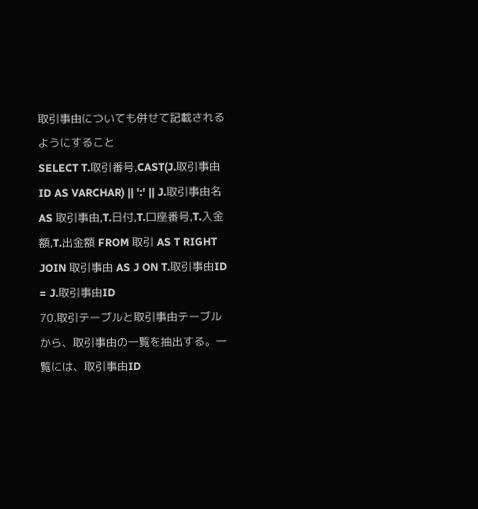取引事由についても併せて記載されるようにすること
SELECT T.取引番号,CAST(J.取引事由ID AS VARCHAR) || ':' || J.取引事由名 AS 取引事由,T.日付,T.口座番号,T.入金額,T.出金額 FROM 取引 AS T RIGHT JOIN 取引事由 AS J ON T.取引事由ID = J.取引事由ID
70.取引テーブルと取引事由テーブルから、取引事由の一覧を抽出する。一覧には、取引事由ID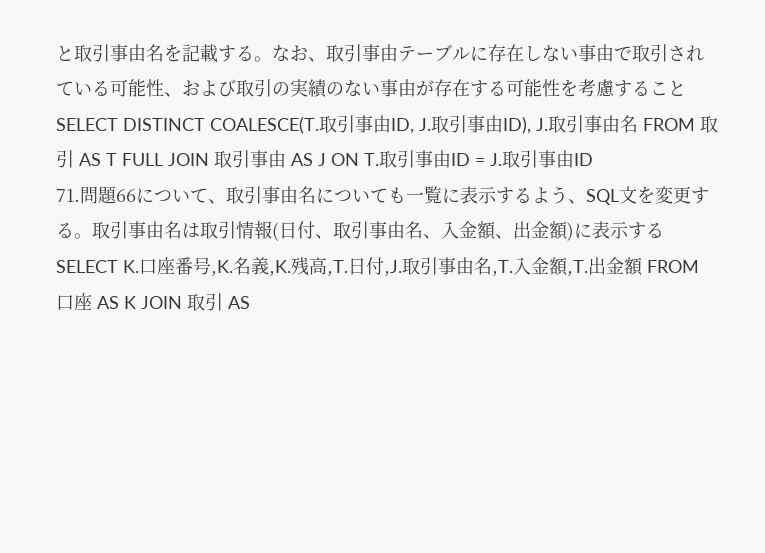と取引事由名を記載する。なお、取引事由テーブルに存在しない事由で取引されている可能性、および取引の実績のない事由が存在する可能性を考慮すること
SELECT DISTINCT COALESCE(T.取引事由ID, J.取引事由ID), J.取引事由名 FROM 取引 AS T FULL JOIN 取引事由 AS J ON T.取引事由ID = J.取引事由ID
71.問題66について、取引事由名についても一覧に表示するよう、SQL文を変更する。取引事由名は取引情報(日付、取引事由名、入金額、出金額)に表示する
SELECT K.口座番号,K.名義,K.残高,T.日付,J.取引事由名,T.入金額,T.出金額 FROM 口座 AS K JOIN 取引 AS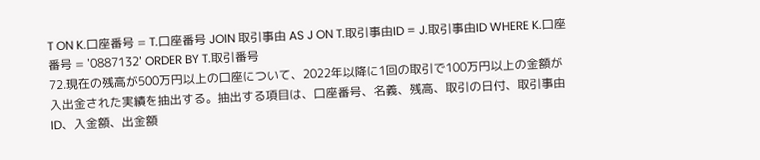T ON K.口座番号 = T.口座番号 JOIN 取引事由 AS J ON T.取引事由ID = J.取引事由ID WHERE K.口座番号 = '0887132' ORDER BY T.取引番号
72.現在の残高が500万円以上の口座について、2022年以降に1回の取引で100万円以上の金額が入出金された実績を抽出する。抽出する項目は、口座番号、名義、残高、取引の日付、取引事由ID、入金額、出金額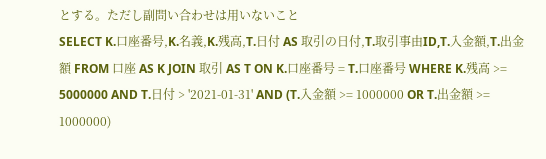とする。ただし副問い合わせは用いないこと
SELECT K.口座番号,K.名義,K.残高,T.日付 AS 取引の日付,T.取引事由ID,T.入金額,T.出金額 FROM 口座 AS K JOIN 取引 AS T ON K.口座番号 = T.口座番号 WHERE K.残高 >= 5000000 AND T.日付 > '2021-01-31' AND (T.入金額 >= 1000000 OR T.出金額 >= 1000000)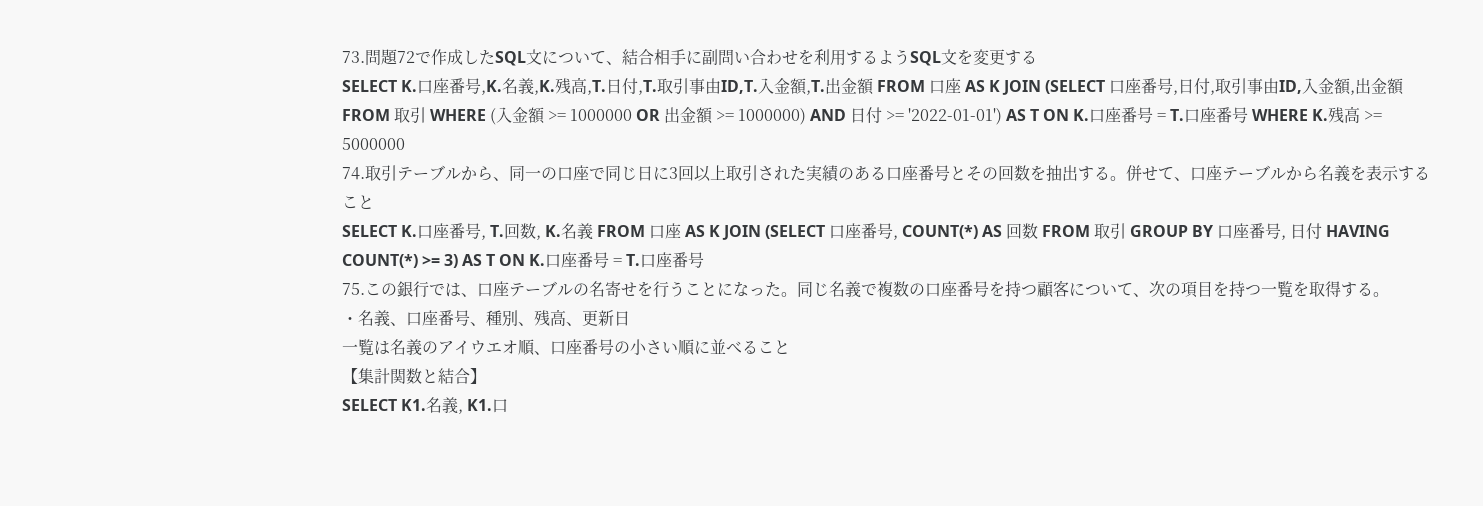73.問題72で作成したSQL文について、結合相手に副問い合わせを利用するようSQL文を変更する
SELECT K.口座番号,K.名義,K.残高,T.日付,T.取引事由ID,T.入金額,T.出金額 FROM 口座 AS K JOIN (SELECT 口座番号,日付,取引事由ID,入金額,出金額 FROM 取引 WHERE (入金額 >= 1000000 OR 出金額 >= 1000000) AND 日付 >= '2022-01-01') AS T ON K.口座番号 = T.口座番号 WHERE K.残高 >= 5000000
74.取引テーブルから、同一の口座で同じ日に3回以上取引された実績のある口座番号とその回数を抽出する。併せて、口座テーブルから名義を表示すること
SELECT K.口座番号, T.回数, K.名義 FROM 口座 AS K JOIN (SELECT 口座番号, COUNT(*) AS 回数 FROM 取引 GROUP BY 口座番号, 日付 HAVING COUNT(*) >= 3) AS T ON K.口座番号 = T.口座番号
75.この銀行では、口座テーブルの名寄せを行うことになった。同じ名義で複数の口座番号を持つ顧客について、次の項目を持つ一覧を取得する。
・名義、口座番号、種別、残高、更新日
一覧は名義のアイウエオ順、口座番号の小さい順に並べること
【集計関数と結合】
SELECT K1.名義, K1.口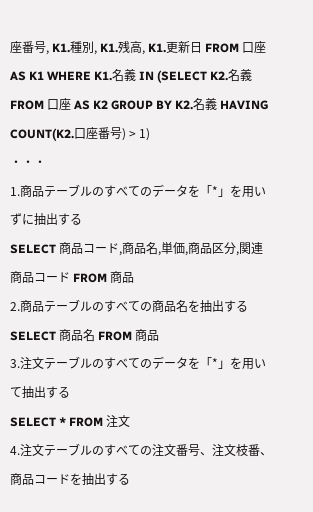座番号, K1.種別, K1.残高, K1.更新日 FROM 口座 AS K1 WHERE K1.名義 IN (SELECT K2.名義 FROM 口座 AS K2 GROUP BY K2.名義 HAVING COUNT(K2.口座番号) > 1)
・・・
1.商品テーブルのすべてのデータを「*」を用いずに抽出する
SELECT 商品コード,商品名,単価,商品区分,関連商品コード FROM 商品
2.商品テーブルのすべての商品名を抽出する
SELECT 商品名 FROM 商品
3.注文テーブルのすべてのデータを「*」を用いて抽出する
SELECT * FROM 注文
4.注文テーブルのすべての注文番号、注文枝番、商品コードを抽出する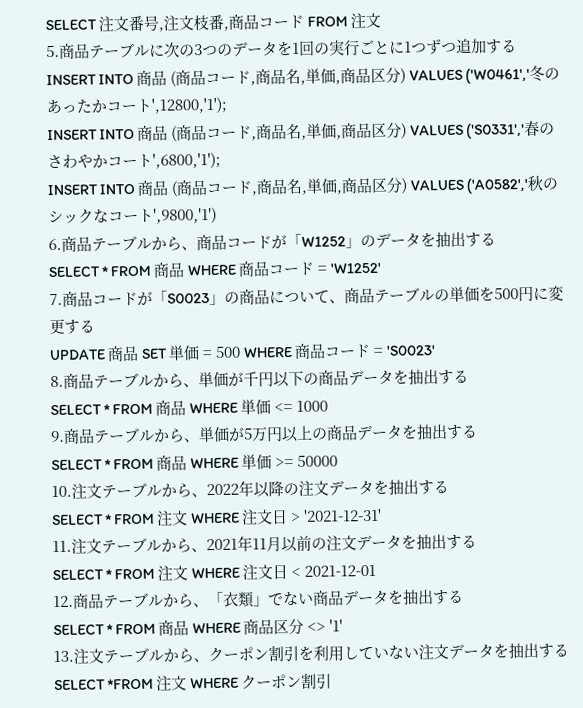SELECT 注文番号,注文枝番,商品コード FROM 注文
5.商品テーブルに次の3つのデータを1回の実行ごとに1つずつ追加する
INSERT INTO 商品 (商品コード,商品名,単価,商品区分) VALUES ('W0461','冬のあったかコート',12800,'1');
INSERT INTO 商品 (商品コード,商品名,単価,商品区分) VALUES ('S0331','春のさわやかコート',6800,'1');
INSERT INTO 商品 (商品コード,商品名,単価,商品区分) VALUES ('A0582','秋のシックなコート',9800,'1')
6.商品テーブルから、商品コードが「W1252」のデータを抽出する
SELECT * FROM 商品 WHERE 商品コード = 'W1252'
7.商品コードが「S0023」の商品について、商品テーブルの単価を500円に変更する
UPDATE 商品 SET 単価 = 500 WHERE 商品コード = 'S0023'
8.商品テーブルから、単価が千円以下の商品データを抽出する
SELECT * FROM 商品 WHERE 単価 <= 1000
9.商品テーブルから、単価が5万円以上の商品データを抽出する
SELECT * FROM 商品 WHERE 単価 >= 50000
10.注文テーブルから、2022年以降の注文データを抽出する
SELECT * FROM 注文 WHERE 注文日 > '2021-12-31'
11.注文テーブルから、2021年11月以前の注文データを抽出する
SELECT * FROM 注文 WHERE 注文日 < 2021-12-01
12.商品テーブルから、「衣類」でない商品データを抽出する
SELECT * FROM 商品 WHERE 商品区分 <> '1'
13.注文テーブルから、クーポン割引を利用していない注文データを抽出する
SELECT *FROM 注文 WHERE クーポン割引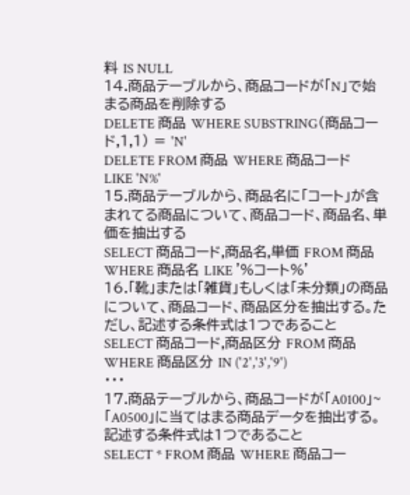料 IS NULL
14.商品テーブルから、商品コードが「N」で始まる商品を削除する
DELETE 商品 WHERE SUBSTRING(商品コード,1,1) = 'N'
DELETE FROM 商品 WHERE 商品コード LIKE 'N%'
15.商品テーブルから、商品名に「コート」が含まれてる商品について、商品コード、商品名、単価を抽出する
SELECT 商品コード,商品名,単価 FROM 商品 WHERE 商品名 LIKE '%コート%'
16.「靴」または「雑貨」もしくは「未分類」の商品について、商品コード、商品区分を抽出する。ただし、記述する条件式は1つであること
SELECT 商品コード,商品区分 FROM 商品 WHERE 商品区分 IN ('2','3','9')
・・・
17.商品テーブルから、商品コードが「A0100」~「A0500」に当てはまる商品データを抽出する。記述する条件式は1つであること
SELECT * FROM 商品 WHERE 商品コー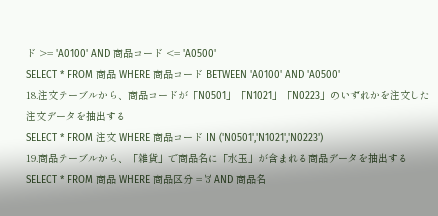ド >= 'A0100' AND 商品コード <= 'A0500'
SELECT * FROM 商品 WHERE 商品コード BETWEEN 'A0100' AND 'A0500'
18.注文テーブルから、商品コードが「N0501」「N1021」「N0223」のいずれかを注文した注文データを抽出する
SELECT * FROM 注文 WHERE 商品コード IN ('N0501','N1021','N0223')
19.商品テーブルから、「雑貨」で商品名に「水玉」が含まれる商品データを抽出する
SELECT * FROM 商品 WHERE 商品区分 = '3' AND 商品名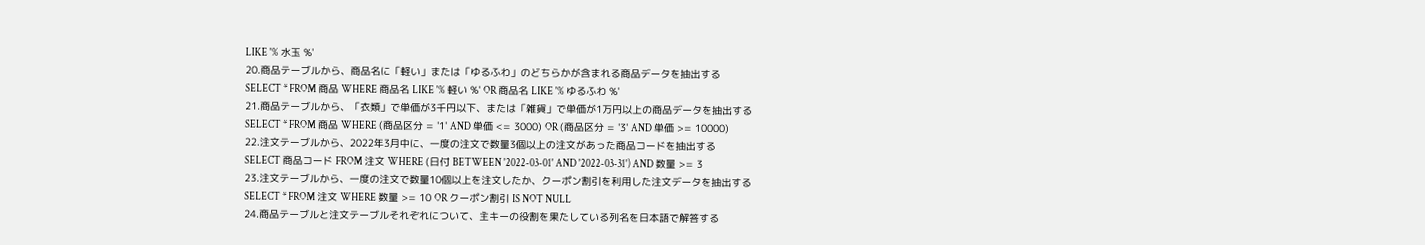LIKE '% 水玉 %'
20.商品テーブルから、商品名に「軽い」または「ゆるふわ」のどちらかが含まれる商品データを抽出する
SELECT * FROM 商品 WHERE 商品名 LIKE '% 軽い %' OR 商品名 LIKE '% ゆるふわ %'
21.商品テーブルから、「衣類」で単価が3千円以下、または「雑貨」で単価が1万円以上の商品データを抽出する
SELECT * FROM 商品 WHERE (商品区分 = '1' AND 単価 <= 3000) OR (商品区分 = '3' AND 単価 >= 10000)
22.注文テーブルから、2022年3月中に、一度の注文で数量3個以上の注文があった商品コードを抽出する
SELECT 商品コード FROM 注文 WHERE (日付 BETWEEN '2022-03-01' AND '2022-03-31') AND 数量 >= 3
23.注文テーブルから、一度の注文で数量10個以上を注文したか、クーポン割引を利用した注文データを抽出する
SELECT * FROM 注文 WHERE 数量 >= 10 OR クーポン割引 IS NOT NULL
24.商品テーブルと注文テーブルそれぞれについて、主キーの役割を果たしている列名を日本語で解答する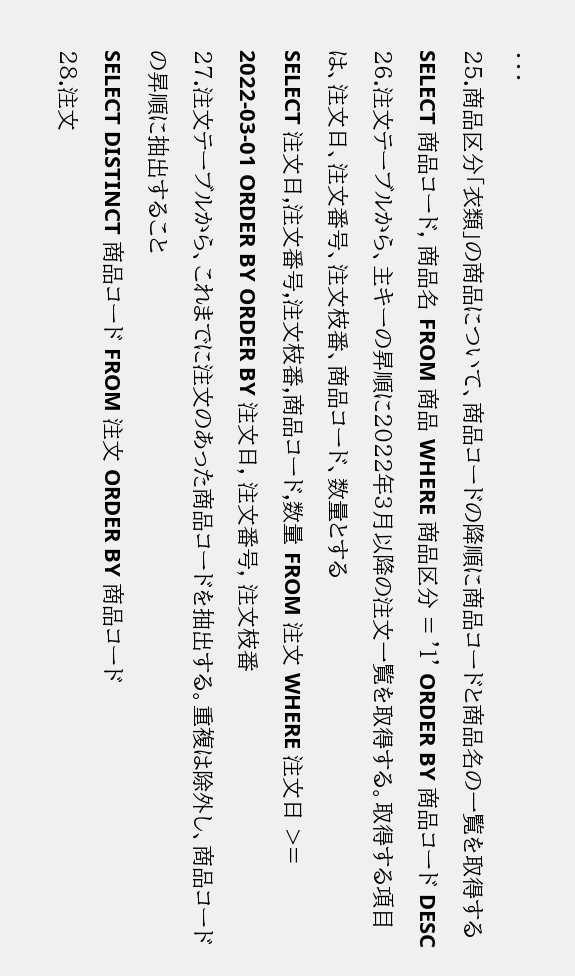・・・
25.商品区分「衣類」の商品について、商品コードの降順に商品コードと商品名の一覧を取得する
SELECT 商品コード, 商品名 FROM 商品 WHERE 商品区分 = '1' ORDER BY 商品コード DESC
26.注文テーブルから、主キーの昇順に2022年3月以降の注文一覧を取得する。取得する項目は、注文日、注文番号、注文枝番、商品コード、数量とする
SELECT 注文日,注文番号,注文枝番,商品コード,数量 FROM 注文 WHERE 注文日 >= 2022-03-01 ORDER BY ORDER BY 注文日, 注文番号, 注文枝番
27.注文テーブルから、これまでに注文のあった商品コードを抽出する。重複は除外し、商品コードの昇順に抽出すること
SELECT DISTINCT 商品コード FROM 注文 ORDER BY 商品コード
28.注文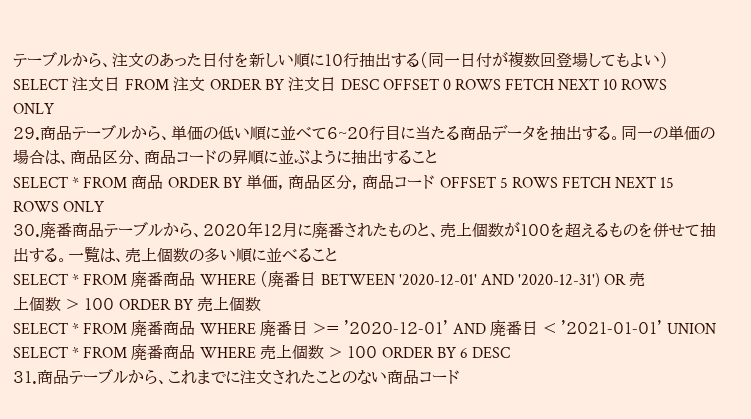テーブルから、注文のあった日付を新しい順に10行抽出する(同一日付が複数回登場してもよい)
SELECT 注文日 FROM 注文 ORDER BY 注文日 DESC OFFSET 0 ROWS FETCH NEXT 10 ROWS ONLY
29.商品テーブルから、単価の低い順に並べて6~20行目に当たる商品データを抽出する。同一の単価の場合は、商品区分、商品コードの昇順に並ぶように抽出すること
SELECT * FROM 商品 ORDER BY 単価, 商品区分, 商品コード OFFSET 5 ROWS FETCH NEXT 15 ROWS ONLY
30.廃番商品テーブルから、2020年12月に廃番されたものと、売上個数が100を超えるものを併せて抽出する。一覧は、売上個数の多い順に並べること
SELECT * FROM 廃番商品 WHERE (廃番日 BETWEEN '2020-12-01' AND '2020-12-31') OR 売上個数 > 100 ORDER BY 売上個数
SELECT * FROM 廃番商品 WHERE 廃番日 >= '2020-12-01' AND 廃番日 < '2021-01-01' UNION SELECT * FROM 廃番商品 WHERE 売上個数 > 100 ORDER BY 6 DESC
31.商品テーブルから、これまでに注文されたことのない商品コード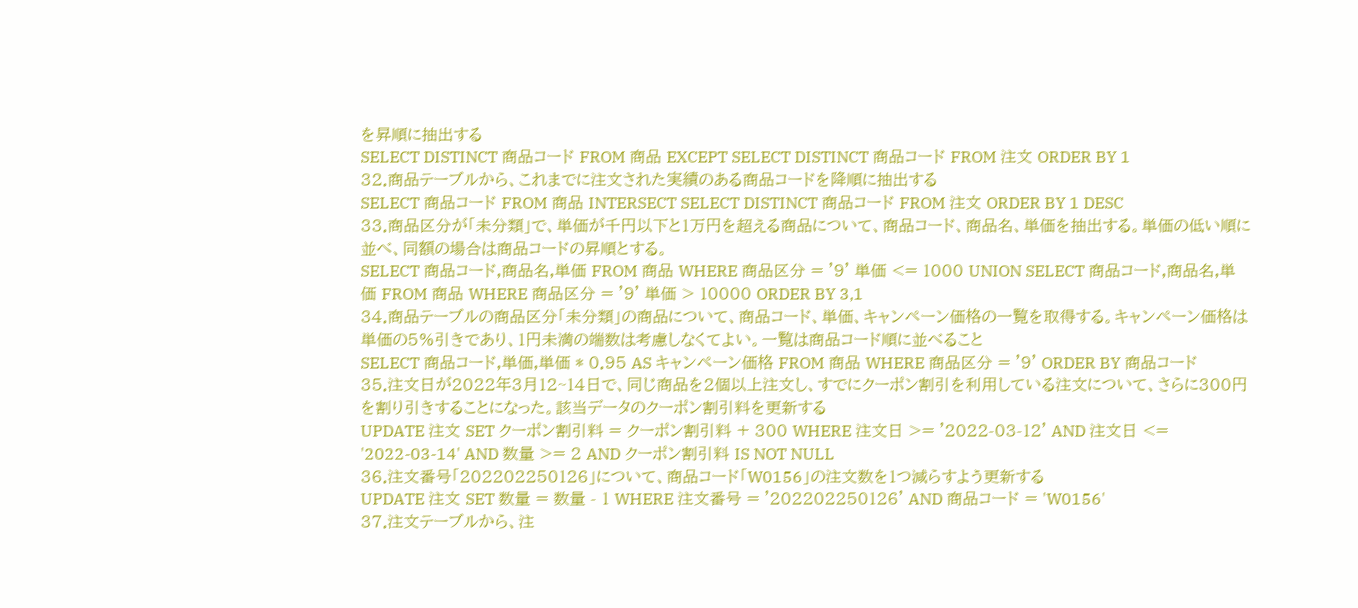を昇順に抽出する
SELECT DISTINCT 商品コード FROM 商品 EXCEPT SELECT DISTINCT 商品コード FROM 注文 ORDER BY 1
32.商品テーブルから、これまでに注文された実績のある商品コードを降順に抽出する
SELECT 商品コード FROM 商品 INTERSECT SELECT DISTINCT 商品コード FROM 注文 ORDER BY 1 DESC
33.商品区分が「未分類」で、単価が千円以下と1万円を超える商品について、商品コード、商品名、単価を抽出する。単価の低い順に並べ、同額の場合は商品コードの昇順とする。
SELECT 商品コード,商品名,単価 FROM 商品 WHERE 商品区分 = '9' 単価 <= 1000 UNION SELECT 商品コード,商品名,単価 FROM 商品 WHERE 商品区分 = '9' 単価 > 10000 ORDER BY 3,1
34.商品テーブルの商品区分「未分類」の商品について、商品コード、単価、キャンペーン価格の一覧を取得する。キャンペーン価格は単価の5%引きであり、1円未満の端数は考慮しなくてよい。一覧は商品コード順に並べること
SELECT 商品コード,単価,単価 * 0.95 AS キャンペーン価格 FROM 商品 WHERE 商品区分 = '9' ORDER BY 商品コード
35.注文日が2022年3月12~14日で、同じ商品を2個以上注文し、すでにクーポン割引を利用している注文について、さらに300円を割り引きすることになった。該当データのクーポン割引料を更新する
UPDATE 注文 SET クーポン割引料 = クーポン割引料 + 300 WHERE 注文日 >= '2022-03-12' AND 注文日 <= '2022-03-14' AND 数量 >= 2 AND クーポン割引料 IS NOT NULL
36.注文番号「202202250126」について、商品コード「W0156」の注文数を1つ減らすよう更新する
UPDATE 注文 SET 数量 = 数量 - 1 WHERE 注文番号 = '202202250126' AND 商品コード = 'W0156'
37.注文テーブルから、注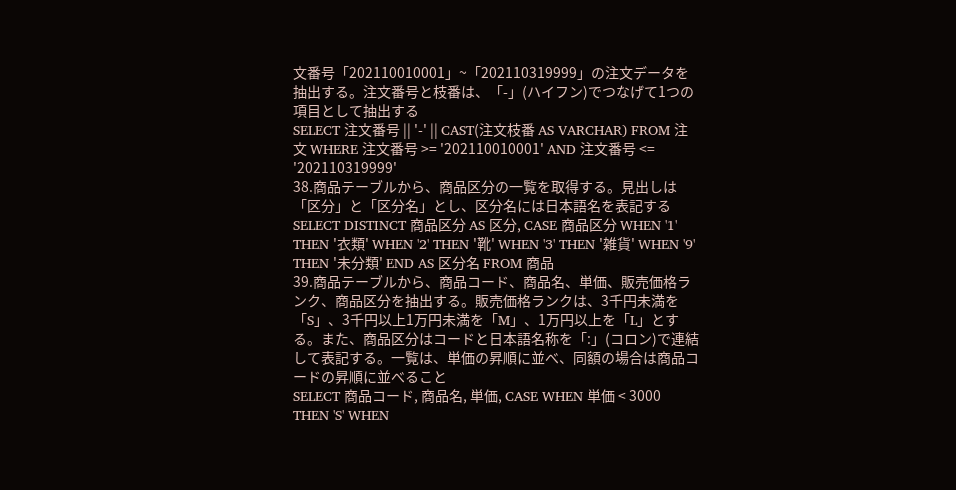文番号「202110010001」~「202110319999」の注文データを抽出する。注文番号と枝番は、「-」(ハイフン)でつなげて1つの項目として抽出する
SELECT 注文番号 || '-' || CAST(注文枝番 AS VARCHAR) FROM 注文 WHERE 注文番号 >= '202110010001' AND 注文番号 <= '202110319999'
38.商品テーブルから、商品区分の一覧を取得する。見出しは「区分」と「区分名」とし、区分名には日本語名を表記する
SELECT DISTINCT 商品区分 AS 区分, CASE 商品区分 WHEN '1' THEN '衣類' WHEN '2' THEN '靴' WHEN '3' THEN '雑貨' WHEN '9' THEN '未分類' END AS 区分名 FROM 商品
39.商品テーブルから、商品コード、商品名、単価、販売価格ランク、商品区分を抽出する。販売価格ランクは、3千円未満を「S」、3千円以上1万円未満を「M」、1万円以上を「L」とする。また、商品区分はコードと日本語名称を「:」(コロン)で連結して表記する。一覧は、単価の昇順に並べ、同額の場合は商品コードの昇順に並べること
SELECT 商品コード, 商品名, 単価, CASE WHEN 単価 < 3000 THEN 'S' WHEN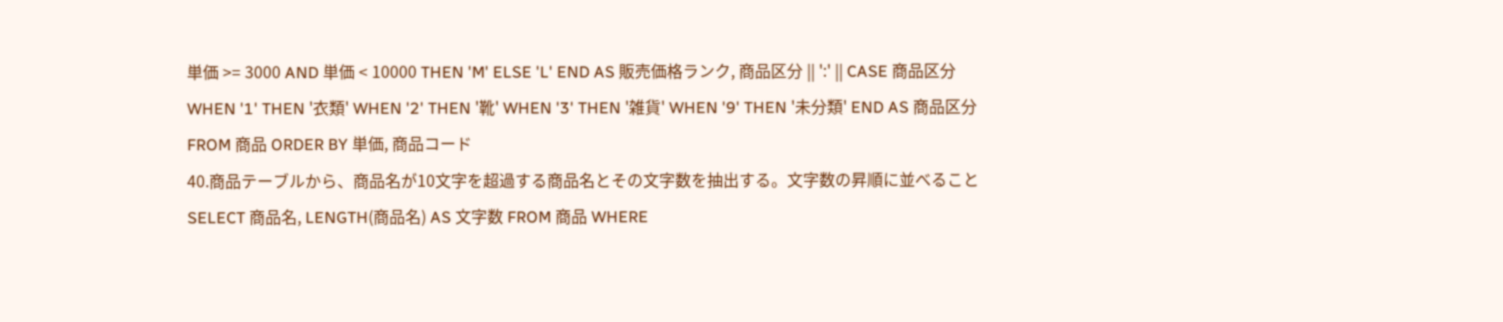単価 >= 3000 AND 単価 < 10000 THEN 'M' ELSE 'L' END AS 販売価格ランク, 商品区分 || ':' || CASE 商品区分 WHEN '1' THEN '衣類' WHEN '2' THEN '靴' WHEN '3' THEN '雑貨' WHEN '9' THEN '未分類' END AS 商品区分 FROM 商品 ORDER BY 単価, 商品コード
40.商品テーブルから、商品名が10文字を超過する商品名とその文字数を抽出する。文字数の昇順に並べること
SELECT 商品名, LENGTH(商品名) AS 文字数 FROM 商品 WHERE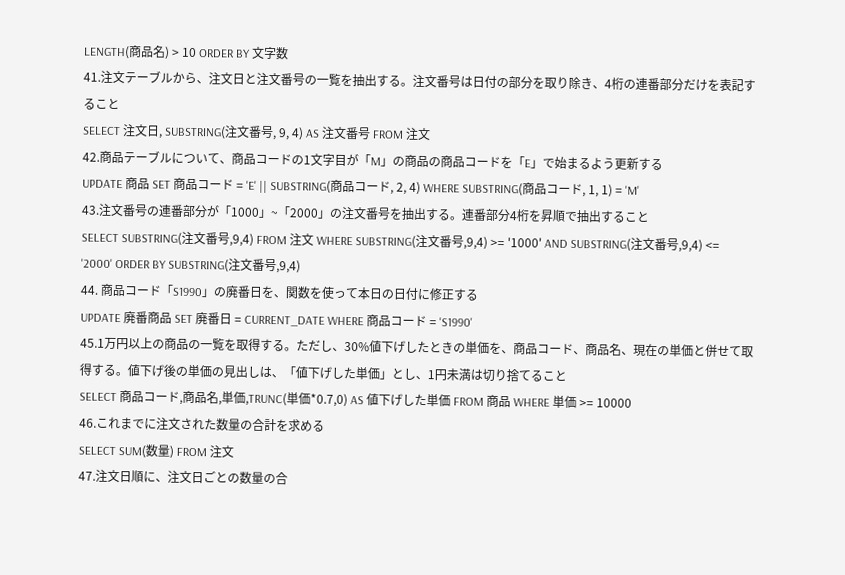LENGTH(商品名) > 10 ORDER BY 文字数
41.注文テーブルから、注文日と注文番号の一覧を抽出する。注文番号は日付の部分を取り除き、4桁の連番部分だけを表記すること
SELECT 注文日, SUBSTRING(注文番号, 9, 4) AS 注文番号 FROM 注文
42.商品テーブルについて、商品コードの1文字目が「M」の商品の商品コードを「E」で始まるよう更新する
UPDATE 商品 SET 商品コード = 'E' || SUBSTRING(商品コード, 2, 4) WHERE SUBSTRING(商品コード, 1, 1) = 'M'
43.注文番号の連番部分が「1000」~「2000」の注文番号を抽出する。連番部分4桁を昇順で抽出すること
SELECT SUBSTRING(注文番号,9,4) FROM 注文 WHERE SUBSTRING(注文番号,9,4) >= '1000' AND SUBSTRING(注文番号,9,4) <= '2000' ORDER BY SUBSTRING(注文番号,9,4)
44. 商品コード「S1990」の廃番日を、関数を使って本日の日付に修正する
UPDATE 廃番商品 SET 廃番日 = CURRENT_DATE WHERE 商品コード = 'S1990'
45.1万円以上の商品の一覧を取得する。ただし、30%値下げしたときの単価を、商品コード、商品名、現在の単価と併せて取得する。値下げ後の単価の見出しは、「値下げした単価」とし、1円未満は切り捨てること
SELECT 商品コード,商品名,単価,TRUNC(単価*0.7,0) AS 値下げした単価 FROM 商品 WHERE 単価 >= 10000
46.これまでに注文された数量の合計を求める
SELECT SUM(数量) FROM 注文
47.注文日順に、注文日ごとの数量の合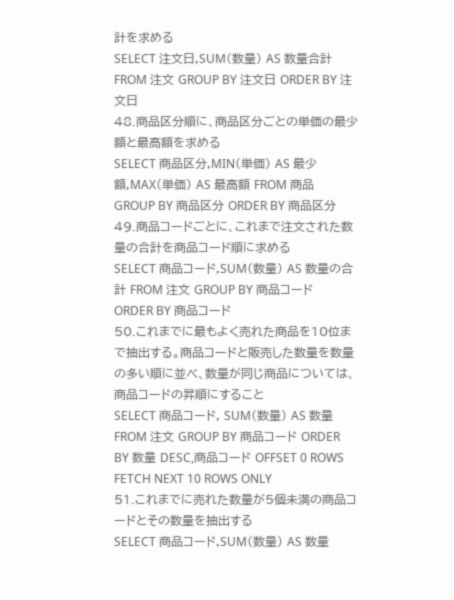計を求める
SELECT 注文日,SUM(数量) AS 数量合計 FROM 注文 GROUP BY 注文日 ORDER BY 注文日
48.商品区分順に、商品区分ごとの単価の最少額と最高額を求める
SELECT 商品区分,MIN(単価) AS 最少額,MAX(単価) AS 最高額 FROM 商品 GROUP BY 商品区分 ORDER BY 商品区分
49.商品コードごとに、これまで注文された数量の合計を商品コード順に求める
SELECT 商品コード,SUM(数量) AS 数量の合計 FROM 注文 GROUP BY 商品コード ORDER BY 商品コード
50.これまでに最もよく売れた商品を10位まで抽出する。商品コードと販売した数量を数量の多い順に並べ、数量が同じ商品については、商品コードの昇順にすること
SELECT 商品コード, SUM(数量) AS 数量 FROM 注文 GROUP BY 商品コード ORDER BY 数量 DESC,商品コード OFFSET 0 ROWS FETCH NEXT 10 ROWS ONLY
51.これまでに売れた数量が5個未満の商品コードとその数量を抽出する
SELECT 商品コード,SUM(数量) AS 数量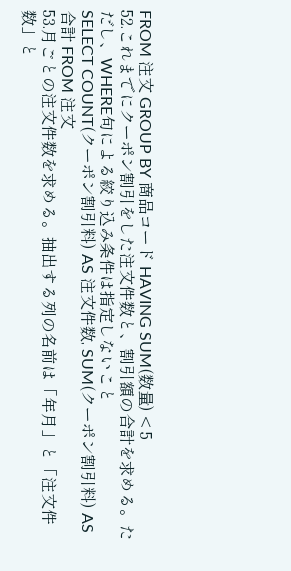FROM 注文 GROUP BY 商品コード HAVING SUM(数量) < 5
52.これまでにクーポン割引をした注文件数と、割引額の合計を求める。ただし、WHERE句による絞り込み条件は指定しないこと
SELECT COUNT(クーポン割引料) AS 注文件数, SUM(クーポン割引料) AS 合計 FROM 注文
53.月ごとの注文件数を求める。抽出する列の名前は「年月」と「注文件数」と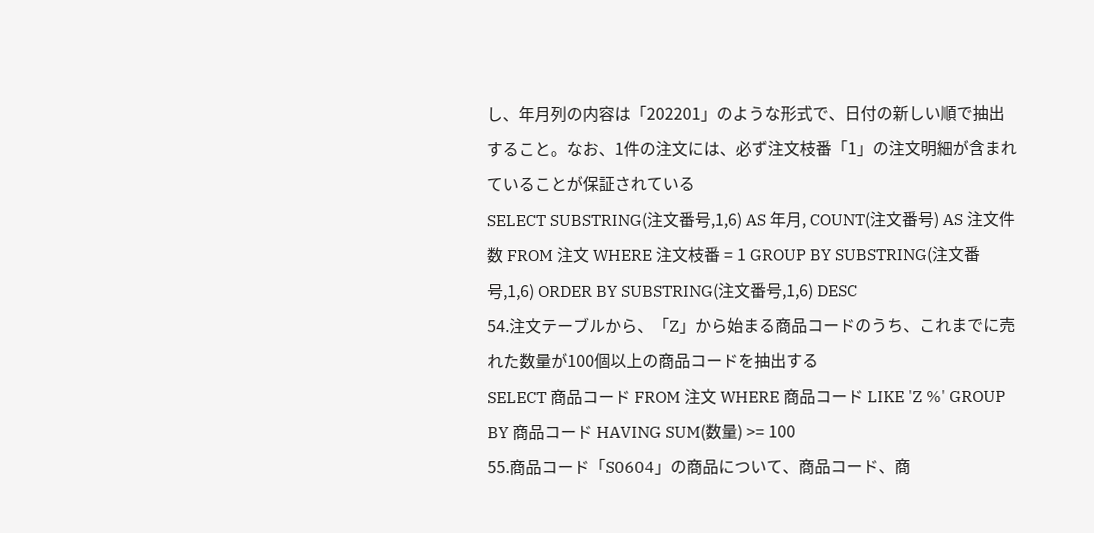し、年月列の内容は「202201」のような形式で、日付の新しい順で抽出すること。なお、1件の注文には、必ず注文枝番「1」の注文明細が含まれていることが保証されている
SELECT SUBSTRING(注文番号,1,6) AS 年月, COUNT(注文番号) AS 注文件数 FROM 注文 WHERE 注文枝番 = 1 GROUP BY SUBSTRING(注文番号,1,6) ORDER BY SUBSTRING(注文番号,1,6) DESC
54.注文テーブルから、「Z」から始まる商品コードのうち、これまでに売れた数量が100個以上の商品コードを抽出する
SELECT 商品コード FROM 注文 WHERE 商品コード LIKE 'Z %' GROUP BY 商品コード HAVING SUM(数量) >= 100
55.商品コード「S0604」の商品について、商品コード、商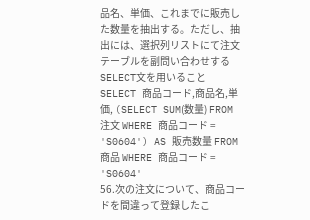品名、単価、これまでに販売した数量を抽出する。ただし、抽出には、選択列リストにて注文テーブルを副問い合わせするSELECT文を用いること
SELECT 商品コード,商品名,単価, (SELECT SUM(数量) FROM 注文 WHERE 商品コード = 'S0604') AS 販売数量 FROM 商品 WHERE 商品コード = 'S0604'
56.次の注文について、商品コードを間違って登録したこ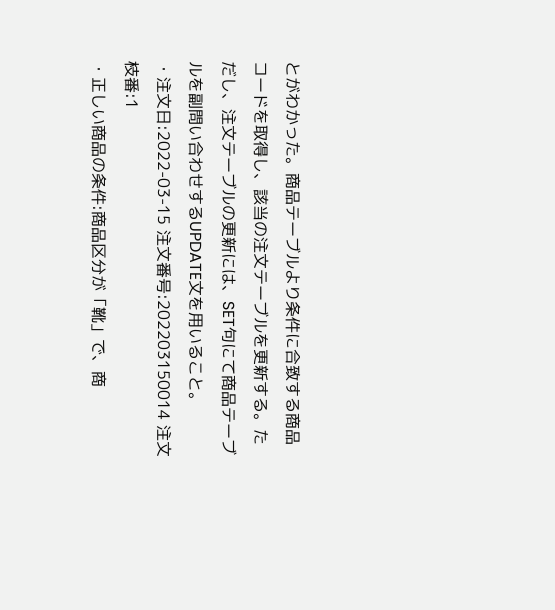とがわかった。商品テーブルより条件に合致する商品コードを取得し、該当の注文テーブルを更新する。ただし、注文テーブルの更新には、SET句にて商品テーブルを副問い合わせするUPDATE文を用いること。
・注文日:2022-03-15 注文番号:202203150014 注文枝番:1
・正しい商品の条件:商品区分が「靴」で、商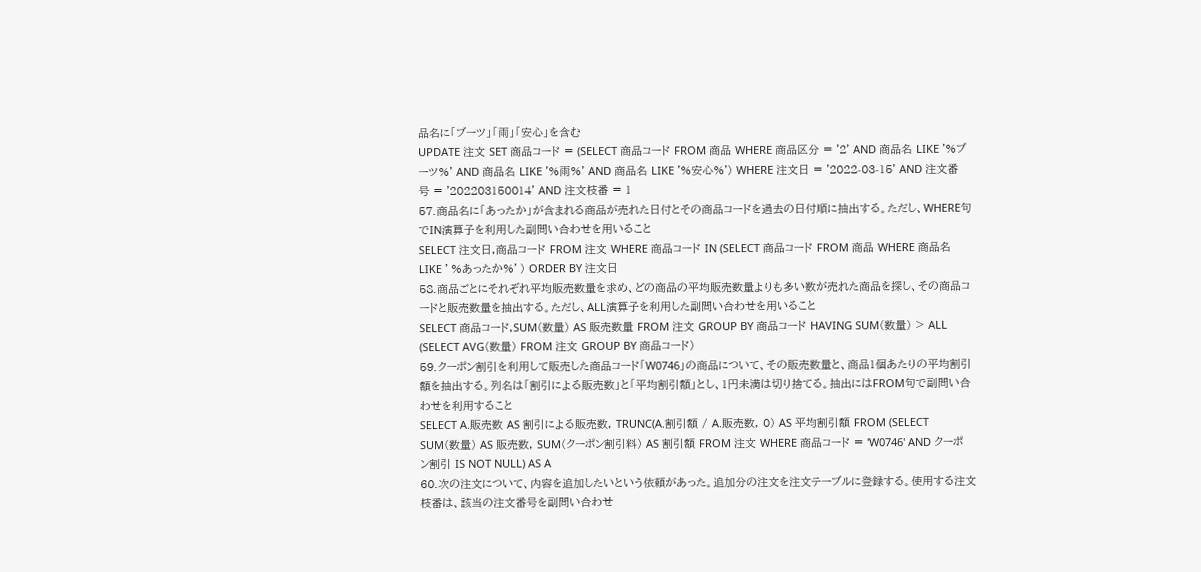品名に「ブーツ」「雨」「安心」を含む
UPDATE 注文 SET 商品コード = (SELECT 商品コード FROM 商品 WHERE 商品区分 = '2' AND 商品名 LIKE '%ブーツ%' AND 商品名 LIKE '%雨%' AND 商品名 LIKE '%安心%') WHERE 注文日 = '2022-03-15' AND 注文番号 = '202203150014' AND 注文枝番 = 1
57.商品名に「あったか」が含まれる商品が売れた日付とその商品コードを過去の日付順に抽出する。ただし、WHERE句でIN演算子を利用した副問い合わせを用いること
SELECT 注文日,商品コード FROM 注文 WHERE 商品コード IN (SELECT 商品コード FROM 商品 WHERE 商品名 LIKE ’%あったか%’) ORDER BY 注文日
58.商品ごとにそれぞれ平均販売数量を求め、どの商品の平均販売数量よりも多い数が売れた商品を探し、その商品コードと販売数量を抽出する。ただし、ALL演算子を利用した副問い合わせを用いること
SELECT 商品コード,SUM(数量) AS 販売数量 FROM 注文 GROUP BY 商品コード HAVING SUM(数量) > ALL (SELECT AVG(数量) FROM 注文 GROUP BY 商品コード)
59.クーポン割引を利用して販売した商品コード「W0746」の商品について、その販売数量と、商品1個あたりの平均割引額を抽出する。列名は「割引による販売数」と「平均割引額」とし、1円未満は切り捨てる。抽出にはFROM句で副問い合わせを利用すること
SELECT A.販売数 AS 割引による販売数, TRUNC(A.割引額 / A.販売数, 0) AS 平均割引額 FROM (SELECT SUM(数量) AS 販売数, SUM(クーポン割引料) AS 割引額 FROM 注文 WHERE 商品コード = 'W0746' AND クーポン割引 IS NOT NULL) AS A
60.次の注文について、内容を追加したいという依頼があった。追加分の注文を注文テーブルに登録する。使用する注文枝番は、該当の注文番号を副問い合わせ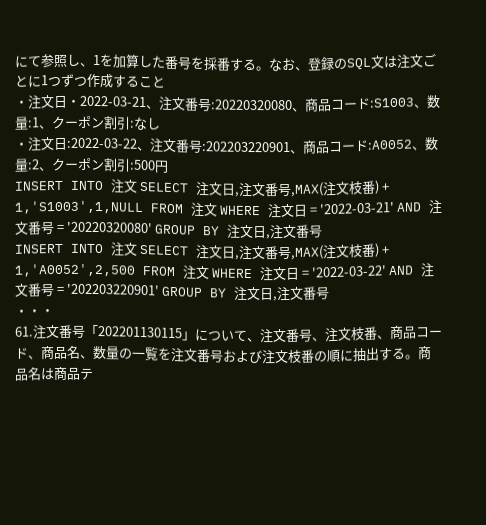にて参照し、1を加算した番号を採番する。なお、登録のSQL文は注文ごとに1つずつ作成すること
・注文日・2022-03-21、注文番号:20220320080、商品コード:S1003、数量:1、クーポン割引:なし
・注文日:2022-03-22、注文番号:202203220901、商品コード:A0052、数量:2、クーポン割引:500円
INSERT INTO 注文 SELECT 注文日,注文番号,MAX(注文枝番) + 1,'S1003',1,NULL FROM 注文 WHERE 注文日 = '2022-03-21' AND 注文番号 = '20220320080' GROUP BY 注文日,注文番号
INSERT INTO 注文 SELECT 注文日,注文番号,MAX(注文枝番) + 1,'A0052',2,500 FROM 注文 WHERE 注文日 = '2022-03-22' AND 注文番号 = '202203220901' GROUP BY 注文日,注文番号
・・・
61.注文番号「202201130115」について、注文番号、注文枝番、商品コード、商品名、数量の一覧を注文番号および注文枝番の順に抽出する。商品名は商品テ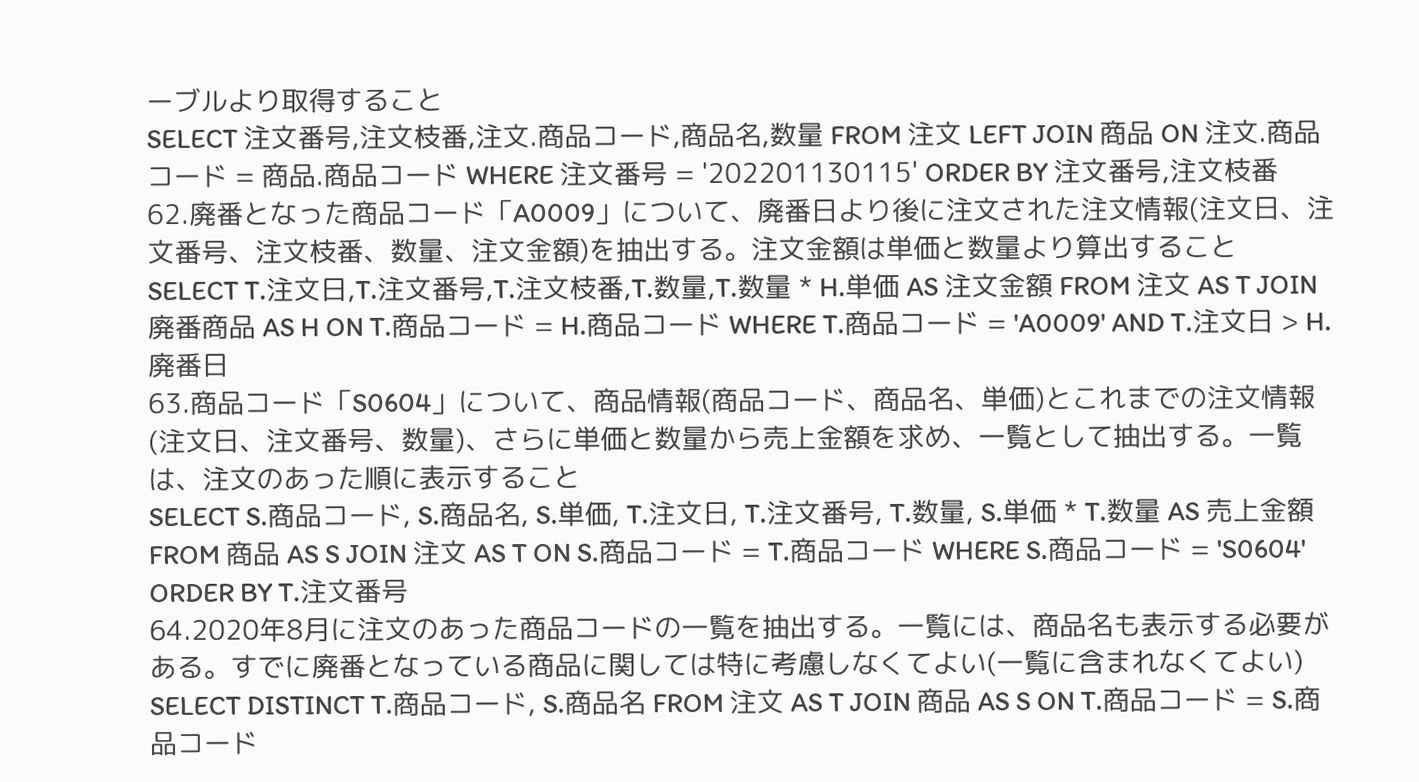ーブルより取得すること
SELECT 注文番号,注文枝番,注文.商品コード,商品名,数量 FROM 注文 LEFT JOIN 商品 ON 注文.商品コード = 商品.商品コード WHERE 注文番号 = '202201130115' ORDER BY 注文番号,注文枝番
62.廃番となった商品コード「A0009」について、廃番日より後に注文された注文情報(注文日、注文番号、注文枝番、数量、注文金額)を抽出する。注文金額は単価と数量より算出すること
SELECT T.注文日,T.注文番号,T.注文枝番,T.数量,T.数量 * H.単価 AS 注文金額 FROM 注文 AS T JOIN 廃番商品 AS H ON T.商品コード = H.商品コード WHERE T.商品コード = 'A0009' AND T.注文日 > H.廃番日
63.商品コード「S0604」について、商品情報(商品コード、商品名、単価)とこれまでの注文情報(注文日、注文番号、数量)、さらに単価と数量から売上金額を求め、一覧として抽出する。一覧は、注文のあった順に表示すること
SELECT S.商品コード, S.商品名, S.単価, T.注文日, T.注文番号, T.数量, S.単価 * T.数量 AS 売上金額 FROM 商品 AS S JOIN 注文 AS T ON S.商品コード = T.商品コード WHERE S.商品コード = 'S0604' ORDER BY T.注文番号
64.2020年8月に注文のあった商品コードの一覧を抽出する。一覧には、商品名も表示する必要がある。すでに廃番となっている商品に関しては特に考慮しなくてよい(一覧に含まれなくてよい)
SELECT DISTINCT T.商品コード, S.商品名 FROM 注文 AS T JOIN 商品 AS S ON T.商品コード = S.商品コード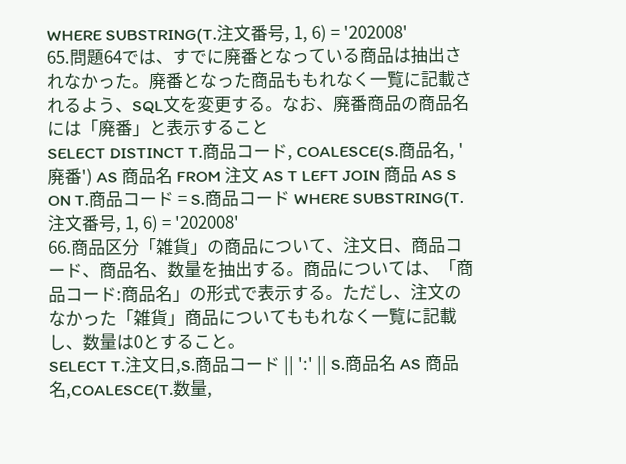WHERE SUBSTRING(T.注文番号, 1, 6) = '202008'
65.問題64では、すでに廃番となっている商品は抽出されなかった。廃番となった商品ももれなく一覧に記載されるよう、SQL文を変更する。なお、廃番商品の商品名には「廃番」と表示すること
SELECT DISTINCT T.商品コード, COALESCE(S.商品名, '廃番') AS 商品名 FROM 注文 AS T LEFT JOIN 商品 AS S ON T.商品コード = S.商品コード WHERE SUBSTRING(T.注文番号, 1, 6) = '202008'
66.商品区分「雑貨」の商品について、注文日、商品コード、商品名、数量を抽出する。商品については、「商品コード:商品名」の形式で表示する。ただし、注文のなかった「雑貨」商品についてももれなく一覧に記載し、数量は0とすること。
SELECT T.注文日,S.商品コード || ':' || S.商品名 AS 商品名,COALESCE(T.数量,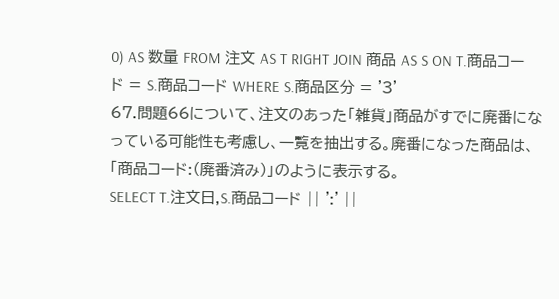0) AS 数量 FROM 注文 AS T RIGHT JOIN 商品 AS S ON T.商品コード = S.商品コード WHERE S.商品区分 = '3'
67.問題66について、注文のあった「雑貨」商品がすでに廃番になっている可能性も考慮し、一覧を抽出する。廃番になった商品は、「商品コード:(廃番済み)」のように表示する。
SELECT T.注文日,S.商品コード || ':' ||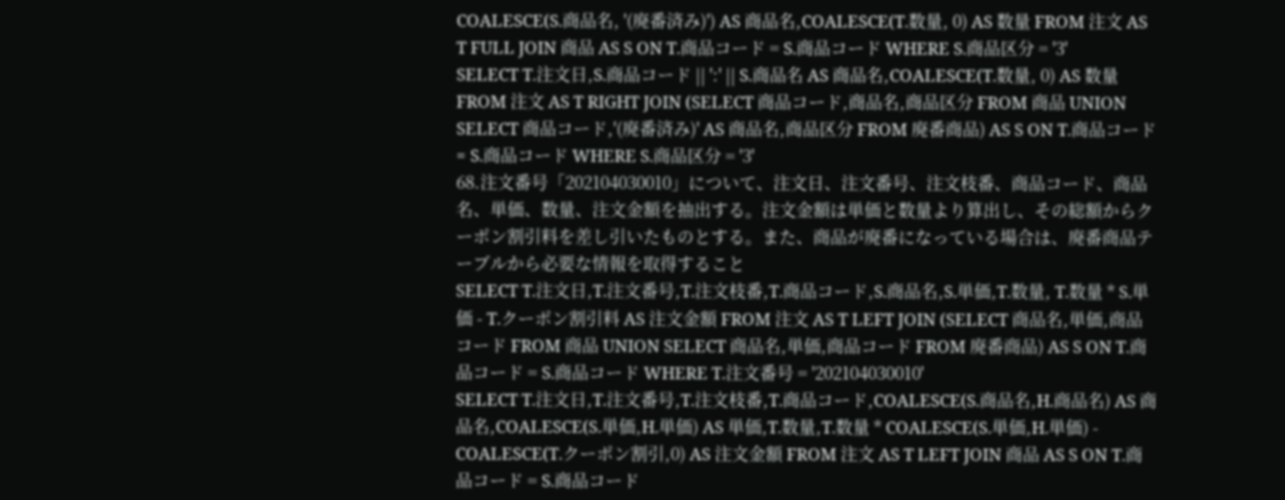COALESCE(S.商品名, '(廃番済み)') AS 商品名,COALESCE(T.数量, 0) AS 数量 FROM 注文 AS T FULL JOIN 商品 AS S ON T.商品コード = S.商品コード WHERE S.商品区分 = '3'
SELECT T.注文日,S.商品コード || ':' || S.商品名 AS 商品名,COALESCE(T.数量, 0) AS 数量 FROM 注文 AS T RIGHT JOIN (SELECT 商品コード,商品名,商品区分 FROM 商品 UNION SELECT 商品コード,'(廃番済み)' AS 商品名,商品区分 FROM 廃番商品) AS S ON T.商品コード = S.商品コード WHERE S.商品区分 = '3'
68.注文番号「202104030010」について、注文日、注文番号、注文枝番、商品コード、商品名、単価、数量、注文金額を抽出する。注文金額は単価と数量より算出し、その総額からクーポン割引料を差し引いたものとする。また、商品が廃番になっている場合は、廃番商品テーブルから必要な情報を取得すること
SELECT T.注文日,T.注文番号,T.注文枝番,T.商品コード,S.商品名,S.単価,T.数量, T.数量 * S.単価 - T.クーポン割引料 AS 注文金額 FROM 注文 AS T LEFT JOIN (SELECT 商品名,単価,商品コード FROM 商品 UNION SELECT 商品名,単価,商品コード FROM 廃番商品) AS S ON T.商品コード = S.商品コード WHERE T.注文番号 = '202104030010'
SELECT T.注文日,T.注文番号,T.注文枝番,T.商品コード,COALESCE(S.商品名,H.商品名) AS 商品名,COALESCE(S.単価,H.単価) AS 単価,T.数量,T.数量 * COALESCE(S.単価,H.単価) - COALESCE(T.クーポン割引,0) AS 注文金額 FROM 注文 AS T LEFT JOIN 商品 AS S ON T.商品コード = S.商品コード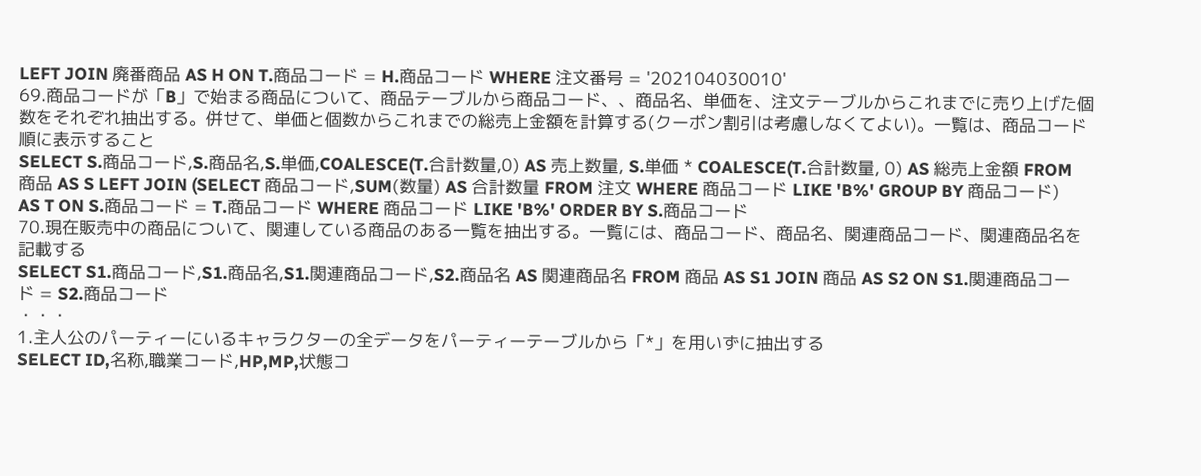LEFT JOIN 廃番商品 AS H ON T.商品コード = H.商品コード WHERE 注文番号 = '202104030010'
69.商品コードが「B」で始まる商品について、商品テーブルから商品コード、、商品名、単価を、注文テーブルからこれまでに売り上げた個数をそれぞれ抽出する。併せて、単価と個数からこれまでの総売上金額を計算する(クーポン割引は考慮しなくてよい)。一覧は、商品コード順に表示すること
SELECT S.商品コード,S.商品名,S.単価,COALESCE(T.合計数量,0) AS 売上数量, S.単価 * COALESCE(T.合計数量, 0) AS 総売上金額 FROM 商品 AS S LEFT JOIN (SELECT 商品コード,SUM(数量) AS 合計数量 FROM 注文 WHERE 商品コード LIKE 'B%' GROUP BY 商品コード) AS T ON S.商品コード = T.商品コード WHERE 商品コード LIKE 'B%' ORDER BY S.商品コード
70.現在販売中の商品について、関連している商品のある一覧を抽出する。一覧には、商品コード、商品名、関連商品コード、関連商品名を記載する
SELECT S1.商品コード,S1.商品名,S1.関連商品コード,S2.商品名 AS 関連商品名 FROM 商品 AS S1 JOIN 商品 AS S2 ON S1.関連商品コード = S2.商品コード
・・・
1.主人公のパーティーにいるキャラクターの全データをパーティーテーブルから「*」を用いずに抽出する
SELECT ID,名称,職業コード,HP,MP,状態コ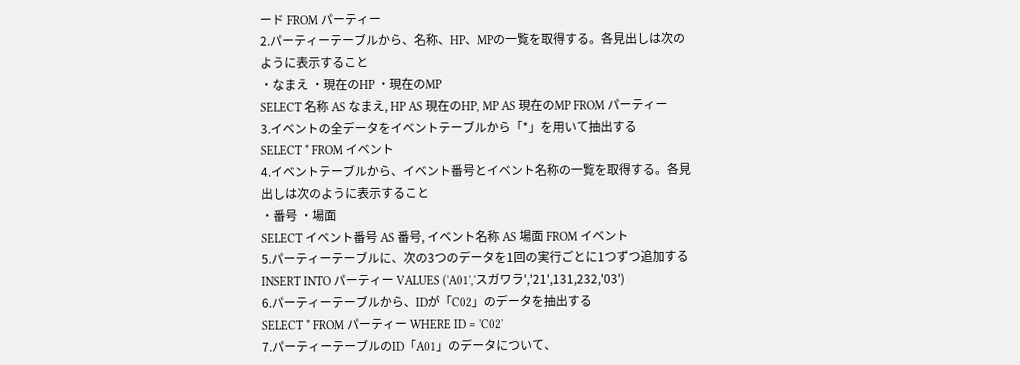ード FROM パーティー
2.パーティーテーブルから、名称、HP、MPの一覧を取得する。各見出しは次のように表示すること
・なまえ ・現在のHP ・現在のMP
SELECT 名称 AS なまえ, HP AS 現在のHP, MP AS 現在のMP FROM パーティー
3.イベントの全データをイベントテーブルから「*」を用いて抽出する
SELECT * FROM イベント
4.イベントテーブルから、イベント番号とイベント名称の一覧を取得する。各見出しは次のように表示すること
・番号 ・場面
SELECT イベント番号 AS 番号, イベント名称 AS 場面 FROM イベント
5.パーティーテーブルに、次の3つのデータを1回の実行ごとに1つずつ追加する
INSERT INTO パーティー VALUES ('A01','スガワラ','21',131,232,'03')
6.パーティーテーブルから、IDが「C02」のデータを抽出する
SELECT * FROM パーティー WHERE ID = 'C02'
7.パーティーテーブルのID「A01」のデータについて、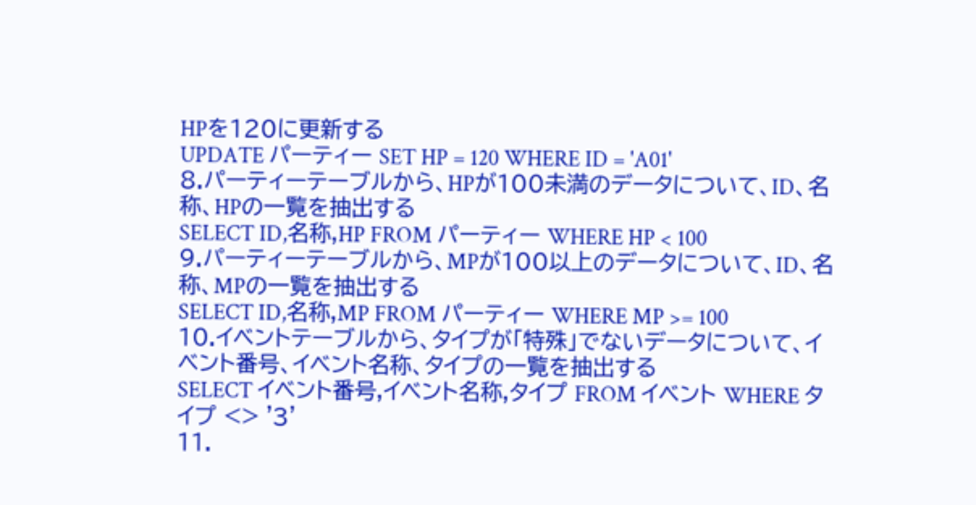HPを120に更新する
UPDATE パーティー SET HP = 120 WHERE ID = 'A01'
8.パーティーテーブルから、HPが100未満のデータについて、ID、名称、HPの一覧を抽出する
SELECT ID,名称,HP FROM パーティー WHERE HP < 100
9.パーティーテーブルから、MPが100以上のデータについて、ID、名称、MPの一覧を抽出する
SELECT ID,名称,MP FROM パーティー WHERE MP >= 100
10.イベントテーブルから、タイプが「特殊」でないデータについて、イベント番号、イベント名称、タイプの一覧を抽出する
SELECT イベント番号,イベント名称,タイプ FROM イベント WHERE タイプ <> '3'
11.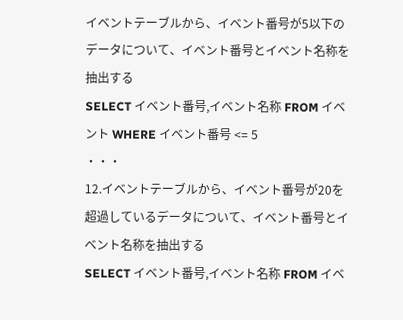イベントテーブルから、イベント番号が5以下のデータについて、イベント番号とイベント名称を抽出する
SELECT イベント番号,イベント名称 FROM イベント WHERE イベント番号 <= 5
・・・
12.イベントテーブルから、イベント番号が20を超過しているデータについて、イベント番号とイベント名称を抽出する
SELECT イベント番号,イベント名称 FROM イベ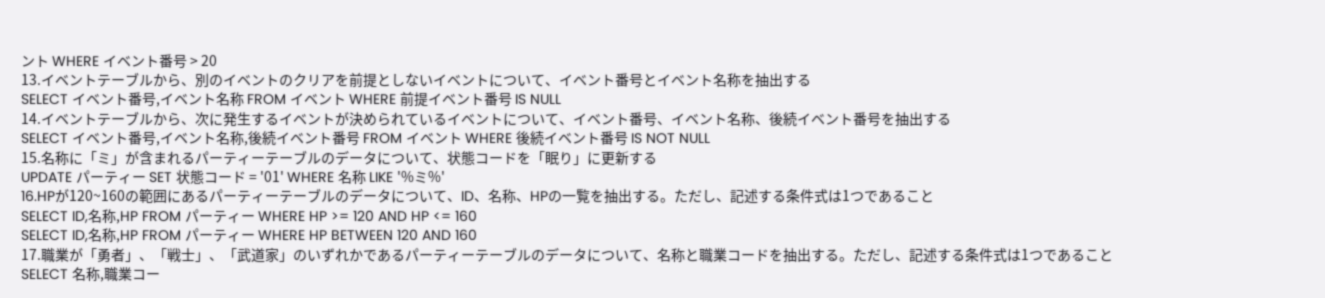ント WHERE イベント番号 > 20
13.イベントテーブルから、別のイベントのクリアを前提としないイベントについて、イベント番号とイベント名称を抽出する
SELECT イベント番号,イベント名称 FROM イベント WHERE 前提イベント番号 IS NULL
14.イベントテーブルから、次に発生するイベントが決められているイベントについて、イベント番号、イベント名称、後続イベント番号を抽出する
SELECT イベント番号,イベント名称,後続イベント番号 FROM イベント WHERE 後続イベント番号 IS NOT NULL
15.名称に「ミ」が含まれるパーティーテーブルのデータについて、状態コードを「眠り」に更新する
UPDATE パーティー SET 状態コード = '01' WHERE 名称 LIKE '%ミ%'
16.HPが120~160の範囲にあるパーティーテーブルのデータについて、ID、名称、HPの一覧を抽出する。ただし、記述する条件式は1つであること
SELECT ID,名称,HP FROM パーティー WHERE HP >= 120 AND HP <= 160
SELECT ID,名称,HP FROM パーティー WHERE HP BETWEEN 120 AND 160
17.職業が「勇者」、「戦士」、「武道家」のいずれかであるパーティーテーブルのデータについて、名称と職業コードを抽出する。ただし、記述する条件式は1つであること
SELECT 名称,職業コー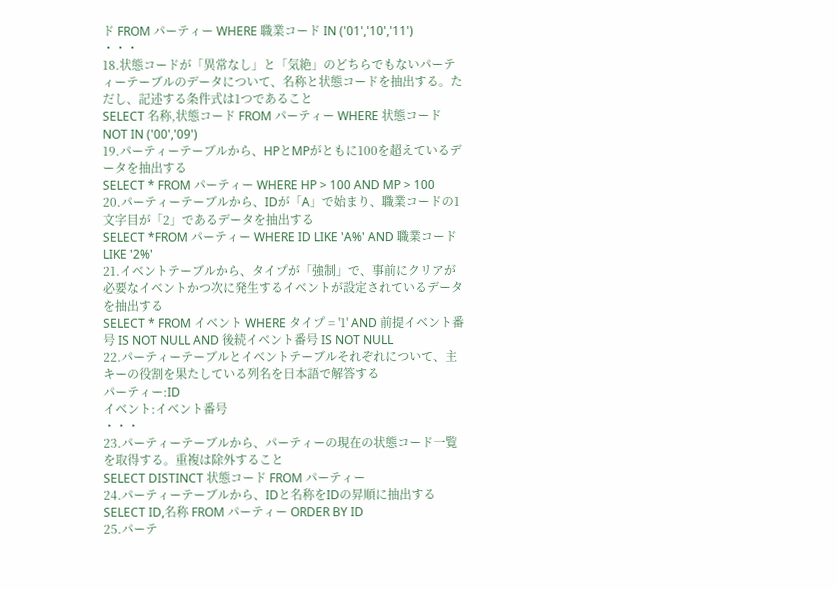ド FROM パーティー WHERE 職業コード IN ('01','10','11')
・・・
18.状態コードが「異常なし」と「気絶」のどちらでもないパーティーテーブルのデータについて、名称と状態コードを抽出する。ただし、記述する条件式は1つであること
SELECT 名称,状態コード FROM パーティー WHERE 状態コード NOT IN ('00','09')
19.パーティーテーブルから、HPとMPがともに100を超えているデータを抽出する
SELECT * FROM パーティー WHERE HP > 100 AND MP > 100
20.パーティーテーブルから、IDが「A」で始まり、職業コードの1文字目が「2」であるデータを抽出する
SELECT *FROM パーティー WHERE ID LIKE 'A%' AND 職業コード LIKE '2%'
21.イベントテーブルから、タイプが「強制」で、事前にクリアが必要なイベントかつ次に発生するイベントが設定されているデータを抽出する
SELECT * FROM イベント WHERE タイプ = '1' AND 前提イベント番号 IS NOT NULL AND 後続イベント番号 IS NOT NULL
22.パーティーテーブルとイベントテーブルそれぞれについて、主キーの役割を果たしている列名を日本語で解答する
パーティー:ID
イベント:イベント番号
・・・
23.パーティーテーブルから、パーティーの現在の状態コード一覧を取得する。重複は除外すること
SELECT DISTINCT 状態コード FROM パーティー
24.パーティーテーブルから、IDと名称をIDの昇順に抽出する
SELECT ID,名称 FROM パーティー ORDER BY ID
25.パーテ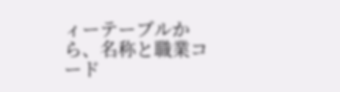ィーテーブルから、名称と職業コード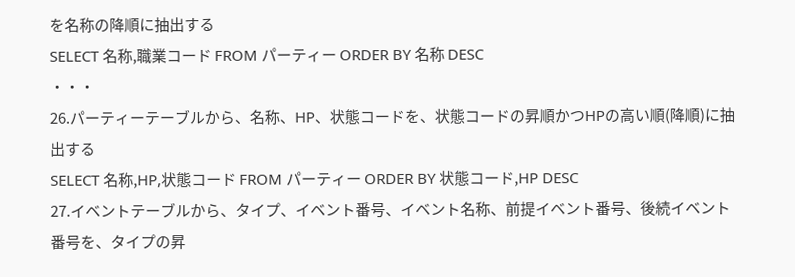を名称の降順に抽出する
SELECT 名称,職業コード FROM パーティー ORDER BY 名称 DESC
・・・
26.パーティーテーブルから、名称、HP、状態コードを、状態コードの昇順かつHPの高い順(降順)に抽出する
SELECT 名称,HP,状態コード FROM パーティー ORDER BY 状態コード,HP DESC
27.イベントテーブルから、タイプ、イベント番号、イベント名称、前提イベント番号、後続イベント番号を、タイプの昇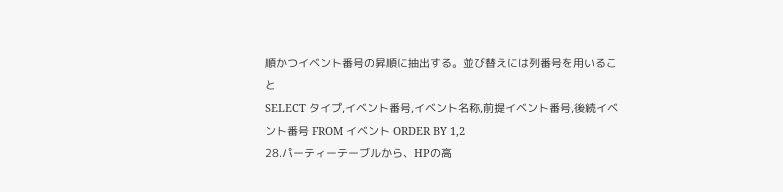順かつイベント番号の昇順に抽出する。並び替えには列番号を用いること
SELECT タイプ,イベント番号,イベント名称,前提イベント番号,後続イベント番号 FROM イベント ORDER BY 1,2
28.パーティーテーブルから、HPの高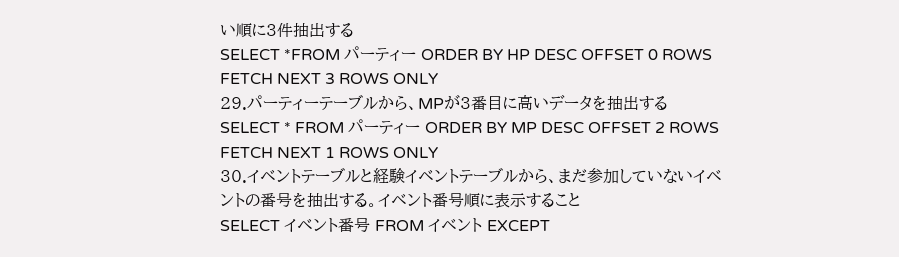い順に3件抽出する
SELECT *FROM パーティー ORDER BY HP DESC OFFSET 0 ROWS FETCH NEXT 3 ROWS ONLY
29.パーティーテーブルから、MPが3番目に高いデータを抽出する
SELECT * FROM パーティー ORDER BY MP DESC OFFSET 2 ROWS FETCH NEXT 1 ROWS ONLY
30.イベントテーブルと経験イベントテーブルから、まだ参加していないイベントの番号を抽出する。イベント番号順に表示すること
SELECT イベント番号 FROM イベント EXCEPT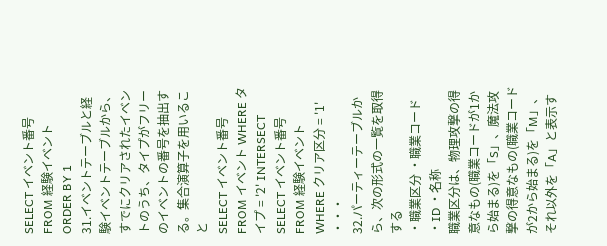SELECT イベント番号 FROM 経験イベント ORDER BY 1
31.イベントテーブルと経験イベントテーブルから、すでにクリアされたイベントのうち、タイプがフリーのイベントの番号を抽出する。集合演算子を用いること
SELECT イベント番号 FROM イベント WHERE タイプ = '2' INTERSECT SELECT イベント番号 FROM 経験イベント WHERE クリア区分 = '1'
・・・
32.パーティーテーブルから、次の形式の一覧を取得する
・職業区分 ・職業コード ・ID ・名称
職業区分は、物理攻撃の得意なもの(職業コードが1から始まる)を「S」、魔法攻撃の得意なもの(職業コードが2から始まる)を「M」、それ以外を「A」と表示す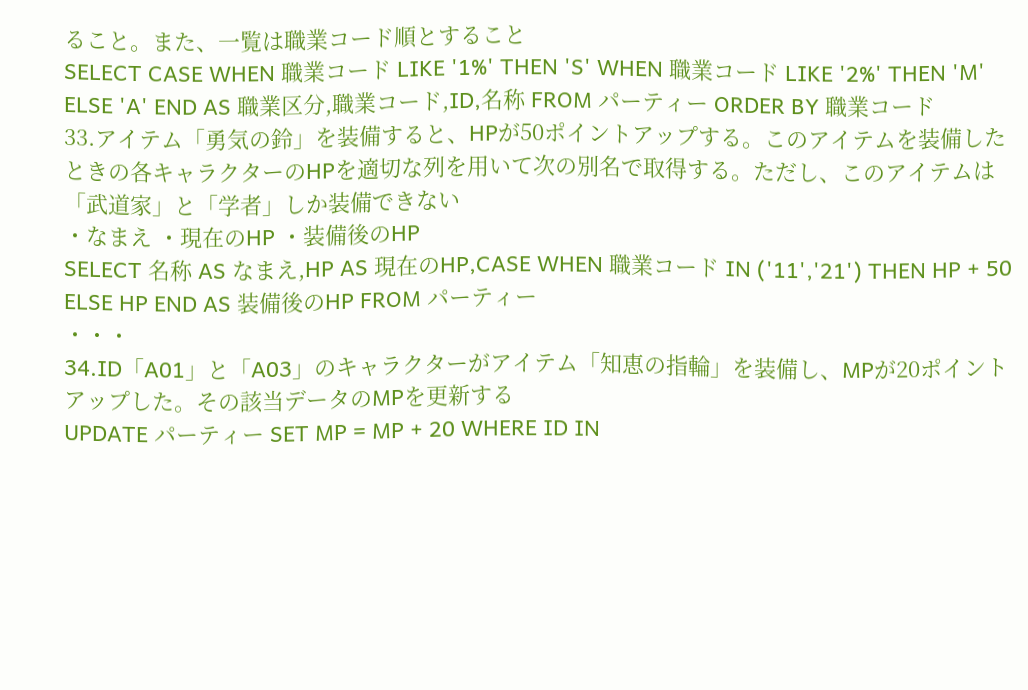ること。また、一覧は職業コード順とすること
SELECT CASE WHEN 職業コード LIKE '1%' THEN 'S' WHEN 職業コード LIKE '2%' THEN 'M' ELSE 'A' END AS 職業区分,職業コード,ID,名称 FROM パーティー ORDER BY 職業コード
33.アイテム「勇気の鈴」を装備すると、HPが50ポイントアップする。このアイテムを装備したときの各キャラクターのHPを適切な列を用いて次の別名で取得する。ただし、このアイテムは「武道家」と「学者」しか装備できない
・なまえ ・現在のHP ・装備後のHP
SELECT 名称 AS なまえ,HP AS 現在のHP,CASE WHEN 職業コード IN ('11','21') THEN HP + 50 ELSE HP END AS 装備後のHP FROM パーティー
・・・
34.ID「A01」と「A03」のキャラクターがアイテム「知恵の指輪」を装備し、MPが20ポイントアップした。その該当データのMPを更新する
UPDATE パーティー SET MP = MP + 20 WHERE ID IN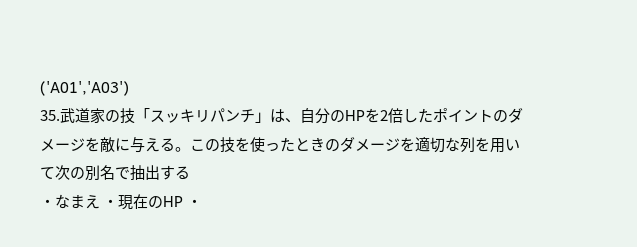('A01','A03')
35.武道家の技「スッキリパンチ」は、自分のHPを2倍したポイントのダメージを敵に与える。この技を使ったときのダメージを適切な列を用いて次の別名で抽出する
・なまえ ・現在のHP ・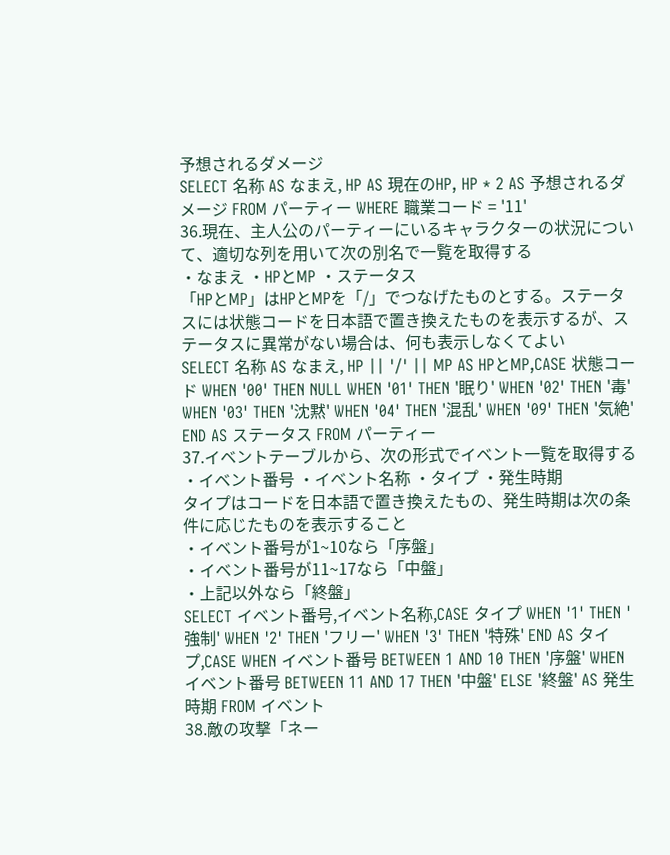予想されるダメージ
SELECT 名称 AS なまえ, HP AS 現在のHP, HP * 2 AS 予想されるダメージ FROM パーティー WHERE 職業コード = '11'
36.現在、主人公のパーティーにいるキャラクターの状況について、適切な列を用いて次の別名で一覧を取得する
・なまえ ・HPとMP ・ステータス
「HPとMP」はHPとMPを「/」でつなげたものとする。ステータスには状態コードを日本語で置き換えたものを表示するが、ステータスに異常がない場合は、何も表示しなくてよい
SELECT 名称 AS なまえ, HP || '/' || MP AS HPとMP,CASE 状態コード WHEN '00' THEN NULL WHEN '01' THEN '眠り' WHEN '02' THEN '毒' WHEN '03' THEN '沈黙' WHEN '04' THEN '混乱' WHEN '09' THEN '気絶' END AS ステータス FROM パーティー
37.イベントテーブルから、次の形式でイベント一覧を取得する
・イベント番号 ・イベント名称 ・タイプ ・発生時期
タイプはコードを日本語で置き換えたもの、発生時期は次の条件に応じたものを表示すること
・イベント番号が1~10なら「序盤」
・イベント番号が11~17なら「中盤」
・上記以外なら「終盤」
SELECT イベント番号,イベント名称,CASE タイプ WHEN '1' THEN '強制' WHEN '2' THEN 'フリー' WHEN '3' THEN '特殊' END AS タイプ,CASE WHEN イベント番号 BETWEEN 1 AND 10 THEN '序盤' WHEN イベント番号 BETWEEN 11 AND 17 THEN '中盤' ELSE '終盤' AS 発生時期 FROM イベント
38.敵の攻撃「ネー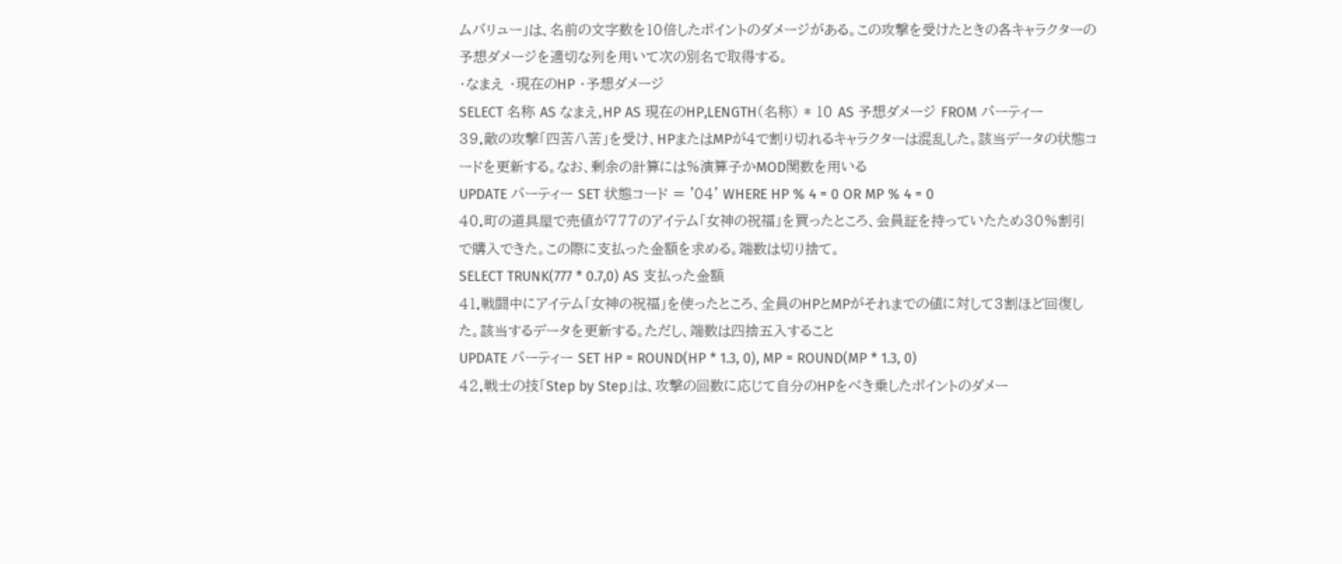ムバリュー」は、名前の文字数を10倍したポイントのダメージがある。この攻撃を受けたときの各キャラクターの予想ダメージを適切な列を用いて次の別名で取得する。
・なまえ ・現在のHP ・予想ダメージ
SELECT 名称 AS なまえ,HP AS 現在のHP,LENGTH(名称) * 10 AS 予想ダメージ FROM パーティー
39.敵の攻撃「四苦八苦」を受け、HPまたはMPが4で割り切れるキャラクターは混乱した。該当データの状態コードを更新する。なお、剰余の計算には%演算子かMOD関数を用いる
UPDATE パーティー SET 状態コード = '04' WHERE HP % 4 = 0 OR MP % 4 = 0
40.町の道具屋で売値が777のアイテム「女神の祝福」を買ったところ、会員証を持っていたため30%割引で購入できた。この際に支払った金額を求める。端数は切り捨て。
SELECT TRUNK(777 * 0.7,0) AS 支払った金額
41.戦闘中にアイテム「女神の祝福」を使ったところ、全員のHPとMPがそれまでの値に対して3割ほど回復した。該当するデータを更新する。ただし、端数は四捨五入すること
UPDATE パーティー SET HP = ROUND(HP * 1.3, 0), MP = ROUND(MP * 1.3, 0)
42.戦士の技「Step by Step」は、攻撃の回数に応じて自分のHPをべき乗したポイントのダメー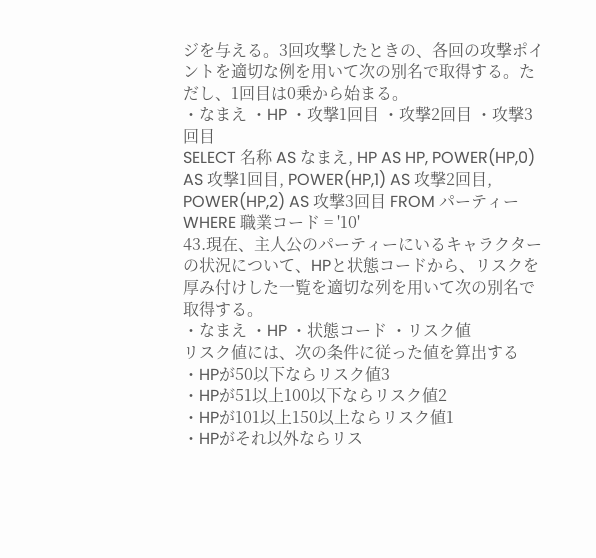ジを与える。3回攻撃したときの、各回の攻撃ポイントを適切な例を用いて次の別名で取得する。ただし、1回目は0乗から始まる。
・なまえ ・HP ・攻撃1回目 ・攻撃2回目 ・攻撃3回目
SELECT 名称 AS なまえ, HP AS HP, POWER(HP,0) AS 攻撃1回目, POWER(HP,1) AS 攻撃2回目, POWER(HP,2) AS 攻撃3回目 FROM パーティー WHERE 職業コード = '10'
43.現在、主人公のパーティーにいるキャラクターの状況について、HPと状態コードから、リスクを厚み付けした一覧を適切な列を用いて次の別名で取得する。
・なまえ ・HP ・状態コード ・リスク値
リスク値には、次の条件に従った値を算出する
・HPが50以下ならリスク値3
・HPが51以上100以下ならリスク値2
・HPが101以上150以上ならリスク値1
・HPがそれ以外ならリス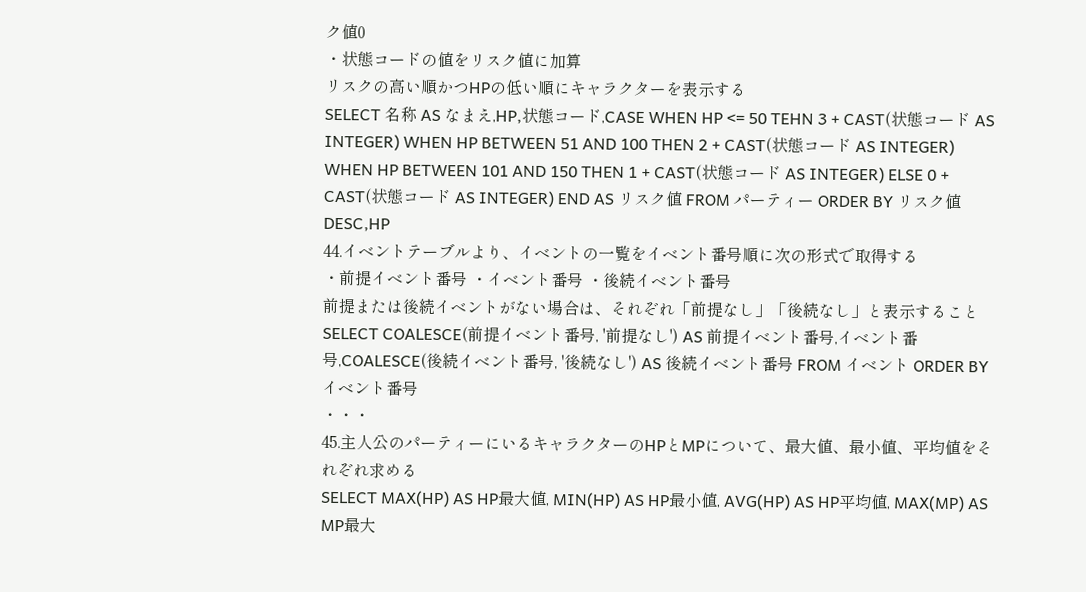ク値0
・状態コードの値をリスク値に加算
リスクの高い順かつHPの低い順にキャラクターを表示する
SELECT 名称 AS なまえ,HP,状態コード,CASE WHEN HP <= 50 TEHN 3 + CAST(状態コード AS INTEGER) WHEN HP BETWEEN 51 AND 100 THEN 2 + CAST(状態コード AS INTEGER) WHEN HP BETWEEN 101 AND 150 THEN 1 + CAST(状態コード AS INTEGER) ELSE 0 + CAST(状態コード AS INTEGER) END AS リスク値 FROM パーティー ORDER BY リスク値 DESC,HP
44.イベントテーブルより、イベントの一覧をイベント番号順に次の形式で取得する
・前提イベント番号 ・イベント番号 ・後続イベント番号
前提または後続イベントがない場合は、それぞれ「前提なし」「後続なし」と表示すること
SELECT COALESCE(前提イベント番号, '前提なし') AS 前提イベント番号,イベント番号,COALESCE(後続イベント番号, '後続なし') AS 後続イベント番号 FROM イベント ORDER BY イベント番号
・・・
45.主人公のパーティーにいるキャラクターのHPとMPについて、最大値、最小値、平均値をそれぞれ求める
SELECT MAX(HP) AS HP最大値, MIN(HP) AS HP最小値, AVG(HP) AS HP平均値, MAX(MP) AS MP最大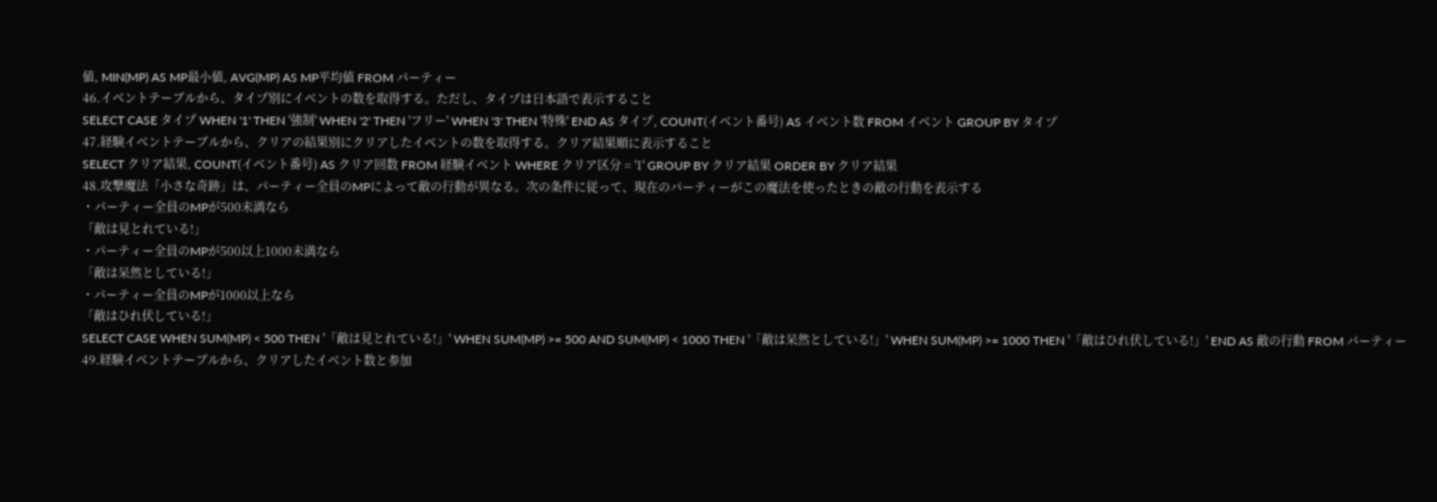値, MIN(MP) AS MP最小値, AVG(MP) AS MP平均値 FROM パーティー
46.イベントテーブルから、タイプ別にイベントの数を取得する。ただし、タイプは日本語で表示すること
SELECT CASE タイプ WHEN '1' THEN '強制' WHEN '2' THEN 'フリー' WHEN '3' THEN '特殊' END AS タイプ, COUNT(イベント番号) AS イベント数 FROM イベント GROUP BY タイプ
47.経験イベントテーブルから、クリアの結果別にクリアしたイベントの数を取得する。クリア結果順に表示すること
SELECT クリア結果, COUNT(イベント番号) AS クリア回数 FROM 経験イベント WHERE クリア区分 = '1' GROUP BY クリア結果 ORDER BY クリア結果
48.攻撃魔法「小さな奇跡」は、パーティー全員のMPによって敵の行動が異なる。次の条件に従って、現在のパーティーがこの魔法を使ったときの敵の行動を表示する
・パーティー全員のMPが500未満なら
「敵は見とれている!」
・パーティー全員のMPが500以上1000未満なら
「敵は呆然としている!」
・パーティー全員のMPが1000以上なら
「敵はひれ伏している!」
SELECT CASE WHEN SUM(MP) < 500 THEN '「敵は見とれている!」' WHEN SUM(MP) >= 500 AND SUM(MP) < 1000 THEN '「敵は呆然としている!」' WHEN SUM(MP) >= 1000 THEN '「敵はひれ伏している!」' END AS 敵の行動 FROM パーティー
49.経験イベントテーブルから、クリアしたイベント数と参加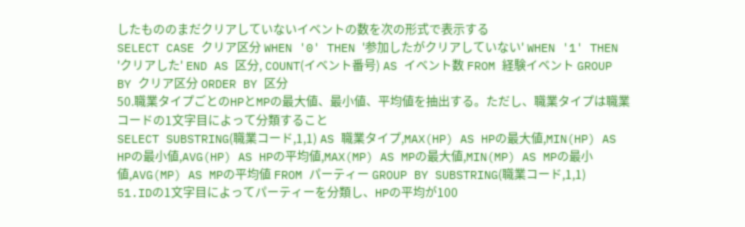したもののまだクリアしていないイベントの数を次の形式で表示する
SELECT CASE クリア区分 WHEN '0' THEN '参加したがクリアしていない' WHEN '1' THEN 'クリアした' END AS 区分, COUNT(イベント番号) AS イベント数 FROM 経験イベント GROUP BY クリア区分 ORDER BY 区分
50.職業タイプごとのHPとMPの最大値、最小値、平均値を抽出する。ただし、職業タイプは職業コードの1文字目によって分類すること
SELECT SUBSTRING(職業コード,1,1) AS 職業タイプ,MAX(HP) AS HPの最大値,MIN(HP) AS HPの最小値,AVG(HP) AS HPの平均値,MAX(MP) AS MPの最大値,MIN(MP) AS MPの最小値,AVG(MP) AS MPの平均値 FROM パーティー GROUP BY SUBSTRING(職業コード,1,1)
51.IDの1文字目によってパーティーを分類し、HPの平均が100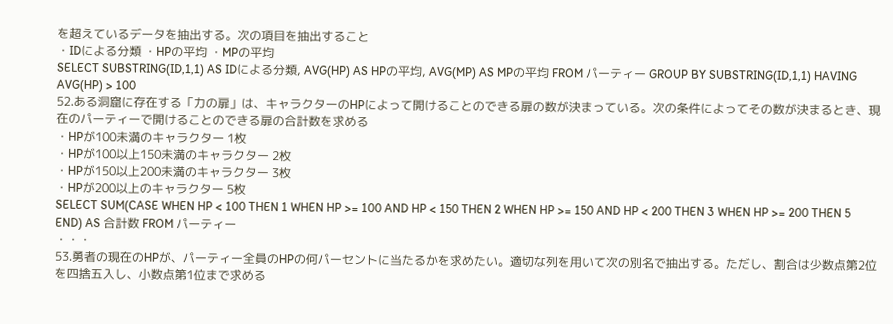を超えているデータを抽出する。次の項目を抽出すること
・IDによる分類 ・HPの平均 ・MPの平均
SELECT SUBSTRING(ID,1,1) AS IDによる分類, AVG(HP) AS HPの平均, AVG(MP) AS MPの平均 FROM パーティー GROUP BY SUBSTRING(ID,1,1) HAVING AVG(HP) > 100
52.ある洞窟に存在する「力の扉」は、キャラクターのHPによって開けることのできる扉の数が決まっている。次の条件によってその数が決まるとき、現在のパーティーで開けることのできる扉の合計数を求める
・HPが100未満のキャラクター 1枚
・HPが100以上150未満のキャラクター 2枚
・HPが150以上200未満のキャラクター 3枚
・HPが200以上のキャラクター 5枚
SELECT SUM(CASE WHEN HP < 100 THEN 1 WHEN HP >= 100 AND HP < 150 THEN 2 WHEN HP >= 150 AND HP < 200 THEN 3 WHEN HP >= 200 THEN 5 END) AS 合計数 FROM パーティー
・・・
53.勇者の現在のHPが、パーティー全員のHPの何パーセントに当たるかを求めたい。適切な列を用いて次の別名で抽出する。ただし、割合は少数点第2位を四捨五入し、小数点第1位まで求める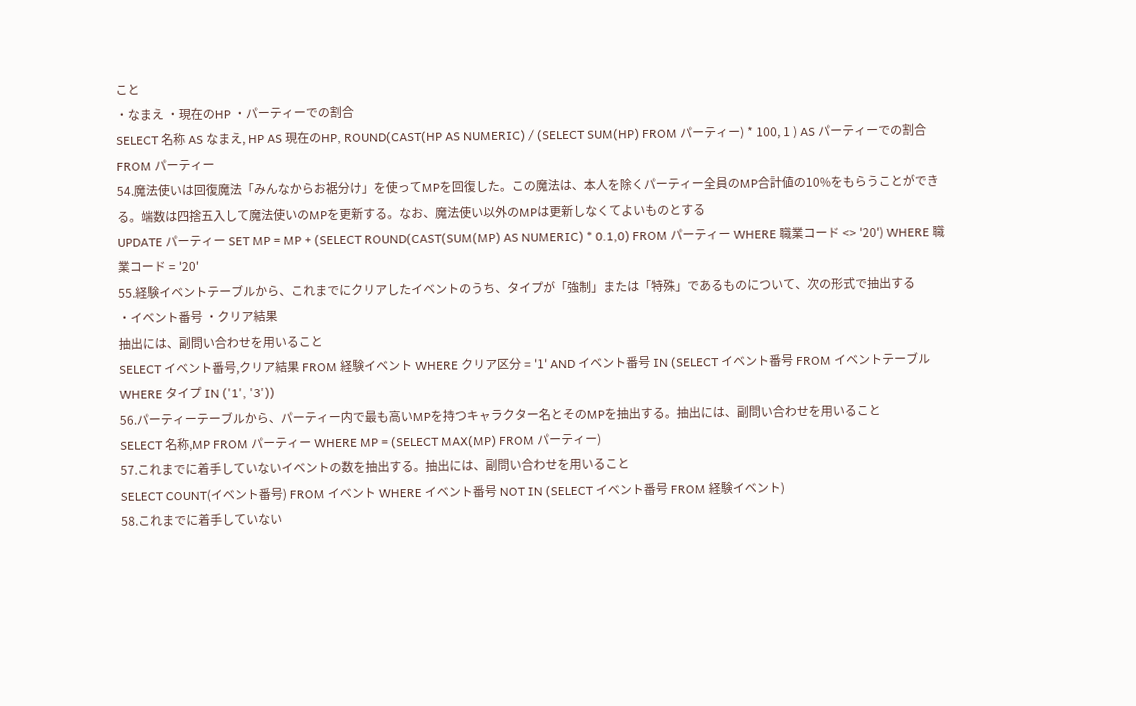こと
・なまえ ・現在のHP ・パーティーでの割合
SELECT 名称 AS なまえ, HP AS 現在のHP, ROUND(CAST(HP AS NUMERIC) / (SELECT SUM(HP) FROM パーティー) * 100, 1 ) AS パーティーでの割合 FROM パーティー
54.魔法使いは回復魔法「みんなからお裾分け」を使ってMPを回復した。この魔法は、本人を除くパーティー全員のMP合計値の10%をもらうことができる。端数は四捨五入して魔法使いのMPを更新する。なお、魔法使い以外のMPは更新しなくてよいものとする
UPDATE パーティー SET MP = MP + (SELECT ROUND(CAST(SUM(MP) AS NUMERIC) * 0.1,0) FROM パーティー WHERE 職業コード <> '20') WHERE 職業コード = '20'
55.経験イベントテーブルから、これまでにクリアしたイベントのうち、タイプが「強制」または「特殊」であるものについて、次の形式で抽出する
・イベント番号 ・クリア結果
抽出には、副問い合わせを用いること
SELECT イベント番号,クリア結果 FROM 経験イベント WHERE クリア区分 = '1' AND イベント番号 IN (SELECT イベント番号 FROM イベントテーブル WHERE タイプ IN ('1', '3'))
56.パーティーテーブルから、パーティー内で最も高いMPを持つキャラクター名とそのMPを抽出する。抽出には、副問い合わせを用いること
SELECT 名称,MP FROM パーティー WHERE MP = (SELECT MAX(MP) FROM パーティー)
57.これまでに着手していないイベントの数を抽出する。抽出には、副問い合わせを用いること
SELECT COUNT(イベント番号) FROM イベント WHERE イベント番号 NOT IN (SELECT イベント番号 FROM 経験イベント)
58.これまでに着手していない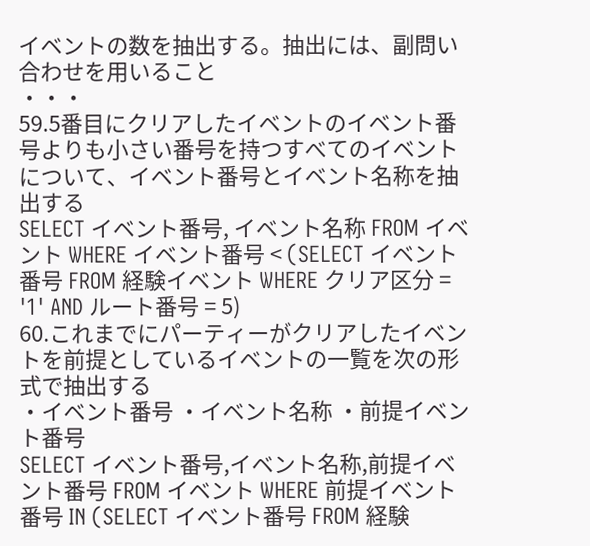イベントの数を抽出する。抽出には、副問い合わせを用いること
・・・
59.5番目にクリアしたイベントのイベント番号よりも小さい番号を持つすべてのイベントについて、イベント番号とイベント名称を抽出する
SELECT イベント番号, イベント名称 FROM イベント WHERE イベント番号 < (SELECT イベント番号 FROM 経験イベント WHERE クリア区分 = '1' AND ルート番号 = 5)
60.これまでにパーティーがクリアしたイベントを前提としているイベントの一覧を次の形式で抽出する
・イベント番号 ・イベント名称 ・前提イベント番号
SELECT イベント番号,イベント名称,前提イベント番号 FROM イベント WHERE 前提イベント番号 IN (SELECT イベント番号 FROM 経験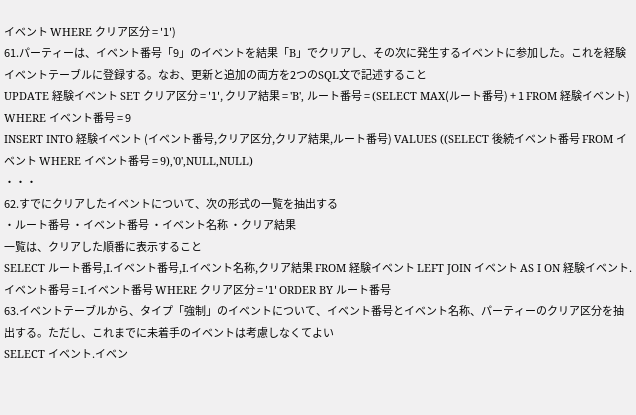イベント WHERE クリア区分 = '1')
61.パーティーは、イベント番号「9」のイベントを結果「B」でクリアし、その次に発生するイベントに参加した。これを経験イベントテーブルに登録する。なお、更新と追加の両方を2つのSQL文で記述すること
UPDATE 経験イベント SET クリア区分 = '1', クリア結果 = 'B', ルート番号 = (SELECT MAX(ルート番号) + 1 FROM 経験イベント) WHERE イベント番号 = 9
INSERT INTO 経験イベント (イベント番号,クリア区分,クリア結果,ルート番号) VALUES ((SELECT 後続イベント番号 FROM イベント WHERE イベント番号 = 9),'0',NULL,NULL)
・・・
62.すでにクリアしたイベントについて、次の形式の一覧を抽出する
・ルート番号 ・イベント番号 ・イベント名称 ・クリア結果
一覧は、クリアした順番に表示すること
SELECT ルート番号,I.イベント番号,I.イベント名称,クリア結果 FROM 経験イベント LEFT JOIN イベント AS I ON 経験イベント.イベント番号 = I.イベント番号 WHERE クリア区分 = '1' ORDER BY ルート番号
63.イベントテーブルから、タイプ「強制」のイベントについて、イベント番号とイベント名称、パーティーのクリア区分を抽出する。ただし、これまでに未着手のイベントは考慮しなくてよい
SELECT イベント.イベン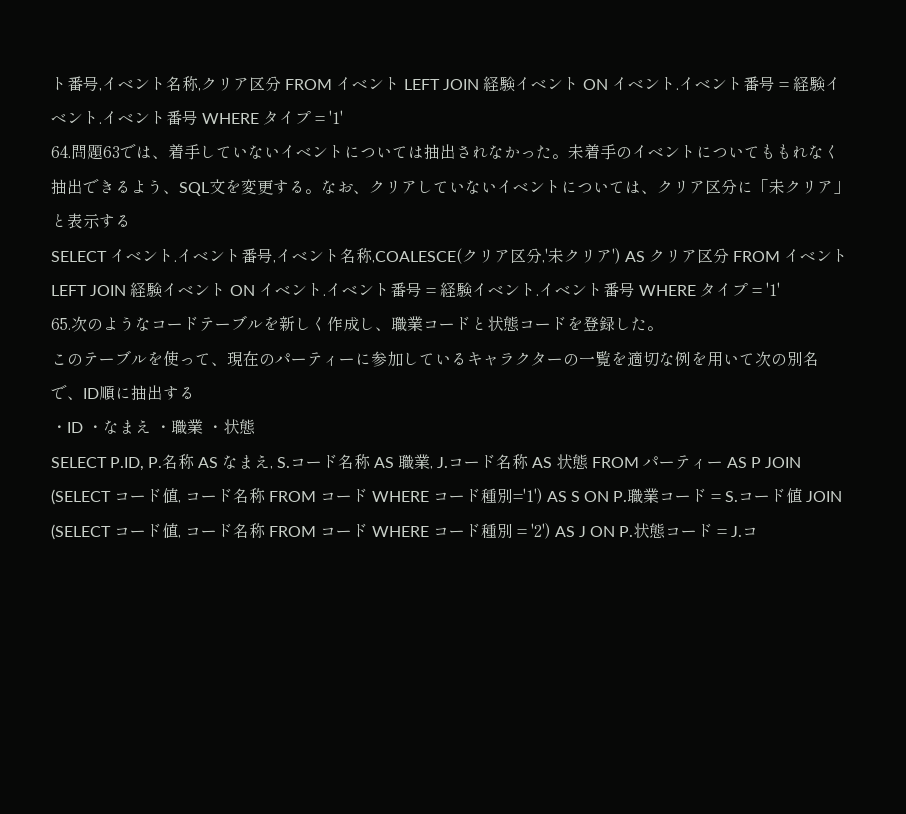ト番号,イベント名称,クリア区分 FROM イベント LEFT JOIN 経験イベント ON イベント.イベント番号 = 経験イベント.イベント番号 WHERE タイプ = '1'
64.問題63では、着手していないイベントについては抽出されなかった。未着手のイベントについてももれなく抽出できるよう、SQL文を変更する。なお、クリアしていないイベントについては、クリア区分に「未クリア」と表示する
SELECT イベント.イベント番号,イベント名称,COALESCE(クリア区分,'未クリア') AS クリア区分 FROM イベント LEFT JOIN 経験イベント ON イベント.イベント番号 = 経験イベント.イベント番号 WHERE タイプ = '1'
65.次のようなコードテーブルを新しく作成し、職業コードと状態コードを登録した。
このテーブルを使って、現在のパーティーに参加しているキャラクターの一覧を適切な例を用いて次の別名で、ID順に抽出する
・ID ・なまえ ・職業 ・状態
SELECT P.ID, P.名称 AS なまえ, S.コード名称 AS 職業, J.コード名称 AS 状態 FROM パーティー AS P JOIN (SELECT コード値, コード名称 FROM コード WHERE コード種別='1') AS S ON P.職業コード = S.コード値 JOIN (SELECT コード値, コード名称 FROM コード WHERE コード種別 = '2') AS J ON P.状態コード = J.コ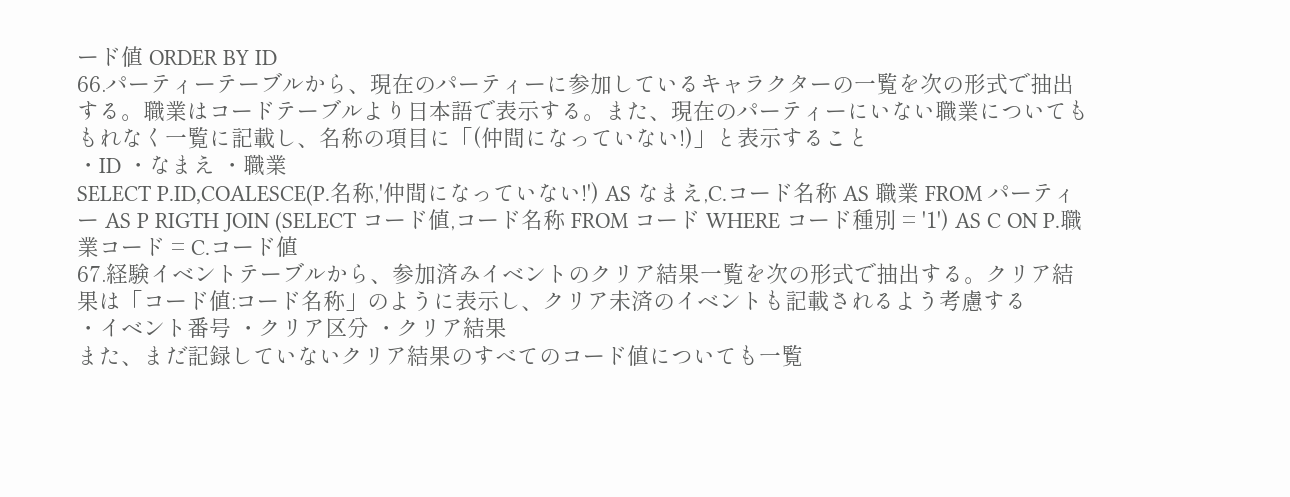ード値 ORDER BY ID
66.パーティーテーブルから、現在のパーティーに参加しているキャラクターの一覧を次の形式で抽出する。職業はコードテーブルより日本語で表示する。また、現在のパーティーにいない職業についてももれなく一覧に記載し、名称の項目に「(仲間になっていない!)」と表示すること
・ID ・なまえ ・職業
SELECT P.ID,COALESCE(P.名称,'仲間になっていない!') AS なまえ,C.コード名称 AS 職業 FROM パーティー AS P RIGTH JOIN (SELECT コード値,コード名称 FROM コード WHERE コード種別 = '1') AS C ON P.職業コード = C.コード値
67.経験イベントテーブルから、参加済みイベントのクリア結果一覧を次の形式で抽出する。クリア結果は「コード値:コード名称」のように表示し、クリア未済のイベントも記載されるよう考慮する
・イベント番号 ・クリア区分 ・クリア結果
また、まだ記録していないクリア結果のすべてのコード値についても一覧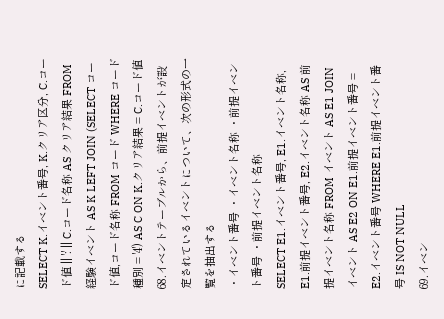に記載する
SELECT K.イベント番号, K.クリア区分, C.コード値 || ':' || C.コード名称 AS クリア結果 FROM 経験イベント AS K LEFT JOIN (SELECT コード値,コード名称 FROM コード WHERE コード種別 = '4') AS C ON K.クリア結果 = C.コード値
68.イベントテーブルから、前提イベントが設定されているイベントについて、次の形式の一覧を抽出する
・イベント番号 ・イベント名称 ・前提イベント番号 ・前提イベント名称
SELECT E1.イベント番号, E1.イベント名称, E1.前提イベント番号, E2.イベント名称 AS 前提イベント名称 FROM イベント AS E1 JOIN イベント AS E2 ON E1.前提イベント番号 = E2.イベント番号 WHERE E1.前提イベント番号 IS NOT NULL
69.イベン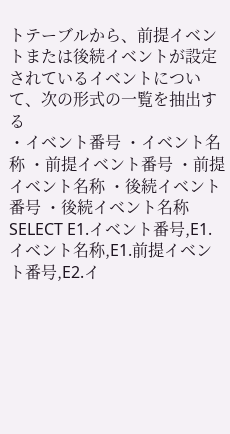トテーブルから、前提イベントまたは後続イベントが設定されているイベントについて、次の形式の一覧を抽出する
・イベント番号 ・イベント名称 ・前提イベント番号 ・前提イベント名称 ・後続イベント番号 ・後続イベント名称
SELECT E1.イベント番号,E1.イベント名称,E1.前提イベント番号,E2.イ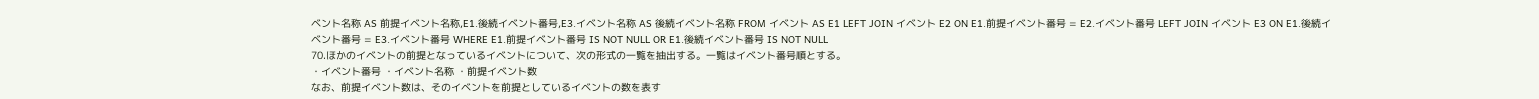ベント名称 AS 前提イベント名称,E1.後続イベント番号,E3.イベント名称 AS 後続イベント名称 FROM イベント AS E1 LEFT JOIN イベント E2 ON E1.前提イベント番号 = E2.イベント番号 LEFT JOIN イベント E3 ON E1.後続イベント番号 = E3.イベント番号 WHERE E1.前提イベント番号 IS NOT NULL OR E1.後続イベント番号 IS NOT NULL
70.ほかのイベントの前提となっているイベントについて、次の形式の一覧を抽出する。一覧はイベント番号順とする。
・イベント番号 ・イベント名称 ・前提イベント数
なお、前提イベント数は、そのイベントを前提としているイベントの数を表す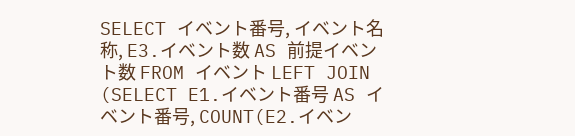SELECT イベント番号, イベント名称, E3.イベント数 AS 前提イベント数 FROM イベント LEFT JOIN (SELECT E1.イベント番号 AS イベント番号, COUNT(E2.イベン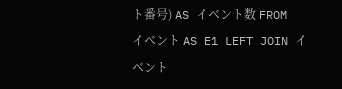ト番号) AS イベント数 FROM イベント AS E1 LEFT JOIN イベント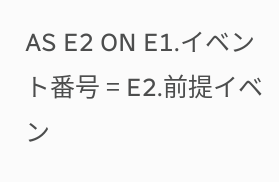AS E2 ON E1.イベント番号 = E2.前提イベン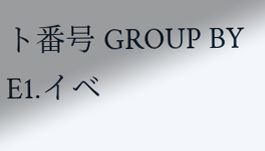ト番号 GROUP BY E1.イベ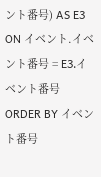ント番号) AS E3 ON イベント.イベント番号 = E3.イベント番号 ORDER BY イベント番号